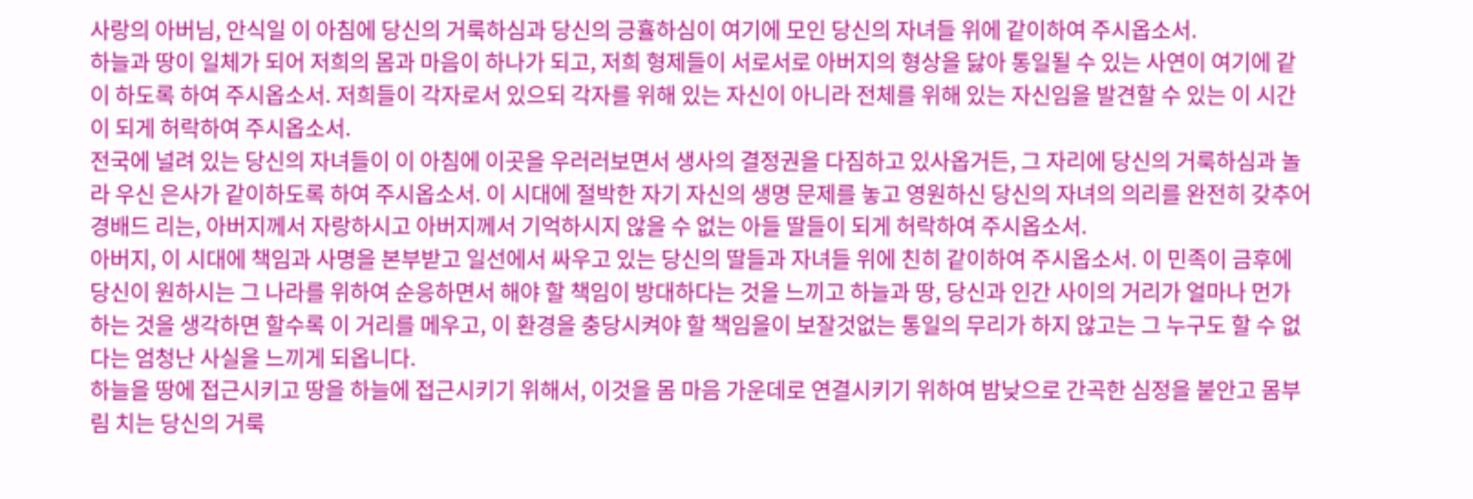사랑의 아버님, 안식일 이 아침에 당신의 거룩하심과 당신의 긍휼하심이 여기에 모인 당신의 자녀들 위에 같이하여 주시옵소서.
하늘과 땅이 일체가 되어 저희의 몸과 마음이 하나가 되고, 저희 형제들이 서로서로 아버지의 형상을 닳아 통일될 수 있는 사연이 여기에 같이 하도록 하여 주시옵소서. 저희들이 각자로서 있으되 각자를 위해 있는 자신이 아니라 전체를 위해 있는 자신임을 발견할 수 있는 이 시간이 되게 허락하여 주시옵소서.
전국에 널려 있는 당신의 자녀들이 이 아침에 이곳을 우러러보면서 생사의 결정권을 다짐하고 있사옵거든, 그 자리에 당신의 거룩하심과 놀라 우신 은사가 같이하도록 하여 주시옵소서. 이 시대에 절박한 자기 자신의 생명 문제를 놓고 영원하신 당신의 자녀의 의리를 완전히 갖추어 경배드 리는, 아버지께서 자랑하시고 아버지께서 기억하시지 않을 수 없는 아들 딸들이 되게 허락하여 주시옵소서.
아버지, 이 시대에 책임과 사명을 본부받고 일선에서 싸우고 있는 당신의 딸들과 자녀들 위에 친히 같이하여 주시옵소서. 이 민족이 금후에 당신이 원하시는 그 나라를 위하여 순응하면서 해야 할 책임이 방대하다는 것을 느끼고 하늘과 땅, 당신과 인간 사이의 거리가 얼마나 먼가 하는 것을 생각하면 할수록 이 거리를 메우고, 이 환경을 충당시켜야 할 책임을이 보잘것없는 통일의 무리가 하지 않고는 그 누구도 할 수 없다는 엄청난 사실을 느끼게 되옵니다.
하늘을 땅에 접근시키고 땅을 하늘에 접근시키기 위해서, 이것을 몸 마음 가운데로 연결시키기 위하여 밤낮으로 간곡한 심정을 붙안고 몸부림 치는 당신의 거룩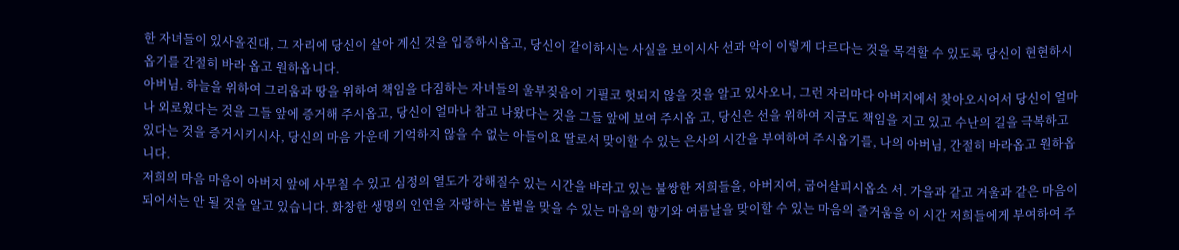한 자녀들이 있사올진대, 그 자리에 당신이 살아 계신 것을 입증하시옵고, 당신이 같이하시는 사실을 보이시사 선과 악이 이렇게 다르다는 것을 목격할 수 있도록 당신이 현현하시옵기를 간절히 바라 옵고 원하옵니다.
아버님. 하늘을 위하여 그리움과 땅을 위하여 책임을 다짐하는 자녀들의 울부짖음이 기필코 헛되지 않을 것을 알고 있사오니, 그런 자리마다 아버지에서 찾아오시어서 당신이 얼마나 외로웠다는 것을 그들 앞에 증거해 주시옵고, 당신이 얼마나 참고 나왔다는 것을 그들 앞에 보여 주시옵 고, 당신은 선을 위하여 지금도 책임을 지고 있고 수난의 길을 극복하고 있다는 것을 증거시키시사, 당신의 마음 가운데 기억하지 않을 수 없는 아들이요 딸로서 맞이할 수 있는 은사의 시간을 부여하여 주시옵기를, 나의 아버님, 간절히 바라옵고 원하옵니다.
저희의 마음 마음이 아버지 앞에 사무칠 수 있고 심정의 열도가 강해질수 있는 시간을 바라고 있는 불쌍한 저희들을, 아버지여, 굽어살피시옵소 서. 가을과 같고 겨울과 같은 마음이 되어서는 안 될 것을 알고 있습니다. 화창한 생명의 인연을 자랑하는 봄볕을 맞을 수 있는 마음의 향기와 여름날을 맞이할 수 있는 마음의 즐거움을 이 시간 저희들에게 부여하여 주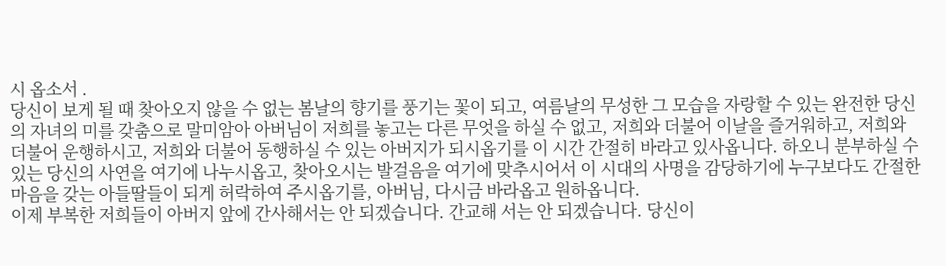시 옵소서 .
당신이 보게 될 때 찾아오지 않을 수 없는 봄날의 향기를 풍기는 꽃이 되고, 여름날의 무성한 그 모습을 자랑할 수 있는 완전한 당신의 자녀의 미를 갖춤으로 말미암아 아버님이 저희를 놓고는 다른 무엇을 하실 수 없고, 저희와 더불어 이날을 즐거워하고, 저희와 더불어 운행하시고, 저희와 더불어 동행하실 수 있는 아버지가 되시옵기를 이 시간 간절히 바라고 있사옵니다. 하오니 분부하실 수 있는 당신의 사연을 여기에 나누시옵고, 찾아오시는 발걸음을 여기에 맞추시어서 이 시대의 사명을 감당하기에 누구보다도 간절한 마음을 갖는 아들딸들이 되게 허락하여 주시옵기를, 아버님, 다시금 바라옵고 원하옵니다.
이제 부복한 저희들이 아버지 앞에 간사해서는 안 되겠습니다. 간교해 서는 안 되겠습니다. 당신이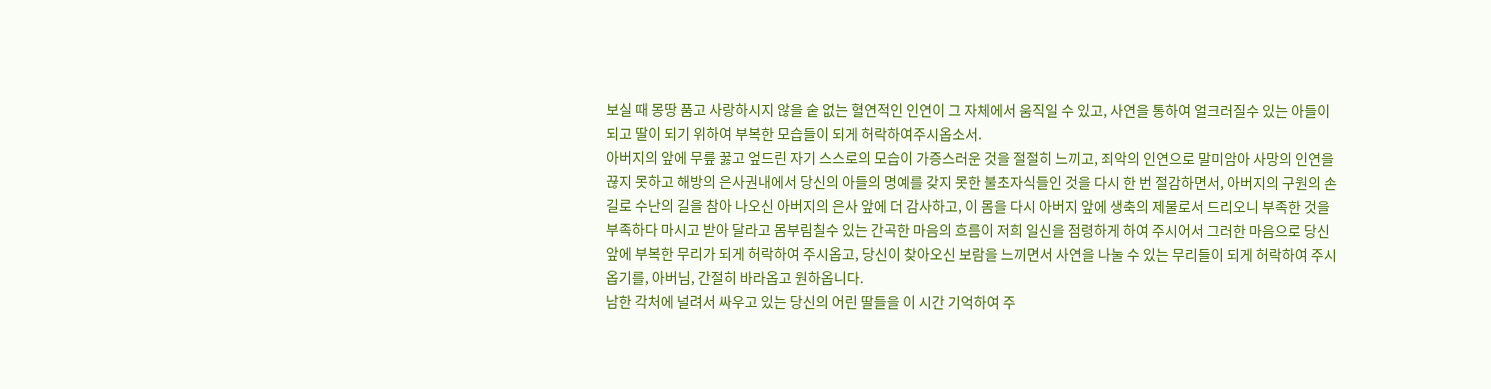보실 때 몽땅 품고 사랑하시지 않을 숱 없는 혈연적인 인연이 그 자체에서 움직일 수 있고, 사연을 통하여 얼크러질수 있는 아들이 되고 딸이 되기 위하여 부복한 모습들이 되게 허락하여주시옵소서.
아버지의 앞에 무릎 꿇고 엎드린 자기 스스로의 모습이 가증스러운 것을 절절히 느끼고, 죄악의 인연으로 말미암아 사망의 인연을 끊지 못하고 해방의 은사권내에서 당신의 아들의 명예를 갖지 못한 불초자식들인 것을 다시 한 번 절감하면서, 아버지의 구원의 손길로 수난의 길을 참아 나오신 아버지의 은사 앞에 더 감사하고, 이 몸을 다시 아버지 앞에 생축의 제물로서 드리오니 부족한 것을 부족하다 마시고 받아 달라고 몸부림칠수 있는 간곡한 마음의 흐름이 저희 일신을 점령하게 하여 주시어서 그러한 마음으로 당신 앞에 부복한 무리가 되게 허락하여 주시옵고, 당신이 찾아오신 보람을 느끼면서 사연을 나눌 수 있는 무리들이 되게 허락하여 주시옵기를, 아버님, 간절히 바라옵고 원하옵니다.
남한 각처에 널려서 싸우고 있는 당신의 어린 딸들을 이 시간 기억하여 주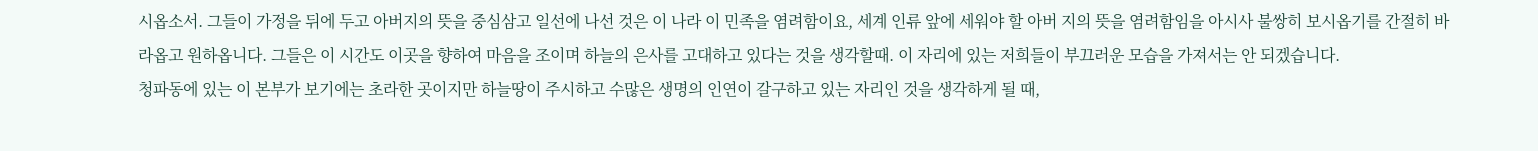시옵소서. 그들이 가정을 뒤에 두고 아버지의 뜻을 중심삼고 일선에 나선 것은 이 나라 이 민족을 염려함이요, 세계 인류 앞에 세워야 할 아버 지의 뜻을 염려함임을 아시사 불쌍히 보시옵기를 간절히 바라옵고 원하옵니다. 그들은 이 시간도 이곳을 향하여 마음을 조이며 하늘의 은사를 고대하고 있다는 것을 생각할때. 이 자리에 있는 저희들이 부끄러운 모습을 가져서는 안 되겠습니다.
청파동에 있는 이 본부가 보기에는 초라한 곳이지만 하늘땅이 주시하고 수많은 생명의 인연이 갈구하고 있는 자리인 것을 생각하게 될 때,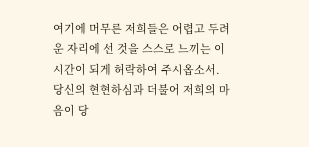여기에 머무른 저희들은 어렵고 두려운 자리에 선 것을 스스로 느끼는 이 시간이 되게 허락하여 주시옵소서.
당신의 현현하심과 더불어 저희의 마음이 당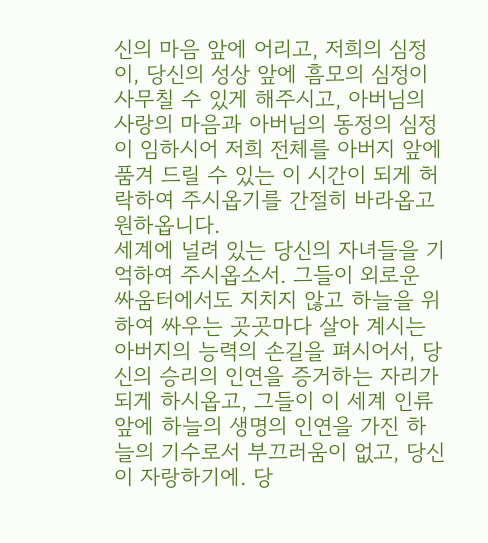신의 마음 앞에 어리고, 저희의 심정이, 당신의 성상 앞에 흠모의 심정이 사무칠 수 있게 해주시고, 아버님의 사랑의 마음과 아버님의 동정의 심정이 임하시어 저희 전체를 아버지 앞에 품겨 드릴 수 있는 이 시간이 되게 허락하여 주시옵기를 간절히 바라옵고 원하옵니다.
세계에 널려 있는 당신의 자녀들을 기억하여 주시옵소서. 그들이 외로운 싸움터에서도 지치지 않고 하늘을 위하여 싸우는 곳곳마다 살아 계시는 아버지의 능력의 손길을 펴시어서, 당신의 승리의 인연을 증거하는 자리가 되게 하시옵고, 그들이 이 세계 인류 앞에 하늘의 생명의 인연을 가진 하늘의 기수로서 부끄러움이 없고, 당신이 자랑하기에. 당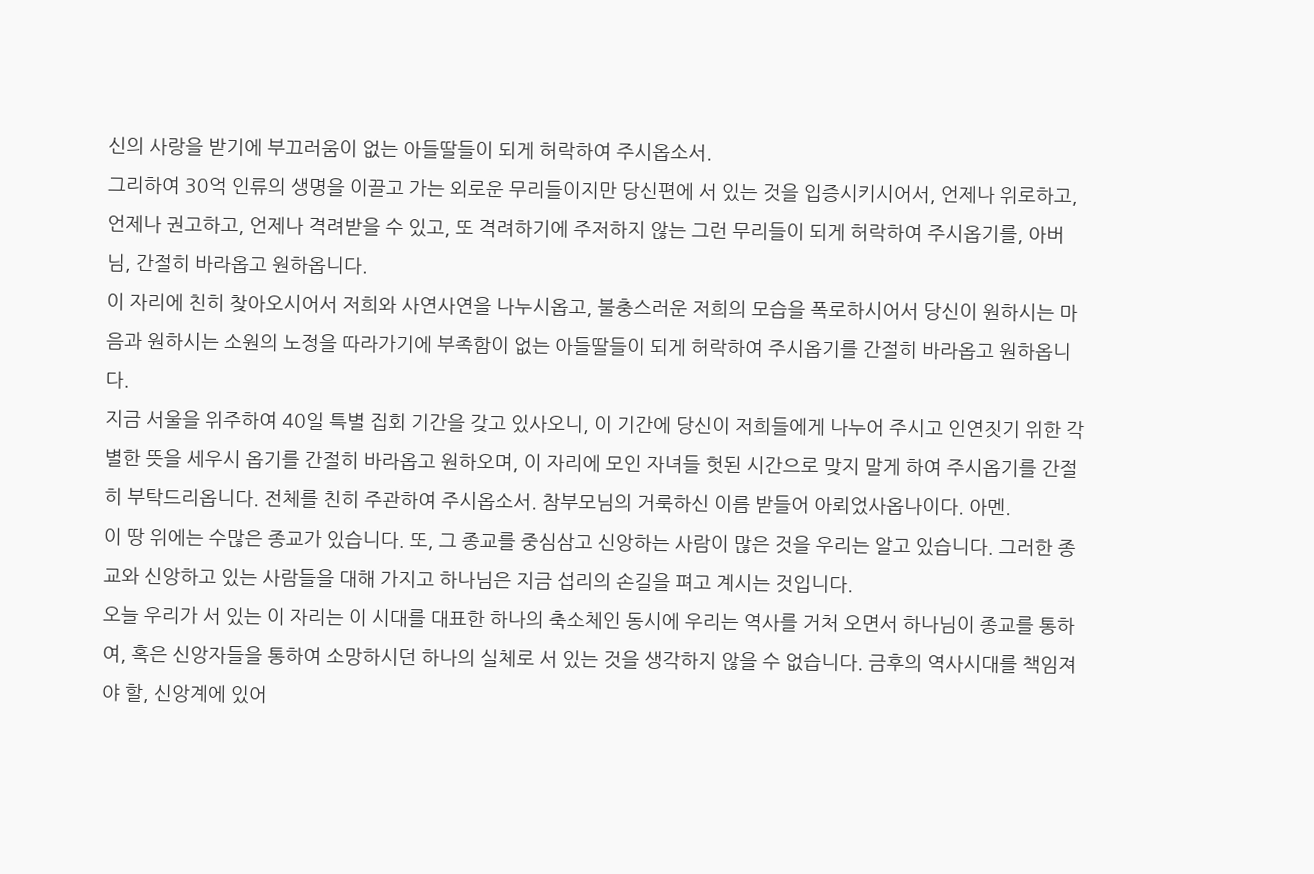신의 사랑을 받기에 부끄러움이 없는 아들딸들이 되게 허락하여 주시옵소서.
그리하여 30억 인류의 생명을 이끌고 가는 외로운 무리들이지만 당신편에 서 있는 것을 입증시키시어서, 언제나 위로하고, 언제나 권고하고, 언제나 격려받을 수 있고, 또 격려하기에 주저하지 않는 그런 무리들이 되게 허락하여 주시옵기를, 아버님, 간절히 바라옵고 원하옵니다.
이 자리에 친히 찾아오시어서 저희와 사연사연을 나누시옵고, 불충스러운 저희의 모습을 폭로하시어서 당신이 원하시는 마음과 원하시는 소원의 노정을 따라가기에 부족함이 없는 아들딸들이 되게 허락하여 주시옵기를 간절히 바라옵고 원하옵니다.
지금 서울을 위주하여 40일 특별 집회 기간을 갖고 있사오니, 이 기간에 당신이 저희들에게 나누어 주시고 인연짓기 위한 각별한 뜻을 세우시 옵기를 간절히 바라옵고 원하오며, 이 자리에 모인 자녀들 헛된 시간으로 맞지 말게 하여 주시옵기를 간절히 부탁드리옵니다. 전체를 친히 주관하여 주시옵소서. 참부모님의 거룩하신 이름 받들어 아뢰었사옵나이다. 아멘.
이 땅 위에는 수많은 종교가 있습니다. 또, 그 종교를 중심삼고 신앙하는 사람이 많은 것을 우리는 알고 있습니다. 그러한 종교와 신앙하고 있는 사람들을 대해 가지고 하나님은 지금 섭리의 손길을 펴고 계시는 것입니다.
오늘 우리가 서 있는 이 자리는 이 시대를 대표한 하나의 축소체인 동시에 우리는 역사를 거처 오면서 하나님이 종교를 통하여, 혹은 신앙자들을 통하여 소망하시던 하나의 실체로 서 있는 것을 생각하지 않을 수 없습니다. 금후의 역사시대를 책임져야 할, 신앙계에 있어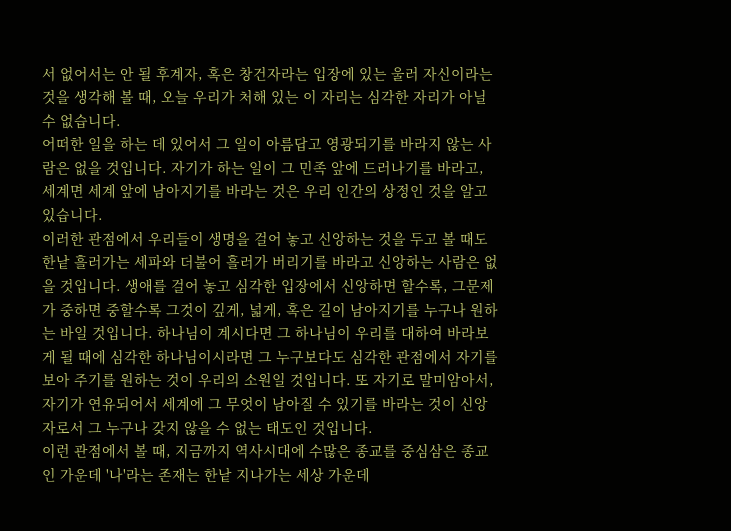서 없어서는 안 될 후계자, 혹은 창건자라는 입장에 있는 울러 자신이라는 것을 생각해 볼 때, 오늘 우리가 처해 있는 이 자리는 심각한 자리가 아닐 수 없습니다.
어떠한 일을 하는 데 있어서 그 일이 아름답고 영광되기를 바라지 않는 사람은 없을 것입니다. 자기가 하는 일이 그 민족 앞에 드러나기를 바라고, 세계면 세계 앞에 남아지기를 바라는 것은 우리 인간의 상정인 것을 알고 있습니다.
이러한 관점에서 우리들이 생명을 걸어 놓고 신앙하는 것을 두고 볼 때도 한낱 흘러가는 세파와 더불어 흘러가 버리기를 바라고 신앙하는 사람은 없을 것입니다. 생애를 걸어 놓고 심각한 입장에서 신앙하면 할수록, 그문제가 중하면 중할수록 그것이 깊게, 넓게, 혹은 길이 남아지기를 누구나 원하는 바일 것입니다. 하나님이 계시다면 그 하나님이 우리를 대하여 바라보게 될 때에 심각한 하나님이시라면 그 누구보다도 심각한 관점에서 자기를 보아 주기를 원하는 것이 우리의 소원일 것입니다. 또 자기로 말미암아서, 자기가 연유되어서 세계에 그 무엇이 남아질 수 있기를 바라는 것이 신앙자로서 그 누구나 갖지 않을 수 없는 태도인 것입니다.
이런 관점에서 볼 때, 지금까지 역사시대에 수많은 종교를 중심삼은 종교인 가운데 '나'라는 존재는 한낱 지나가는 세상 가운데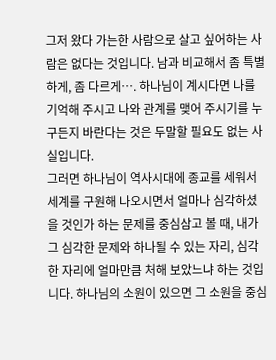그저 왔다 가는한 사람으로 살고 싶어하는 사람은 없다는 것입니다. 남과 비교해서 좀 특별하게, 좀 다르게…. 하나님이 계시다면 나를 기억해 주시고 나와 관계를 맺어 주시기를 누구든지 바란다는 것은 두말할 필요도 없는 사실입니다.
그러면 하나님이 역사시대에 종교를 세워서 세계를 구원해 나오시면서 얼마나 심각하셨을 것인가 하는 문제를 중심삼고 볼 때, 내가 그 심각한 문제와 하나될 수 있는 자리, 심각한 자리에 얼마만큼 처해 보았느냐 하는 것입니다. 하나님의 소원이 있으면 그 소원을 중심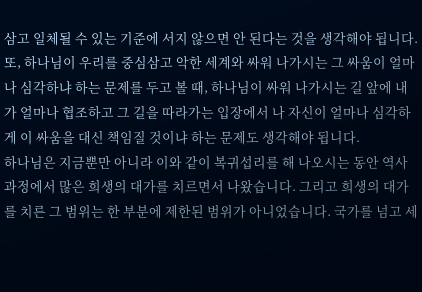삼고 일체될 수 있는 기준에 서지 않으면 안 된다는 것을 생각해야 됩니다.
또, 하나님이 우리를 중심삼고 악한 세계와 싸워 나가시는 그 싸움이 얼마나 심각하냐 하는 문제를 두고 볼 때, 하나님이 싸워 나가시는 길 앞에 내가 얼마나 협조하고 그 길을 따라가는 입장에서 나 자신이 얼마나 심각하게 이 싸움을 대신 책임질 것이냐 하는 문제도 생각해야 됩니다.
하나님은 지금뿐만 아니라 이와 같이 복귀섭리를 해 나오시는 동안 역사 과정에서 많은 희생의 대가를 치르면서 나왔습니다. 그리고 희생의 대가를 치른 그 범위는 한 부분에 제한된 범위가 아니었습니다. 국가를 넘고 세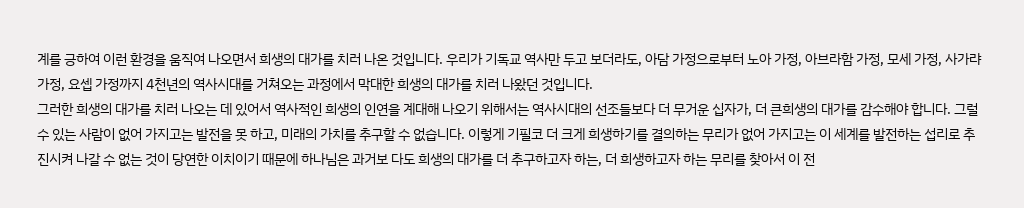계를 긍하여 이런 환경을 움직여 나오면서 희생의 대가를 치러 나온 것입니다. 우리가 기독교 역사만 두고 보더라도, 아담 가정으로부터 노아 가정, 아브라함 가정, 모세 가정, 사가랴 가정, 요셉 가정까지 4천년의 역사시대를 거쳐오는 과정에서 막대한 희생의 대가를 치러 나왔던 것입니다.
그러한 희생의 대가를 치러 나오는 데 있어서 역사적인 희생의 인연을 계대해 나오기 위해서는 역사시대의 선조들보다 더 무거운 십자가, 더 큰희생의 대가를 감수해야 합니다. 그럴 수 있는 사람이 없어 가지고는 발전을 못 하고, 미래의 가치를 추구할 수 없습니다. 이렇게 기필코 더 크게 희생하기를 결의하는 무리가 없어 가지고는 이 세계를 발전하는 섭리로 추진시켜 나갈 수 없는 것이 당연한 이치이기 때문에 하나님은 과거보 다도 희생의 대가를 더 추구하고자 하는, 더 희생하고자 하는 무리를 찾아서 이 전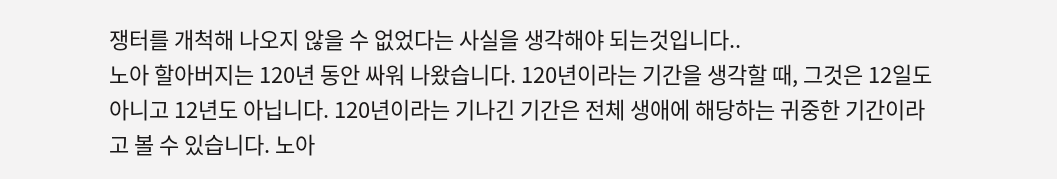쟁터를 개척해 나오지 않을 수 없었다는 사실을 생각해야 되는것입니다..
노아 할아버지는 120년 동안 싸워 나왔습니다. 120년이라는 기간을 생각할 때, 그것은 12일도 아니고 12년도 아닙니다. 120년이라는 기나긴 기간은 전체 생애에 해당하는 귀중한 기간이라고 볼 수 있습니다. 노아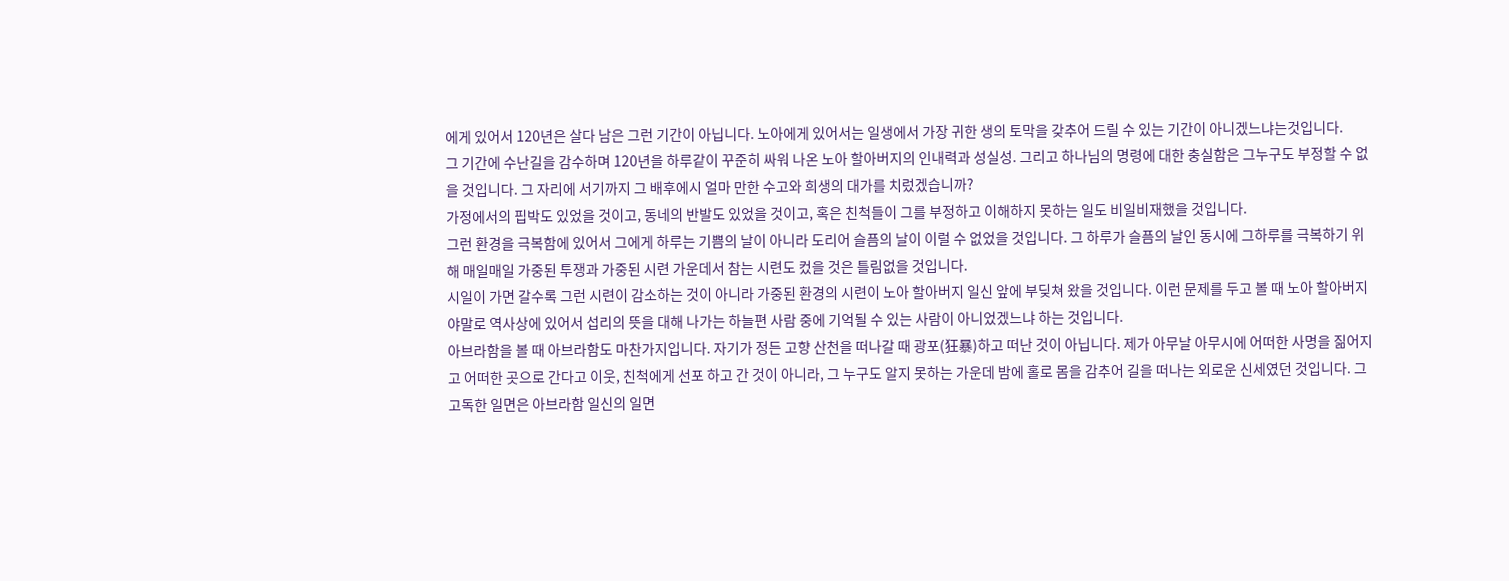에게 있어서 120년은 살다 남은 그런 기간이 아닙니다. 노아에게 있어서는 일생에서 가장 귀한 생의 토막을 갖추어 드릴 수 있는 기간이 아니겠느냐는것입니다.
그 기간에 수난길을 감수하며 120년을 하루같이 꾸준히 싸워 나온 노아 할아버지의 인내력과 성실성. 그리고 하나님의 명령에 대한 충실함은 그누구도 부정할 수 없을 것입니다. 그 자리에 서기까지 그 배후에시 얼마 만한 수고와 희생의 대가를 치렀겠습니까?
가정에서의 핍박도 있었을 것이고, 동네의 반발도 있었을 것이고, 혹은 친척들이 그를 부정하고 이해하지 못하는 일도 비일비재했을 것입니다.
그런 환경을 극복함에 있어서 그에게 하루는 기쁨의 날이 아니라 도리어 슬픔의 날이 이럴 수 없었을 것입니다. 그 하루가 슬픔의 날인 동시에 그하루를 극복하기 위해 매일매일 가중된 투쟁과 가중된 시련 가운데서 참는 시련도 컸을 것은 틀림없을 것입니다.
시일이 가면 갈수록 그런 시련이 감소하는 것이 아니라 가중된 환경의 시련이 노아 할아버지 일신 앞에 부딪쳐 왔을 것입니다. 이런 문제를 두고 볼 때 노아 할아버지야말로 역사상에 있어서 섭리의 뜻을 대해 나가는 하늘편 사람 중에 기억될 수 있는 사람이 아니었겠느냐 하는 것입니다.
아브라함을 볼 때 아브라함도 마찬가지입니다. 자기가 정든 고향 산천을 떠나갈 때 광포(狂暴)하고 떠난 것이 아닙니다. 제가 아무날 아무시에 어떠한 사명을 짊어지고 어떠한 곳으로 간다고 이웃, 친척에게 선포 하고 간 것이 아니라, 그 누구도 알지 못하는 가운데 밤에 홀로 몸을 감추어 길을 떠나는 외로운 신세였던 것입니다. 그 고독한 일면은 아브라함 일신의 일면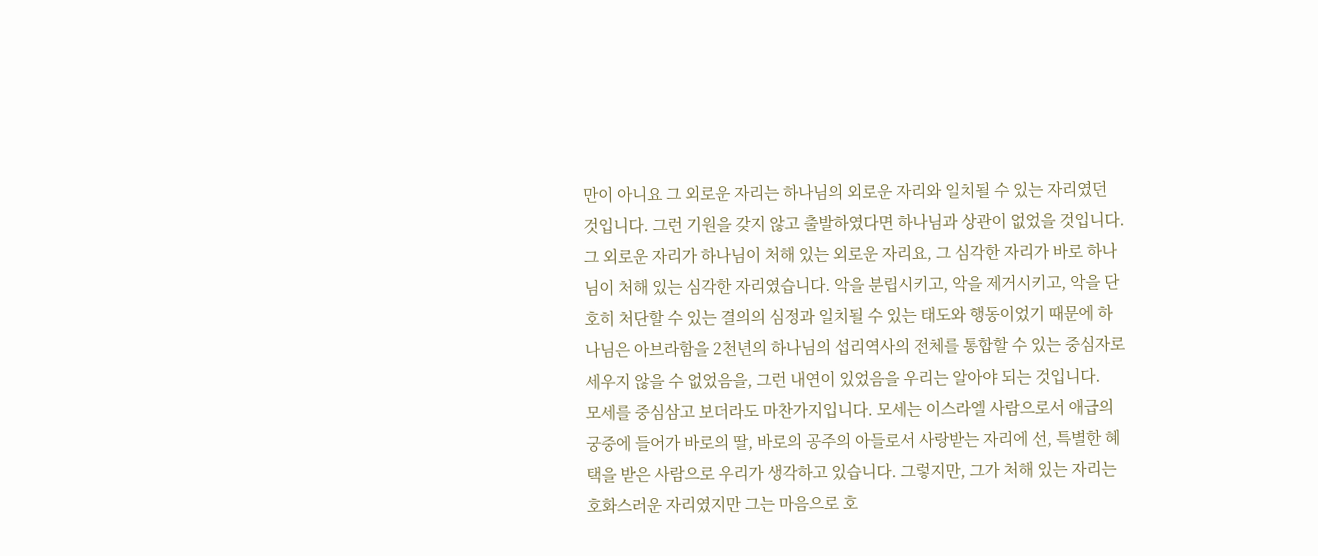만이 아니요 그 외로운 자리는 하나님의 외로운 자리와 일치될 수 있는 자리였던 것입니다. 그런 기원을 갖지 않고 출발하였다면 하나님과 상관이 없었을 것입니다.
그 외로운 자리가 하나님이 처해 있는 외로운 자리요, 그 심각한 자리가 바로 하나님이 처해 있는 심각한 자리였습니다. 악을 분립시키고, 악을 제거시키고, 악을 단호히 처단할 수 있는 결의의 심정과 일치될 수 있는 태도와 행동이었기 때문에 하나님은 아브라함을 2천년의 하나님의 섭리역사의 전체를 통합할 수 있는 중심자로 세우지 않을 수 없었음을, 그런 내연이 있었음을 우리는 알아야 되는 것입니다.
모세를 중심삼고 보더라도 마찬가지입니다. 모세는 이스라엘 사람으로서 애급의 궁중에 들어가 바로의 딸, 바로의 공주의 아들로서 사랑받는 자리에 선, 특별한 혜택을 받은 사람으로 우리가 생각하고 있습니다. 그렇지만, 그가 처해 있는 자리는 호화스러운 자리였지만 그는 마음으로 호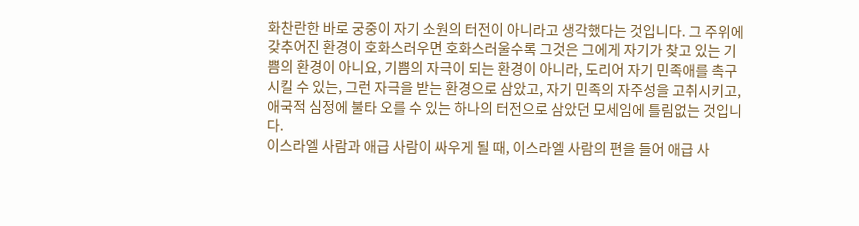화찬란한 바로 궁중이 자기 소원의 터전이 아니라고 생각했다는 것입니다. 그 주위에 갖추어진 환경이 호화스러우면 호화스러울수록 그것은 그에게 자기가 찾고 있는 기쁨의 환경이 아니요, 기쁨의 자극이 되는 환경이 아니라, 도리어 자기 민족애를 촉구시킬 수 있는, 그런 자극을 받는 환경으로 삼았고, 자기 민족의 자주성을 고취시키고, 애국적 심정에 불타 오를 수 있는 하나의 터전으로 삼았던 모세임에 틀림없는 것입니다.
이스라엘 사람과 애급 사람이 싸우게 될 때, 이스라엘 사람의 편을 들어 애급 사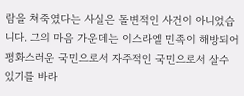람을 쳐죽였다는 사실은 돌변적인 사건이 아니었습니다. 그의 마음 가운데는 이스라엘 민족이 해방되어 평화스러운 국민으로서 자주적인 국민으로서 살수 있기를 바라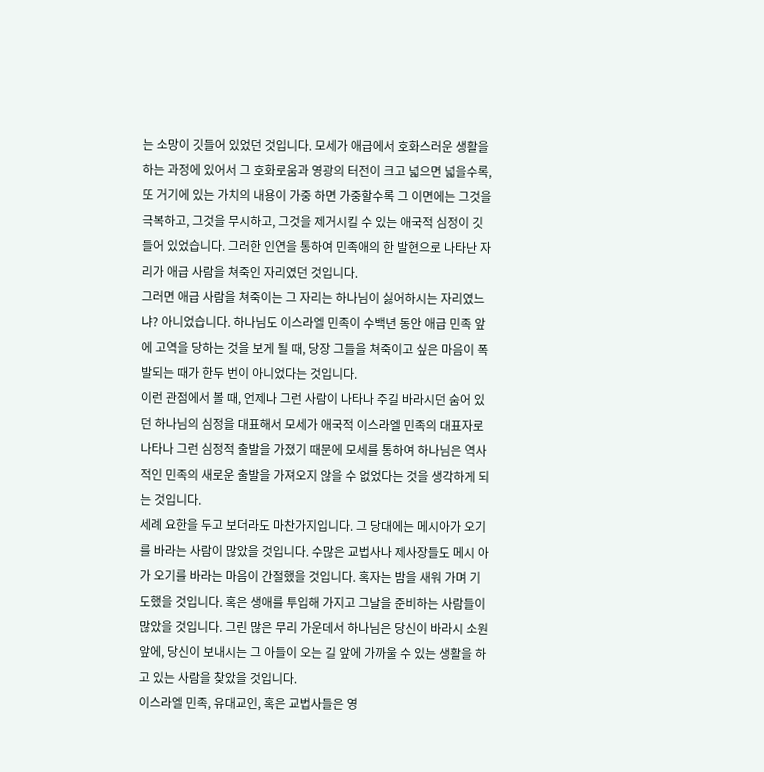는 소망이 깃들어 있었던 것입니다. 모세가 애급에서 호화스러운 생활을 하는 과정에 있어서 그 호화로움과 영광의 터전이 크고 넓으면 넓을수록, 또 거기에 있는 가치의 내용이 가중 하면 가중할수록 그 이면에는 그것을 극복하고, 그것을 무시하고, 그것을 제거시킬 수 있는 애국적 심정이 깃들어 있었습니다. 그러한 인연을 통하여 민족애의 한 발현으로 나타난 자리가 애급 사람을 쳐죽인 자리였던 것입니다.
그러면 애급 사람을 쳐죽이는 그 자리는 하나님이 싫어하시는 자리였느 냐? 아니었습니다. 하나님도 이스라엘 민족이 수백년 동안 애급 민족 앞에 고역을 당하는 것을 보게 될 때, 당장 그들을 쳐죽이고 싶은 마음이 폭발되는 때가 한두 번이 아니었다는 것입니다.
이런 관점에서 볼 때, 언제나 그런 사람이 나타나 주길 바라시던 숨어 있던 하나님의 심정을 대표해서 모세가 애국적 이스라엘 민족의 대표자로 나타나 그런 심정적 출발을 가졌기 때문에 모세를 통하여 하나님은 역사적인 민족의 새로운 출발을 가져오지 않을 수 없었다는 것을 생각하게 되는 것입니다.
세례 요한을 두고 보더라도 마찬가지입니다. 그 당대에는 메시아가 오기를 바라는 사람이 많았을 것입니다. 수많은 교법사나 제사장들도 메시 아가 오기를 바라는 마음이 간절했을 것입니다. 혹자는 밤을 새워 가며 기도했을 것입니다. 혹은 생애를 투입해 가지고 그날을 준비하는 사람들이 많았을 것입니다. 그린 많은 무리 가운데서 하나님은 당신이 바라시 소원 앞에, 당신이 보내시는 그 아들이 오는 길 앞에 가까울 수 있는 생활을 하고 있는 사람을 찾았을 것입니다.
이스라엘 민족, 유대교인, 혹은 교법사들은 영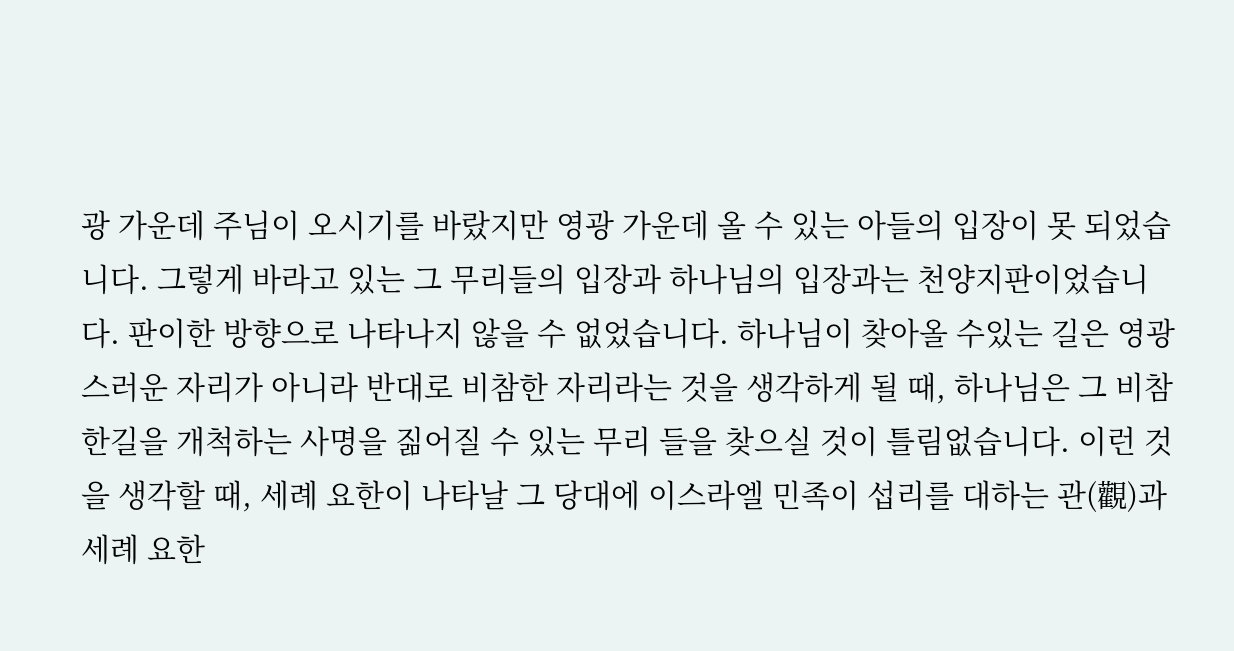광 가운데 주님이 오시기를 바랐지만 영광 가운데 올 수 있는 아들의 입장이 못 되었습니다. 그렇게 바라고 있는 그 무리들의 입장과 하나님의 입장과는 천양지판이었습니다. 판이한 방향으로 나타나지 않을 수 없었습니다. 하나님이 찾아올 수있는 길은 영광스러운 자리가 아니라 반대로 비참한 자리라는 것을 생각하게 될 때, 하나님은 그 비참한길을 개척하는 사명을 짊어질 수 있는 무리 들을 찾으실 것이 틀림없습니다. 이런 것을 생각할 때, 세례 요한이 나타날 그 당대에 이스라엘 민족이 섭리를 대하는 관(觀)과 세례 요한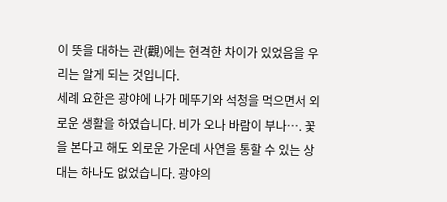이 뜻을 대하는 관(觀)에는 현격한 차이가 있었음을 우리는 알게 되는 것입니다.
세례 요한은 광야에 나가 메뚜기와 석청을 먹으면서 외로운 생활을 하였습니다. 비가 오나 바람이 부나…. 꽃을 본다고 해도 외로운 가운데 사연을 통할 수 있는 상대는 하나도 없었습니다. 광야의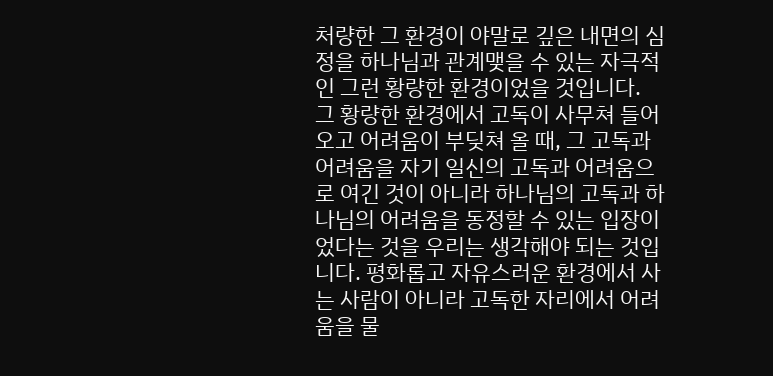처량한 그 환경이 야말로 깊은 내면의 심정을 하나님과 관계맺을 수 있는 자극적인 그런 황량한 환경이었을 것입니다.
그 황량한 환경에서 고독이 사무쳐 들어오고 어려움이 부딪쳐 올 때, 그 고독과 어려움을 자기 일신의 고독과 어려움으로 여긴 것이 아니라 하나님의 고독과 하나님의 어려움을 동정할 수 있는 입장이었다는 것을 우리는 생각해야 되는 것입니다. 평화롭고 자유스러운 환경에서 사는 사람이 아니라 고독한 자리에서 어려움을 물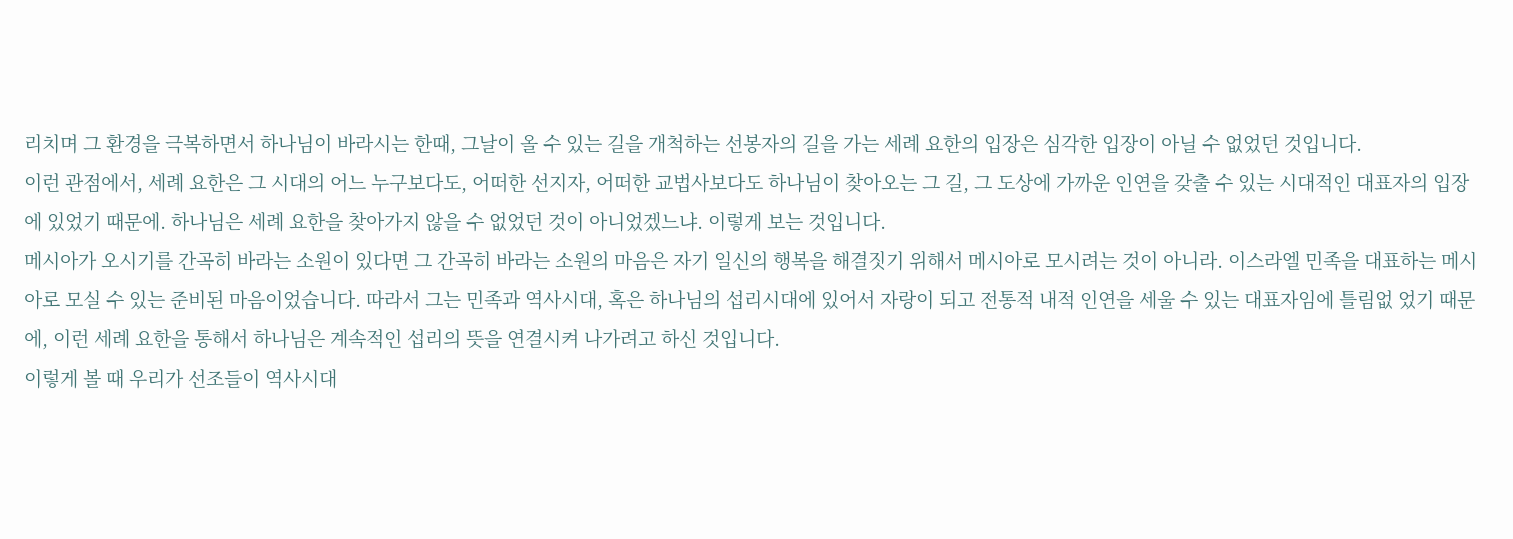리치며 그 환경을 극복하면서 하나님이 바라시는 한때, 그날이 올 수 있는 길을 개척하는 선봉자의 길을 가는 세례 요한의 입장은 심각한 입장이 아닐 수 없었던 것입니다.
이런 관점에서, 세례 요한은 그 시대의 어느 누구보다도, 어떠한 선지자, 어떠한 교법사보다도 하나님이 찾아오는 그 길, 그 도상에 가까운 인연을 갖출 수 있는 시대적인 대표자의 입장에 있었기 때문에. 하나님은 세례 요한을 찾아가지 않을 수 없었던 것이 아니었겠느냐. 이렇게 보는 것입니다.
메시아가 오시기를 간곡히 바라는 소원이 있다면 그 간곡히 바라는 소원의 마음은 자기 일신의 행복을 해결짓기 위해서 메시아로 모시려는 것이 아니라. 이스라엘 민족을 대표하는 메시아로 모실 수 있는 준비된 마음이었습니다. 따라서 그는 민족과 역사시대, 혹은 하나님의 섭리시대에 있어서 자랑이 되고 전통적 내적 인연을 세울 수 있는 대표자임에 틀림없 었기 때문에, 이런 세례 요한을 통해서 하나님은 계속적인 섭리의 뜻을 연결시켜 나가려고 하신 것입니다.
이렇게 볼 때 우리가 선조들이 역사시대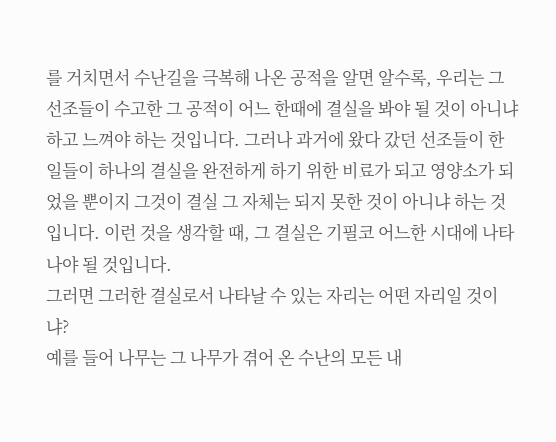를 거치면서 수난길을 극복해 나온 공적을 알면 알수록, 우리는 그 선조들이 수고한 그 공적이 어느 한때에 결실을 봐야 될 것이 아니냐 하고 느껴야 하는 것입니다. 그러나 과거에 왔다 갔던 선조들이 한 일들이 하나의 결실을 완전하게 하기 위한 비료가 되고 영양소가 되었을 뿐이지 그것이 결실 그 자체는 되지 못한 것이 아니냐 하는 것입니다. 이런 것을 생각할 때, 그 결실은 기필코 어느한 시대에 나타나야 될 것입니다.
그러면 그러한 결실로서 나타날 수 있는 자리는 어떤 자리일 것이냐?
예를 들어 나무는 그 나무가 겪어 온 수난의 모든 내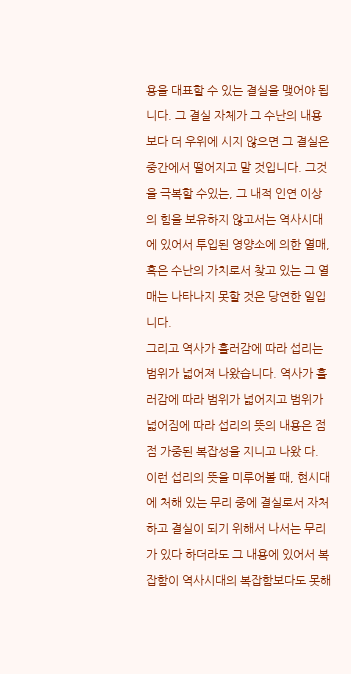용을 대표할 수 있는 결실을 맺어야 됩니다. 그 결실 자체가 그 수난의 내용보다 더 우위에 시지 않으면 그 결실은 중간에서 떨어지고 말 것입니다. 그것을 극복할 수있는, 그 내적 인연 이상의 힘을 보유하지 않고서는 역사시대에 있어서 투입된 영양소에 의한 열매, 혹은 수난의 가치로서 찾고 있는 그 열매는 나타나지 못할 것은 당연한 일입니다.
그리고 역사가 흘러감에 따라 섭리는 범위가 넓어져 나왔습니다. 역사가 흘러감에 따라 범위가 넓어지고 범위가 넓어짐에 따라 섭리의 뜻의 내용은 점점 가중된 복잡성을 지니고 나왔 다. 이런 섭리의 뜻을 미루어볼 때, 현시대에 처해 있는 무리 중에 결실로서 자처하고 결실이 되기 위해서 나서는 무리가 있다 하더라도 그 내용에 있어서 복잡함이 역사시대의 복잡함보다도 못해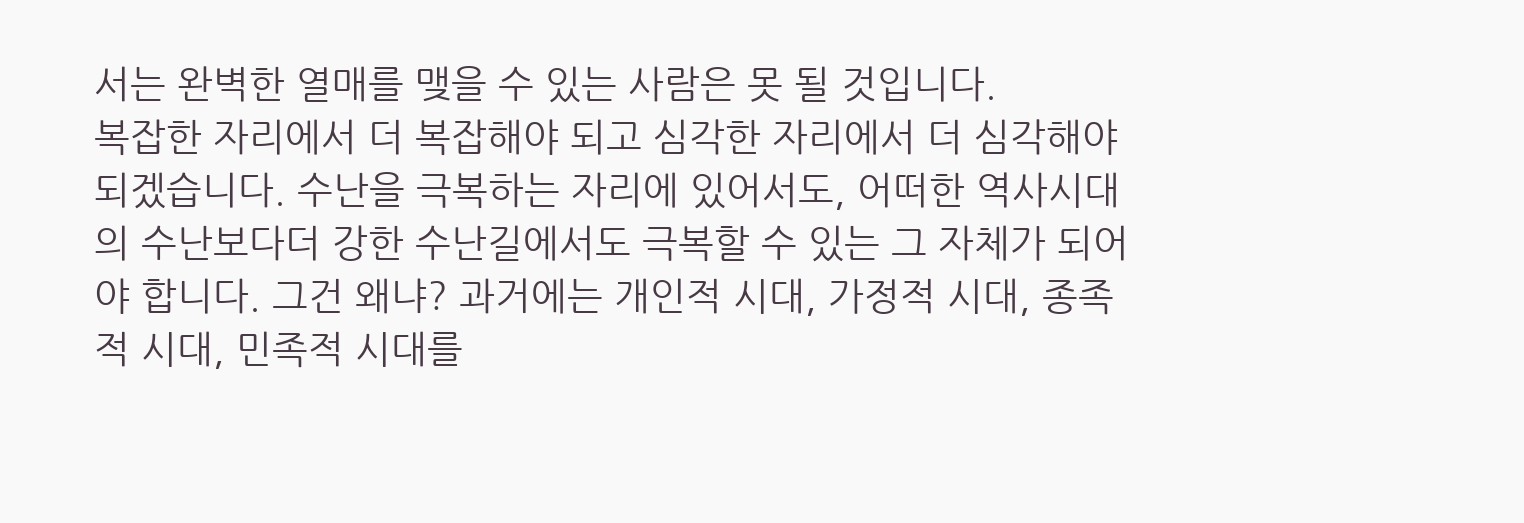서는 완벽한 열매를 맺을 수 있는 사람은 못 될 것입니다.
복잡한 자리에서 더 복잡해야 되고 심각한 자리에서 더 심각해야 되겠습니다. 수난을 극복하는 자리에 있어서도, 어떠한 역사시대의 수난보다더 강한 수난길에서도 극복할 수 있는 그 자체가 되어야 합니다. 그건 왜냐? 과거에는 개인적 시대, 가정적 시대, 종족적 시대, 민족적 시대를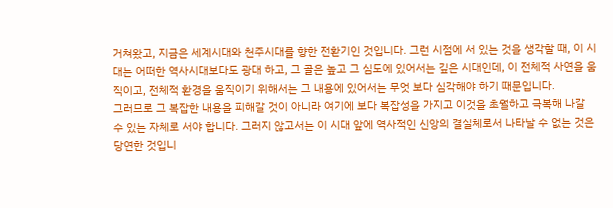거쳐왔고, 지금은 세계시대와 천주시대를 향한 전환기인 것입니다. 그런 시점에 서 있는 것을 생각할 때, 이 시대는 어떠한 역사시대보다도 광대 하고, 그 골은 높고 그 심도에 있어서는 깊은 시대인데, 이 전체적 사연을 움직이고, 전체적 환경을 움직이기 위해서는 그 내용에 있어서는 무엇 보다 심각해야 하기 때문입니다.
그러므로 그 복잡한 내용을 피해갈 것이 아니라 여기에 보다 복잡성을 가지고 이것을 초월하고 극복해 나갈 수 있는 자체로 서야 합니다. 그러지 않고서는 이 시대 앞에 역사적인 신앙의 결실체로서 나타날 수 없는 것은 당연한 것입니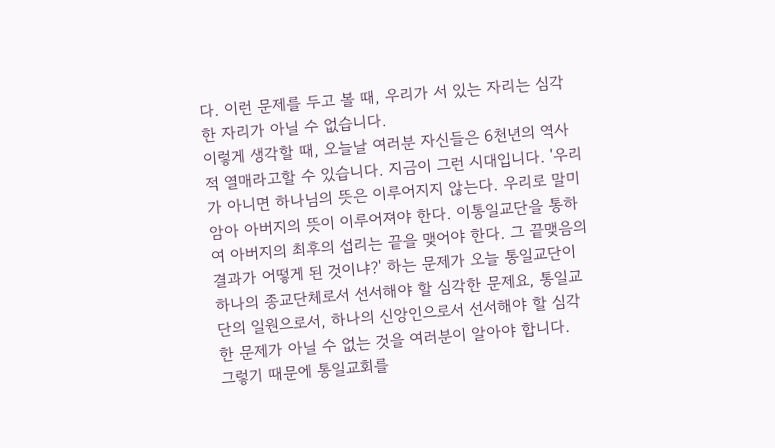다. 이런 문제를 두고 볼 때, 우리가 서 있는 자리는 심각한 자리가 아닐 수 없습니다.
이렇게 생각할 때, 오늘날 여러분 자신들은 6천년의 역사적 열매라고할 수 있습니다. 지금이 그런 시대입니다. '우리가 아니면 하나님의 뜻은 이루어지지 않는다. 우리로 말미암아 아버지의 뜻이 이루어져야 한다. 이통일교단을 통하여 아버지의 최후의 섭리는 끝을 맺어야 한다. 그 끝맺음의 결과가 어떻게 된 것이냐?' 하는 문제가 오늘 통일교단이 하나의 종교단체로서 선서해야 할 심각한 문제요, 통일교단의 일원으로서, 하나의 신앙인으로서 선서해야 할 심각한 문제가 아닐 수 없는 것을 여러분이 알아야 합니다.
그렇기 때문에 통일교회를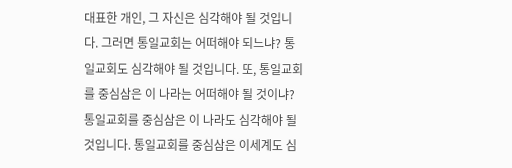대표한 개인, 그 자신은 심각해야 될 것입니다. 그러면 통일교회는 어떠해야 되느냐? 통일교회도 심각해야 될 것입니다. 또, 통일교회를 중심삼은 이 나라는 어떠해야 될 것이냐? 통일교회를 중심삼은 이 나라도 심각해야 될 것입니다. 통일교회를 중심삼은 이세계도 심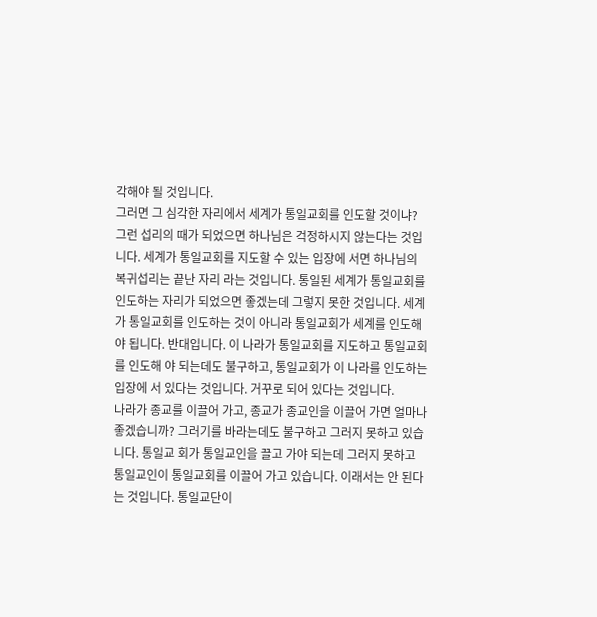각해야 될 것입니다.
그러면 그 심각한 자리에서 세계가 통일교회를 인도할 것이냐? 그런 섭리의 때가 되었으면 하나님은 걱정하시지 않는다는 것입니다. 세계가 통일교회를 지도할 수 있는 입장에 서면 하나님의 복귀섭리는 끝난 자리 라는 것입니다. 통일된 세계가 통일교회를 인도하는 자리가 되었으면 좋겠는데 그렇지 못한 것입니다. 세계가 통일교회를 인도하는 것이 아니라 통일교회가 세계를 인도해야 됩니다. 반대입니다. 이 나라가 통일교회를 지도하고 통일교회를 인도해 야 되는데도 불구하고, 통일교회가 이 나라를 인도하는 입장에 서 있다는 것입니다. 거꾸로 되어 있다는 것입니다.
나라가 종교를 이끌어 가고, 종교가 종교인을 이끌어 가면 얼마나 좋겠습니까? 그러기를 바라는데도 불구하고 그러지 못하고 있습니다. 통일교 회가 통일교인을 끌고 가야 되는데 그러지 못하고 통일교인이 통일교회를 이끌어 가고 있습니다. 이래서는 안 된다는 것입니다. 통일교단이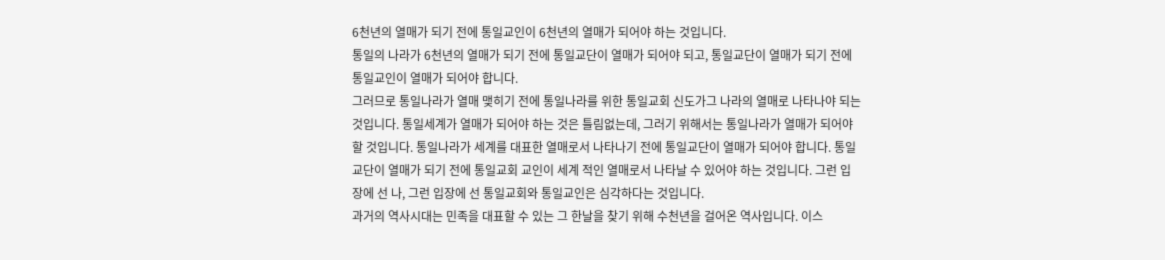6천년의 열매가 되기 전에 통일교인이 6천년의 열매가 되어야 하는 것입니다.
통일의 나라가 6천년의 열매가 되기 전에 통일교단이 열매가 되어야 되고, 통일교단이 열매가 되기 전에 통일교인이 열매가 되어야 합니다.
그러므로 통일나라가 열매 맺히기 전에 통일나라를 위한 통일교회 신도가그 나라의 열매로 나타나야 되는 것입니다. 통일세계가 열매가 되어야 하는 것은 틀림없는데, 그러기 위해서는 통일나라가 열매가 되어야 할 것입니다. 통일나라가 세계를 대표한 열매로서 나타나기 전에 통일교단이 열매가 되어야 합니다. 통일교단이 열매가 되기 전에 통일교회 교인이 세계 적인 열매로서 나타날 수 있어야 하는 것입니다. 그런 입장에 선 나, 그런 입장에 선 통일교회와 통일교인은 심각하다는 것입니다.
과거의 역사시대는 민족을 대표할 수 있는 그 한날을 찾기 위해 수천년을 걸어온 역사입니다. 이스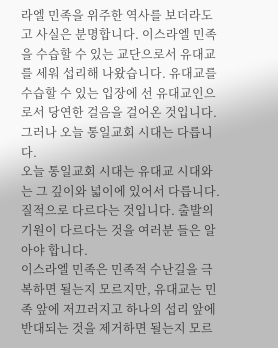라엘 민족을 위주한 역사를 보더라도 고 사실은 분명합니다. 이스라엘 민족을 수습할 수 있는 교단으로서 유대교를 세워 섭리해 나왔습니다. 유대교를 수습할 수 있는 입장에 선 유대교인으로서 당연한 걸음을 걸어온 것입니다. 그러나 오늘 통일교회 시대는 다릅니다.
오늘 통일교회 시대는 유대교 시대와는 그 깊이와 넓이에 있어서 다릅니다. 질적으로 다르다는 것입니다. 출발의 기원이 다르다는 것을 여러분 들은 알아야 합니다.
이스라엘 민족은 민족적 수난길을 극복하면 될는지 모르지만, 유대교는 민족 앞에 저끄러지고 하나의 섭리 앞에 반대되는 것을 제거하면 될는지 모르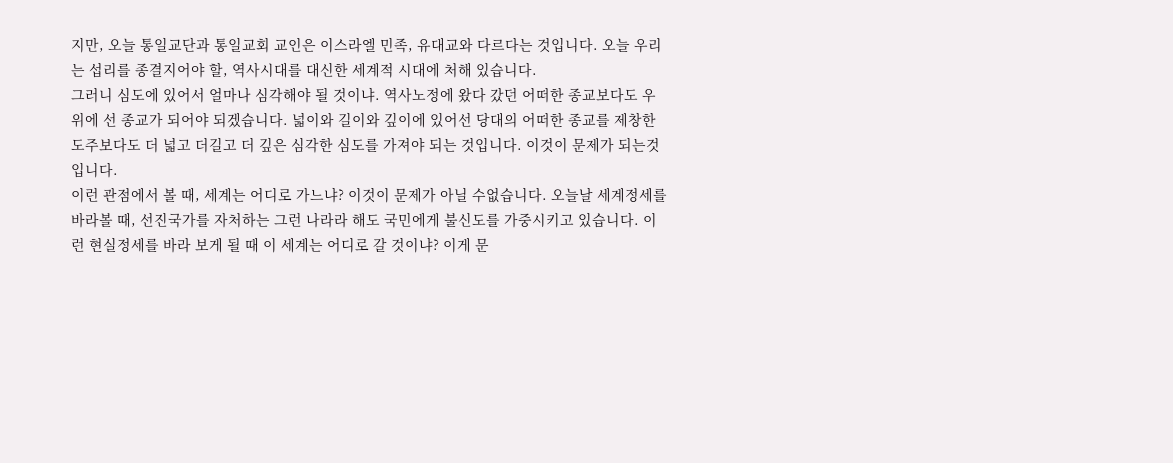지만, 오늘 통일교단과 통일교회 교인은 이스라엘 민족, 유대교와 다르다는 것입니다. 오늘 우리는 섭리를 종결지어야 할, 역사시대를 대신한 세계적 시대에 처해 있습니다.
그러니 심도에 있어서 얼마나 심각해야 될 것이냐. 역사노정에 왔다 갔던 어떠한 종교보다도 우위에 선 종교가 되어야 되겠습니다. 넓이와 길이와 깊이에 있어선 당대의 어떠한 종교를 제창한 도주보다도 더 넓고 더길고 더 깊은 심각한 심도를 가져야 되는 것입니다. 이것이 문제가 되는것입니다.
이런 관점에서 볼 때, 세계는 어디로 가느냐? 이것이 문제가 아닐 수없습니다. 오늘날 세계정세를 바라볼 때, 선진국가를 자처하는 그런 나라라 해도 국민에게 불신도를 가중시키고 있습니다. 이런 현실정세를 바라 보게 될 때 이 세계는 어디로 갈 것이냐? 이게 문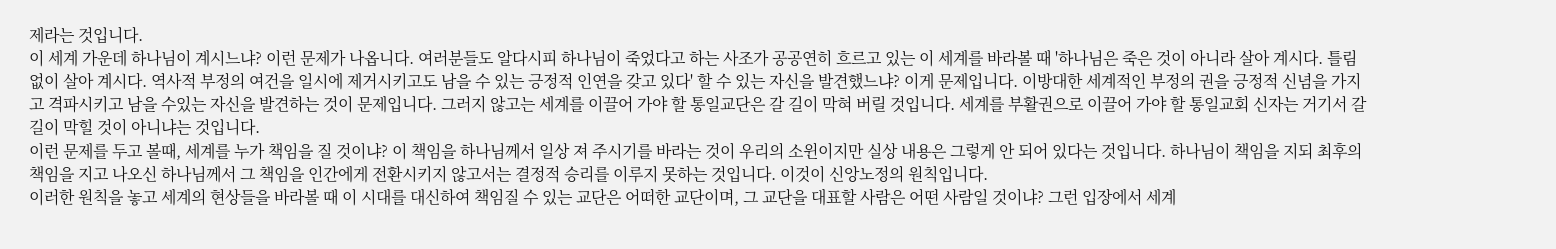제라는 것입니다.
이 세계 가운데 하나님이 계시느냐? 이런 문제가 나옵니다. 여러분들도 알다시피 하나님이 죽었다고 하는 사조가 공공연히 흐르고 있는 이 세계를 바라볼 때 '하나님은 죽은 것이 아니라 살아 계시다. 틀림없이 살아 계시다. 역사적 부정의 여건을 일시에 제거시키고도 남을 수 있는 긍정적 인연을 갖고 있다' 할 수 있는 자신을 발견했느냐? 이게 문제입니다. 이방대한 세계적인 부정의 권을 긍정적 신념을 가지고 격파시키고 남을 수있는 자신을 발견하는 것이 문제입니다. 그러지 않고는 세계를 이끌어 가야 할 통일교단은 갈 길이 막혀 버릴 것입니다. 세계를 부활권으로 이끌어 가야 할 통일교회 신자는 거기서 갈 길이 막힐 것이 아니냐는 것입니다.
이런 문제를 두고 볼때, 세계를 누가 책임을 질 것이냐? 이 책임을 하나님께서 일상 져 주시기를 바라는 것이 우리의 소윈이지만 실상 내용은 그렇게 안 되어 있다는 것입니다. 하나님이 책임을 지되 최후의 책임을 지고 나오신 하나님께서 그 책임을 인간에게 전환시키지 않고서는 결정적 승리를 이루지 못하는 것입니다. 이것이 신앙노정의 원칙입니다.
이러한 원칙을 놓고 세계의 현상들을 바라볼 때 이 시대를 대신하여 책임질 수 있는 교단은 어떠한 교단이며, 그 교단을 대표할 사람은 어떤 사람일 것이냐? 그런 입장에서 세계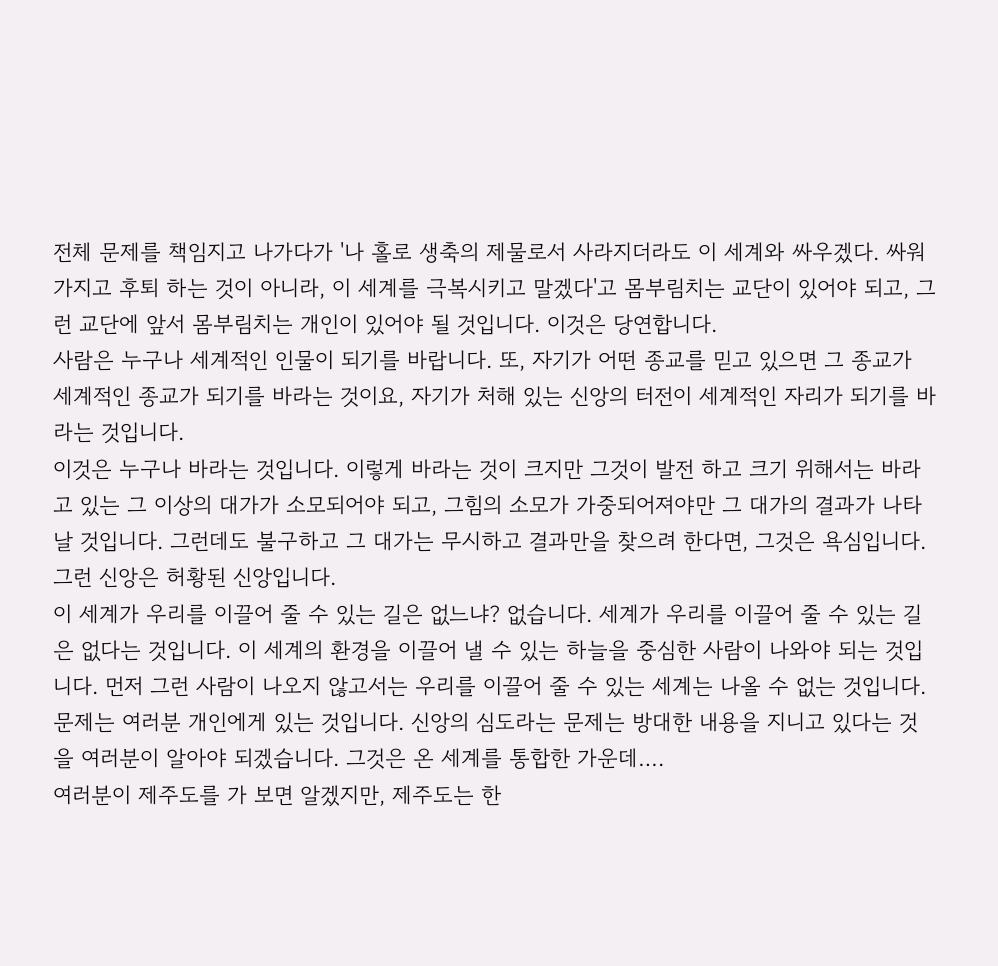전체 문제를 책임지고 나가다가 '나 홀로 생축의 제물로서 사라지더라도 이 세계와 싸우겠다. 싸워 가지고 후퇴 하는 것이 아니라, 이 세계를 극복시키고 말겠다'고 몸부림치는 교단이 있어야 되고, 그런 교단에 앞서 몸부림치는 개인이 있어야 될 것입니다. 이것은 당연합니다.
사람은 누구나 세계적인 인물이 되기를 바랍니다. 또, 자기가 어떤 종교를 믿고 있으면 그 종교가 세계적인 종교가 되기를 바라는 것이요, 자기가 처해 있는 신앙의 터전이 세계적인 자리가 되기를 바라는 것입니다.
이것은 누구나 바라는 것입니다. 이렇게 바라는 것이 크지만 그것이 발전 하고 크기 위해서는 바라고 있는 그 이상의 대가가 소모되어야 되고, 그힘의 소모가 가중되어져야만 그 대가의 결과가 나타날 것입니다. 그런데도 불구하고 그 대가는 무시하고 결과만을 찾으려 한다면, 그것은 욕심입니다. 그런 신앙은 허황된 신앙입니다.
이 세계가 우리를 이끌어 줄 수 있는 길은 없느냐? 없습니다. 세계가 우리를 이끌어 줄 수 있는 길은 없다는 것입니다. 이 세계의 환경을 이끌어 낼 수 있는 하늘을 중심한 사람이 나와야 되는 것입니다. 먼저 그런 사람이 나오지 않고서는 우리를 이끌어 줄 수 있는 세계는 나올 수 없는 것입니다. 문제는 여러분 개인에게 있는 것입니다. 신앙의 심도라는 문제는 방대한 내용을 지니고 있다는 것을 여러분이 알아야 되겠습니다. 그것은 온 세계를 통합한 가운데….
여러분이 제주도를 가 보면 알겠지만, 제주도는 한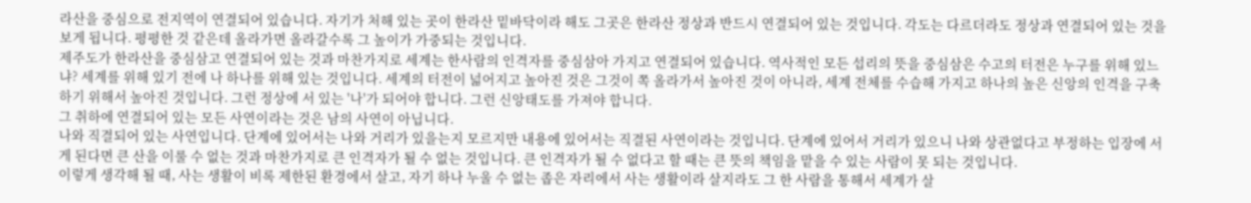라산을 중심으로 전지역이 연결되어 있습니다. 자기가 처해 있는 곳이 한라산 밑바닥이라 해도 그곳은 한라산 정상과 반드시 연결되어 있는 것입니다. 각도는 다르더라도 정상과 연결되어 있는 것을 보게 됩니다. 평평한 것 같은데 올라가면 올라갈수록 그 높이가 가중되는 것입니다.
제주도가 한라산을 중심삼고 연결되어 있는 것과 마찬가지로 세계는 한사람의 인격자를 중심삼아 가지고 연결되어 있습니다. 역사적인 모든 섭리의 뜻을 중심삼은 수고의 터전은 누구를 위해 있느냐? 세계를 위해 있기 전에 나 하나를 위해 있는 것입니다. 세계의 터전이 넓어지고 높아진 것은 그것이 쪽 올라가서 높아진 것이 아니라, 세계 전체를 수습해 가지고 하나의 높은 신앙의 인격을 구축하기 위해서 높아진 것입니다. 그런 정상에 서 있는 '나'가 되어야 합니다. 그런 신앙태도를 가져야 합니다.
그 취하에 연결되어 있는 모든 사연이라는 것은 남의 사연이 아닙니다.
나와 직결되어 있는 사연입니다. 단계에 있어서는 나와 거리가 있을는지 모르지만 내용에 있어서는 직결된 사연이라는 것입니다. 단계에 있어서 거리가 있으니 나와 상관없다고 부정하는 입장에 서게 된다면 큰 산을 이룰 수 없는 것과 마찬가지로 큰 인격자가 될 수 없는 것입니다. 큰 인격자가 될 수 없다고 할 때는 큰 뜻의 책임을 맡을 수 있는 사람이 못 되는 것입니다.
이렇게 생각해 될 때, 사는 생활이 비록 제한된 환경에서 살고, 자기 하나 누울 수 없는 좁은 자리에서 사는 생활이라 살지라도 그 한 사람을 통해서 세계가 살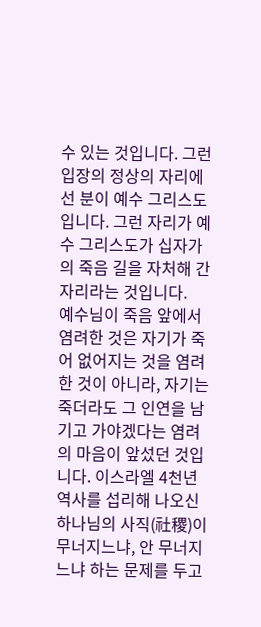수 있는 것입니다. 그런 입장의 정상의 자리에 선 분이 예수 그리스도입니다. 그런 자리가 예수 그리스도가 십자가의 죽음 길을 자처해 간 자리라는 것입니다.
예수님이 죽음 앞에서 염려한 것은 자기가 죽어 없어지는 것을 염려한 것이 아니라, 자기는 죽더라도 그 인연을 남기고 가야겠다는 염려의 마음이 앞섰던 것입니다. 이스라엘 4천년 역사를 섭리해 나오신 하나님의 사직(社稷)이 무너지느냐, 안 무너지느냐 하는 문제를 두고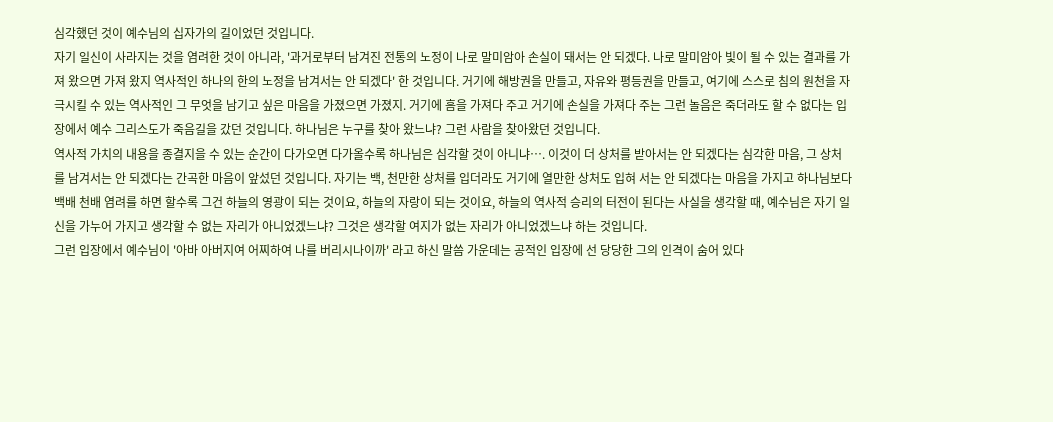심각했던 것이 예수님의 십자가의 길이었던 것입니다.
자기 일신이 사라지는 것을 염려한 것이 아니라, '과거로부터 남겨진 전통의 노정이 나로 말미암아 손실이 돼서는 안 되겠다. 나로 말미암아 빛이 될 수 있는 결과를 가져 왔으면 가져 왔지 역사적인 하나의 한의 노정을 남겨서는 안 되겠다' 한 것입니다. 거기에 해방권을 만들고, 자유와 평등권을 만들고, 여기에 스스로 침의 원천을 자극시킬 수 있는 역사적인 그 무엇을 남기고 싶은 마음을 가졌으면 가졌지. 거기에 흠을 가져다 주고 거기에 손실을 가져다 주는 그런 놀음은 죽더라도 할 수 없다는 입장에서 예수 그리스도가 죽음길을 갔던 것입니다. 하나님은 누구를 찾아 왔느냐? 그런 사람을 찾아왔던 것입니다.
역사적 가치의 내용을 종결지을 수 있는 순간이 다가오면 다가올수록 하나님은 심각할 것이 아니냐…. 이것이 더 상처를 받아서는 안 되겠다는 심각한 마음, 그 상처를 남겨서는 안 되겠다는 간곡한 마음이 앞섰던 것입니다. 자기는 백, 천만한 상처를 입더라도 거기에 열만한 상처도 입혀 서는 안 되겠다는 마음을 가지고 하나님보다 백배 천배 염려를 하면 할수록 그건 하늘의 영광이 되는 것이요, 하늘의 자랑이 되는 것이요, 하늘의 역사적 승리의 터전이 된다는 사실을 생각할 때, 예수님은 자기 일신을 가누어 가지고 생각할 수 없는 자리가 아니었겠느냐? 그것은 생각할 여지가 없는 자리가 아니었겠느냐 하는 것입니다.
그런 입장에서 예수님이 '아바 아버지여 어찌하여 나를 버리시나이까' 라고 하신 말씀 가운데는 공적인 입장에 선 당당한 그의 인격이 숨어 있다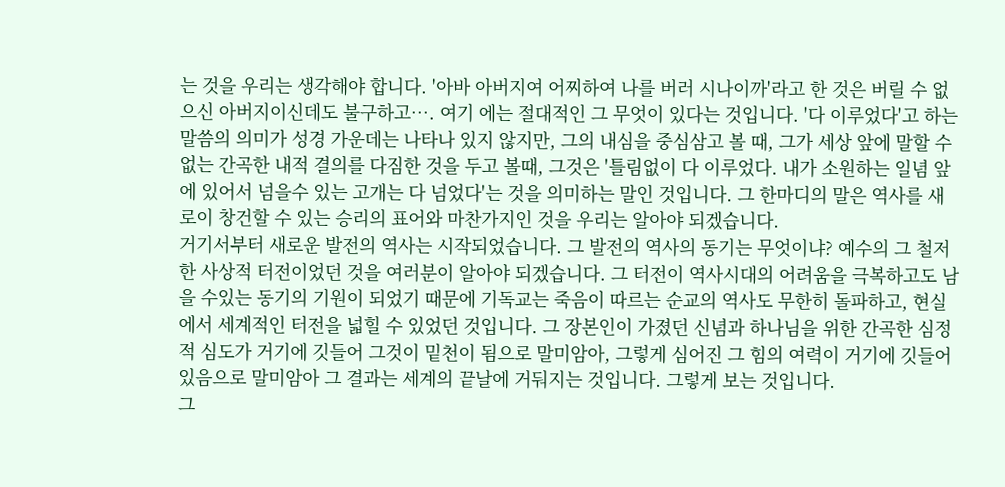는 것을 우리는 생각해야 합니다. '아바 아버지여 어찌하여 나를 버러 시나이까'라고 한 것은 버릴 수 없으신 아버지이신데도 불구하고…. 여기 에는 절대적인 그 무엇이 있다는 것입니다. '다 이루었다'고 하는 말씀의 의미가 성경 가운데는 나타나 있지 않지만, 그의 내심을 중심삼고 볼 때, 그가 세상 앞에 말할 수 없는 간곡한 내적 결의를 다짐한 것을 두고 볼때, 그것은 '틀림없이 다 이루었다. 내가 소원하는 일념 앞에 있어서 넘을수 있는 고개는 다 넘었다'는 것을 의미하는 말인 것입니다. 그 한마디의 말은 역사를 새로이 창건할 수 있는 승리의 표어와 마찬가지인 것을 우리는 알아야 되겠습니다.
거기서부터 새로운 발전의 역사는 시작되었습니다. 그 발전의 역사의 동기는 무엇이냐? 예수의 그 철저한 사상적 터전이었던 것을 여러분이 알아야 되겠습니다. 그 터전이 역사시대의 어려움을 극복하고도 남을 수있는 동기의 기원이 되었기 때문에 기독교는 죽음이 따르는 순교의 역사도 무한히 돌파하고, 현실에서 세계적인 터전을 넓힐 수 있었던 것입니다. 그 장본인이 가졌던 신념과 하나님을 위한 간곡한 심정적 심도가 거기에 깃들어 그것이 밑천이 됨으로 말미암아, 그렇게 심어진 그 힘의 여력이 거기에 깃들어 있음으로 말미암아 그 결과는 세계의 끝날에 거둬지는 것입니다. 그렇게 보는 것입니다.
그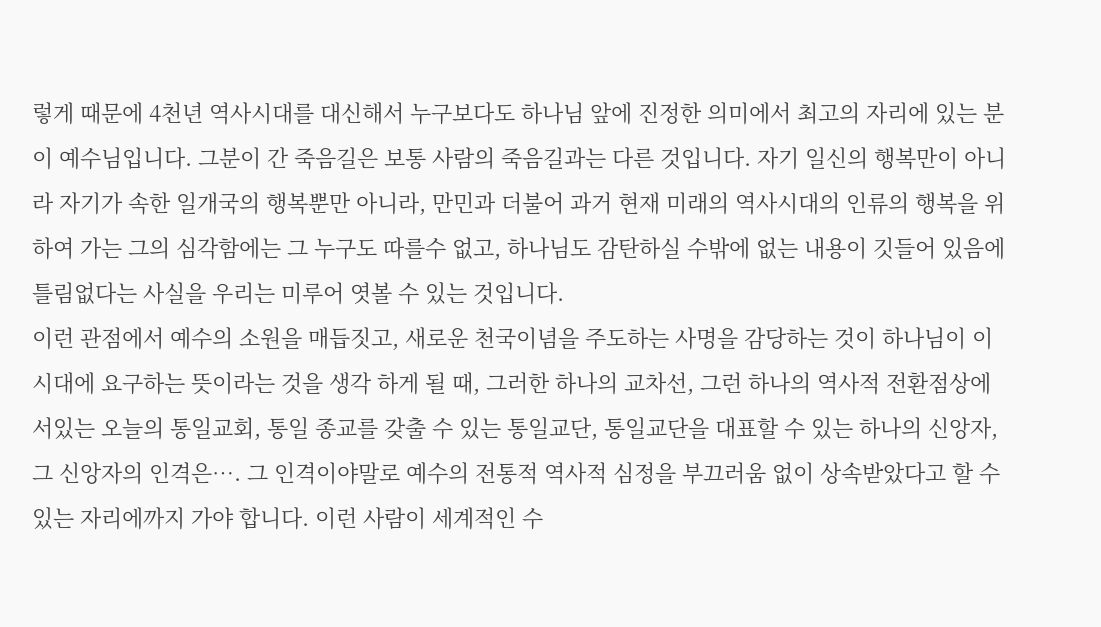렇게 때문에 4천년 역사시대를 대신해서 누구보다도 하나님 앞에 진정한 의미에서 최고의 자리에 있는 분이 예수님입니다. 그분이 간 죽음길은 보통 사람의 죽음길과는 다른 것입니다. 자기 일신의 행복만이 아니라 자기가 속한 일개국의 행복뿐만 아니라, 만민과 더불어 과거 현재 미래의 역사시대의 인류의 행복을 위하여 가는 그의 심각함에는 그 누구도 따를수 없고, 하나님도 감탄하실 수밖에 없는 내용이 깃들어 있음에 틀림없다는 사실을 우리는 미루어 엿볼 수 있는 것입니다.
이런 관점에서 예수의 소원을 매듭짓고, 새로운 천국이념을 주도하는 사명을 감당하는 것이 하나님이 이 시대에 요구하는 뜻이라는 것을 생각 하게 될 때, 그러한 하나의 교차선, 그런 하나의 역사적 전환점상에 서있는 오늘의 통일교회, 통일 종교를 갖출 수 있는 통일교단, 통일교단을 대표할 수 있는 하나의 신앙자, 그 신앙자의 인격은…. 그 인격이야말로 예수의 전통적 역사적 심정을 부끄러움 없이 상속받았다고 할 수 있는 자리에까지 가야 합니다. 이런 사람이 세계적인 수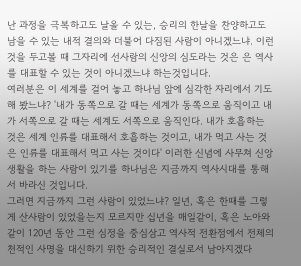난 과정을 극복하고도 날올 수 있는, 승리의 한날을 찬양하고도 남을 수 있는 내적 결의와 더불어 다짐된 사람이 아니겠느냐. 이런 것을 두고볼 때 그자리에 선사람의 신앙의 심도라는 것은 은 역사를 대표할 수 있는 것이 아니겠느냐 하는것입니다.
여러분은 이 세계를 걸어 놓고 하나님 앞에 심각한 자리에서 기도해 봤느냐? '내가 동쪽으로 갈 때는 세계가 동쪽으로 움직이고 내가 서쪽으로 갈 때는 세계도 서쪽으로 움직인다. 내가 호흡하는 것은 세계 인류를 대표해서 호흡하는 것이고, 내가 먹고 사는 것은 인류를 대표해서 먹고 사는 것이다' 이러한 신념에 사무쳐 신앙생활을 하는 사람이 있기를 하나님은 지금까지 역사시대를 통해서 바라신 것입니다.
그러면 지금까지 그런 사람이 있었느냐? 일년, 혹은 한때를 그렇게 산사람이 있었을는지 모르지만 십년을 매일같이, 혹은 노아와 같이 120년 동안 그런 심정을 중심삼고 역사적 전환점에서 전체의 천적인 사명을 대신하기 위한 승리적인 결실로서 남아지겠다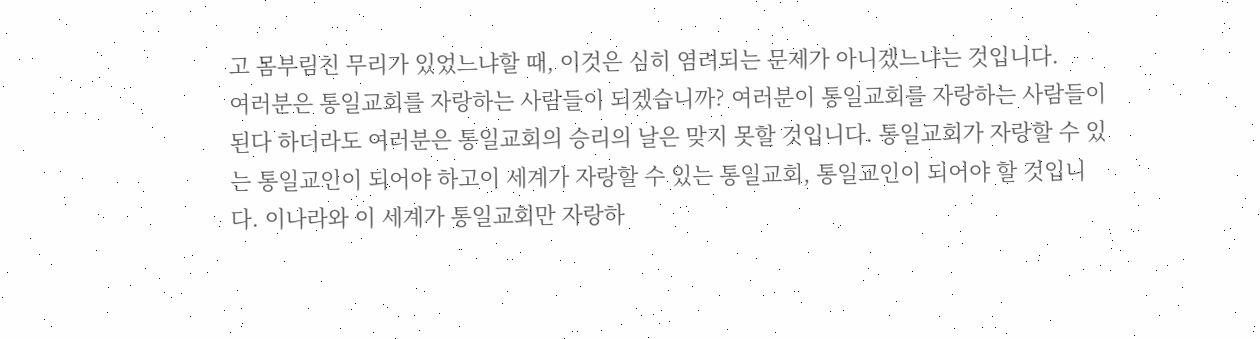고 몸부림친 무리가 있었느냐할 때, 이것은 심히 염려되는 문제가 아니겠느냐는 것입니다.
여러분은 통일교회를 자랑하는 사람들이 되겠습니까? 여러분이 통일교회를 자랑하는 사람들이 된다 하더라도 여러분은 통일교회의 승리의 날은 맞지 못할 것입니다. 통일교회가 자랑할 수 있는 통일교인이 되어야 하고이 세계가 자랑할 수 있는 통일교회, 통일교인이 되어야 할 것입니다. 이나라와 이 세계가 통일교회만 자랑하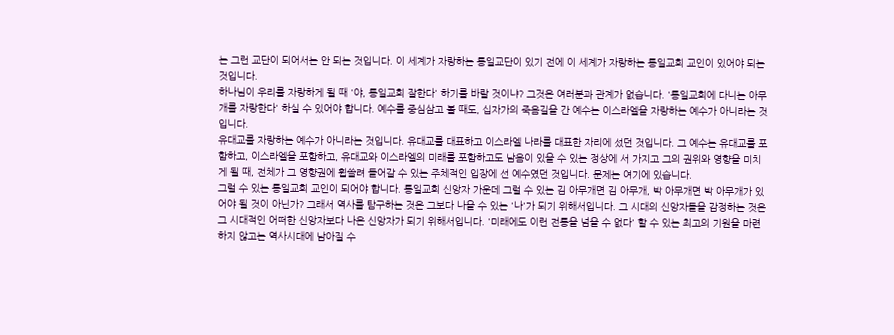는 그런 교단이 되어서는 안 되는 것입니다. 이 세계가 자랑하는 통일교단이 있기 전에 이 세계가 자랑하는 통일교회 교인이 있어야 되는 것입니다.
하나님이 우리를 자랑하게 될 때 '야, 통일교회 잘한다' 하기를 바랄 것이냐? 그것은 여러분과 관계가 없습니다. '통일교회에 다니는 아무개를 자랑한다' 하실 수 있어야 합니다. 예수를 중심삼고 볼 때도, 십자가의 죽음길을 간 예수는 이스라엘을 자랑하는 예수가 아니라는 것입니다.
유대교를 자랑하는 예수가 아니라는 것입니다. 유대교를 대표하고 이스라엘 나라를 대표한 자리에 섰던 것입니다. 그 예수는 유대교를 포함하고, 이스라엘을 포함하고, 유대교와 이스라엘의 미래를 포함하고도 남음이 있을 수 있는 정상에 서 가지고 그의 권위와 영향을 미치게 될 때, 전체가 그 영향권에 휩쓸려 들어갈 수 있는 주체적인 입장에 선 예수였던 것입니다. 문제는 여기에 있습니다.
그럴 수 있는 통일교회 교인이 되어야 합니다. 통일교회 신앙자 가운데 그럴 수 있는 김 아무개면 김 아무개, 박 아무개면 박 아무개가 있어야 될 것이 아닌가? 그래서 역사를 탐구하는 것은 그보다 나을 수 있는 '나'가 되기 위해서입니다. 그 시대의 신앙자들을 감정하는 것은 그 시대적인 어떠한 신앙자보다 나은 신앙자가 되기 위해서입니다. '미래에도 이런 전통을 넘을 수 없다' 할 수 있는 최고의 기원을 마련하지 않고는 역사시대에 남아질 수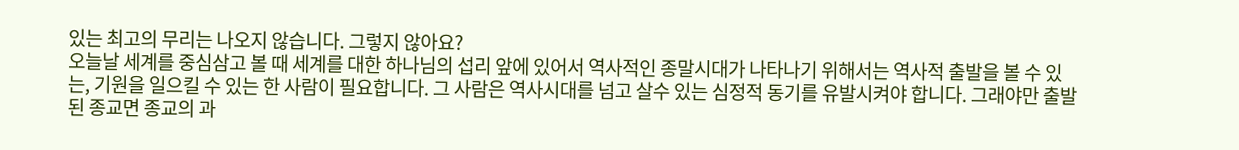있는 최고의 무리는 나오지 않습니다. 그렇지 않아요?
오늘날 세계를 중심삼고 볼 때 세계를 대한 하나님의 섭리 앞에 있어서 역사적인 종말시대가 나타나기 위해서는 역사적 출발을 볼 수 있는, 기원을 일으킬 수 있는 한 사람이 필요합니다. 그 사람은 역사시대를 넘고 살수 있는 심정적 동기를 유발시켜야 합니다. 그래야만 출발된 종교면 종교의 과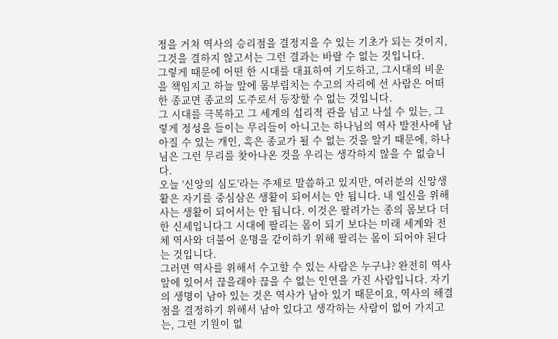정을 거쳐 역사의 승리점을 결정지을 수 있는 기초가 되는 것이지, 그것을 결하지 않고서는 그런 결과는 바랄 수 없는 것입니다.
그렇게 때문에 어떤 한 시대를 대표하여 기도하고, 그시대의 비운을 책임지고 하늘 앞에 몸부림치는 수고의 자리에 선 사람은 어떠한 종교면 종교의 도주로서 등장할 수 없는 것입니다.
그 시대를 극복하고 그 세계의 섭리적 관을 넘고 나설 수 있는, 그렇게 정성을 들이는 무리들이 아니고는 하나님의 역사 발전사에 남아질 수 있는 개인, 혹은 종교가 될 수 없는 것을 알기 때문에, 하나님은 그런 무리를 찾아나온 것을 우리는 생각하지 않을 수 없습니다.
오늘 '신앙의 심도'라는 주제로 말씀하고 있지만, 여러분의 신앙생활은 자기를 중심삼은 생활이 되어서는 안 됩니다. 내 일신을 위해 사는 생활이 되어서는 안 됩니다. 이것은 팔려가는 종의 몸보다 더한 신세입니다그 시대에 팔리는 몸이 되기 보다는 미래 세계와 전체 역사와 더불어 운명을 같이하기 위해 팔리는 몸이 되어야 된다는 것입니다.
그러면 역사를 위해서 수고할 수 있는 사람은 누구냐? 완전히 역사 앞에 있어서 끊을래야 끊을 수 없는 인연을 가진 사람입니다. 자기의 생명이 남아 있는 것은 역사가 남아 있기 때문이요, 역사의 해결점을 결정하기 위해서 남아 있다고 생각하는 사람이 없어 가지고는, 그런 기원이 없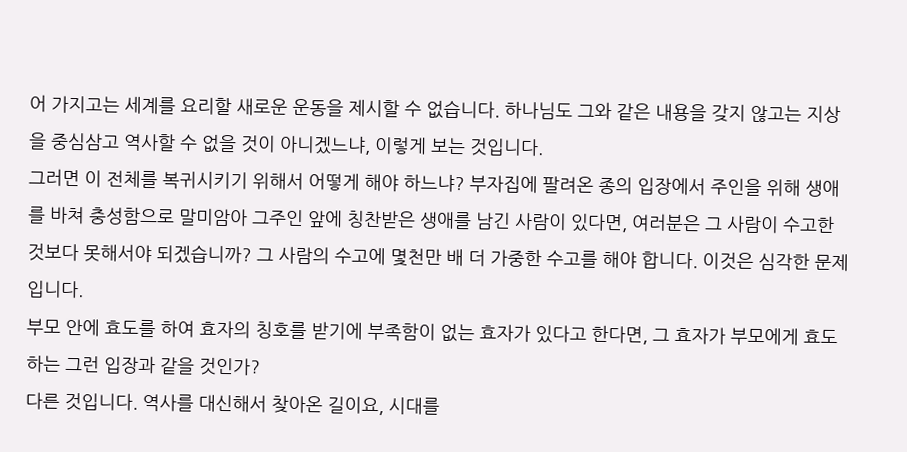어 가지고는 세계를 요리할 새로운 운동을 제시할 수 없습니다. 하나님도 그와 같은 내용을 갖지 않고는 지상을 중심삼고 역사할 수 없을 것이 아니겠느냐, 이렇게 보는 것입니다.
그러면 이 전체를 복귀시키기 위해서 어떻게 해야 하느냐? 부자집에 팔려온 종의 입장에서 주인을 위해 생애를 바쳐 충성함으로 말미암아 그주인 앞에 칭찬받은 생애를 남긴 사람이 있다면, 여러분은 그 사람이 수고한 것보다 못해서야 되겠습니까? 그 사람의 수고에 몇천만 배 더 가중한 수고를 해야 합니다. 이것은 심각한 문제입니다.
부모 안에 효도를 하여 효자의 칭호를 받기에 부족함이 없는 효자가 있다고 한다면, 그 효자가 부모에게 효도하는 그런 입장과 같을 것인가?
다른 것입니다. 역사를 대신해서 찾아온 길이요, 시대를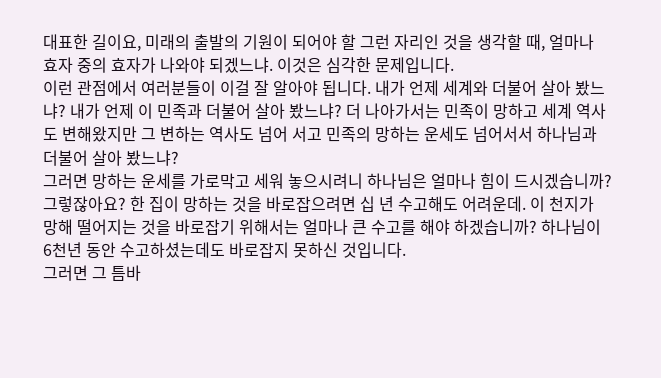대표한 길이요, 미래의 출발의 기원이 되어야 할 그런 자리인 것을 생각할 때, 얼마나 효자 중의 효자가 나와야 되겠느냐. 이것은 심각한 문제입니다.
이런 관점에서 여러분들이 이걸 잘 알아야 됩니다. 내가 언제 세계와 더불어 살아 봤느냐? 내가 언제 이 민족과 더불어 살아 봤느냐? 더 나아가서는 민족이 망하고 세계 역사도 변해왔지만 그 변하는 역사도 넘어 서고 민족의 망하는 운세도 넘어서서 하나님과 더불어 살아 봤느냐?
그러면 망하는 운세를 가로막고 세워 놓으시려니 하나님은 얼마나 힘이 드시겠습니까? 그렇잖아요? 한 집이 망하는 것을 바로잡으려면 십 년 수고해도 어려운데. 이 천지가 망해 떨어지는 것을 바로잡기 위해서는 얼마나 큰 수고를 해야 하겠습니까? 하나님이 6천년 동안 수고하셨는데도 바로잡지 못하신 것입니다.
그러면 그 틈바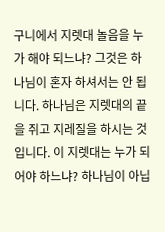구니에서 지렛대 놀음을 누가 해야 되느냐? 그것은 하나님이 혼자 하셔서는 안 됩니다. 하나님은 지렛대의 끝을 쥐고 지레질을 하시는 것입니다. 이 지렛대는 누가 되어야 하느냐? 하나님이 아닙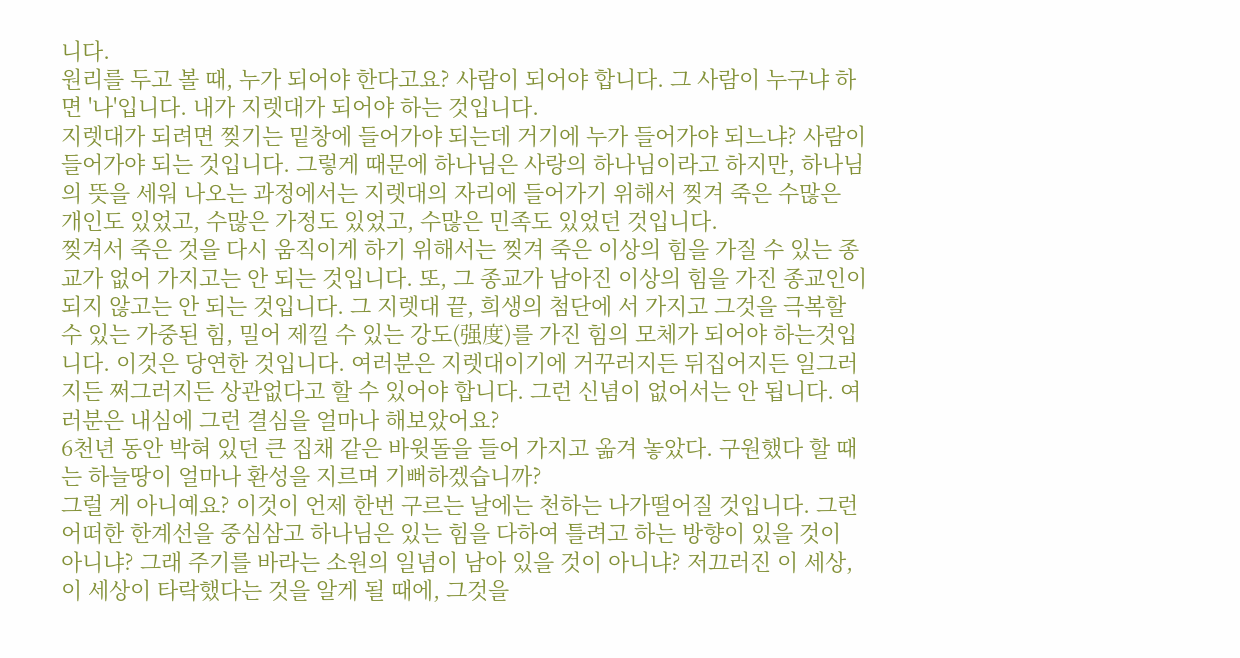니다.
원리를 두고 볼 때, 누가 되어야 한다고요? 사람이 되어야 합니다. 그 사람이 누구냐 하면 '나'입니다. 내가 지렛대가 되어야 하는 것입니다.
지렛대가 되려면 찢기는 밑창에 들어가야 되는데 거기에 누가 들어가야 되느냐? 사람이 들어가야 되는 것입니다. 그렇게 때문에 하나님은 사랑의 하나님이라고 하지만, 하나님의 뜻을 세워 나오는 과정에서는 지렛대의 자리에 들어가기 위해서 찢겨 죽은 수많은 개인도 있었고, 수많은 가정도 있었고, 수많은 민족도 있었던 것입니다.
찢겨서 죽은 것을 다시 움직이게 하기 위해서는 찢겨 죽은 이상의 힘을 가질 수 있는 종교가 없어 가지고는 안 되는 것입니다. 또, 그 종교가 남아진 이상의 힘을 가진 종교인이 되지 않고는 안 되는 것입니다. 그 지렛대 끝, 희생의 첨단에 서 가지고 그것을 극복할 수 있는 가중된 힘, 밀어 제낄 수 있는 강도(强度)를 가진 힘의 모체가 되어야 하는것입니다. 이것은 당연한 것입니다. 여러분은 지렛대이기에 거꾸러지든 뒤집어지든 일그러지든 쩌그러지든 상관없다고 할 수 있어야 합니다. 그런 신념이 없어서는 안 됩니다. 여러분은 내심에 그런 결심을 얼마나 해보았어요?
6천년 동안 박혀 있던 큰 집채 같은 바윗돌을 들어 가지고 옮겨 놓았다. 구원했다 할 때는 하늘땅이 얼마나 환성을 지르며 기뻐하겠습니까?
그럴 게 아니예요? 이것이 언제 한번 구르는 날에는 천하는 나가떨어질 것입니다. 그런 어떠한 한계선을 중심삼고 하나님은 있는 힘을 다하여 틀려고 하는 방향이 있을 것이 아니냐? 그래 주기를 바라는 소원의 일념이 남아 있을 것이 아니냐? 저끄러진 이 세상, 이 세상이 타락했다는 것을 알게 될 때에, 그것을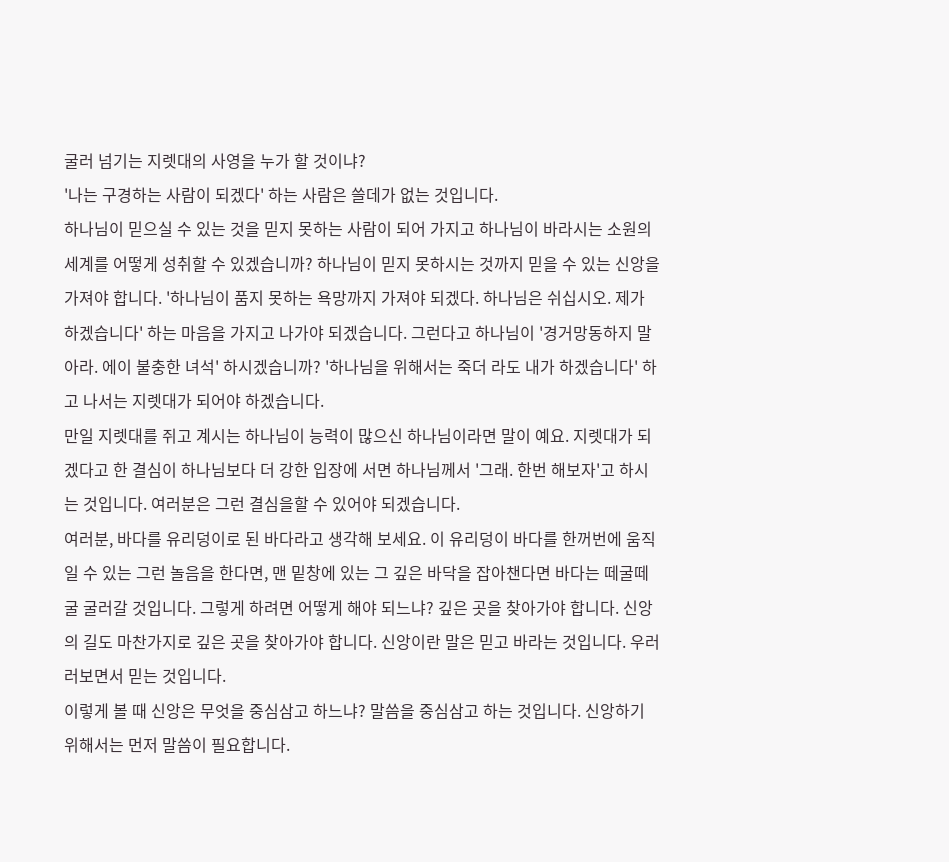굴러 넘기는 지렛대의 사영을 누가 할 것이냐?
'나는 구경하는 사람이 되겠다' 하는 사람은 쓸데가 없는 것입니다.
하나님이 믿으실 수 있는 것을 믿지 못하는 사람이 되어 가지고 하나님이 바라시는 소원의 세계를 어떻게 성취할 수 있겠습니까? 하나님이 믿지 못하시는 것까지 믿을 수 있는 신앙을 가져야 합니다. '하나님이 품지 못하는 욕망까지 가져야 되겠다. 하나님은 쉬십시오. 제가 하겠습니다' 하는 마음을 가지고 나가야 되겠습니다. 그런다고 하나님이 '경거망동하지 말아라. 에이 불충한 녀석' 하시겠습니까? '하나님을 위해서는 죽더 라도 내가 하겠습니다' 하고 나서는 지렛대가 되어야 하겠습니다.
만일 지렛대를 쥐고 계시는 하나님이 능력이 많으신 하나님이라면 말이 예요. 지렛대가 되겠다고 한 결심이 하나님보다 더 강한 입장에 서면 하나님께서 '그래. 한번 해보자'고 하시는 것입니다. 여러분은 그런 결심을할 수 있어야 되겠습니다.
여러분, 바다를 유리덩이로 된 바다라고 생각해 보세요. 이 유리덩이 바다를 한꺼번에 움직일 수 있는 그런 놀음을 한다면, 맨 밑창에 있는 그 깊은 바닥을 잡아챈다면 바다는 떼굴떼굴 굴러갈 것입니다. 그렇게 하려면 어떻게 해야 되느냐? 깊은 곳을 찾아가야 합니다. 신앙의 길도 마찬가지로 깊은 곳을 찾아가야 합니다. 신앙이란 말은 믿고 바라는 것입니다. 우러러보면서 믿는 것입니다.
이렇게 볼 때 신앙은 무엇을 중심삼고 하느냐? 말씀을 중심삼고 하는 것입니다. 신앙하기 위해서는 먼저 말씀이 필요합니다.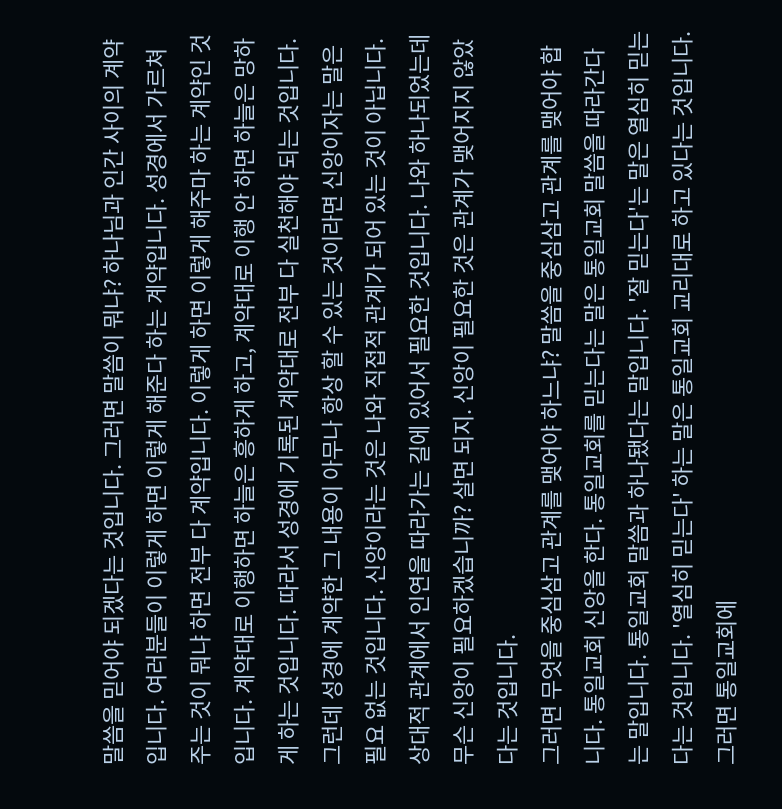말씀을 믿어야 되겠다는 것입니다. 그러면 말씀이 뭐냐? 하나님과 인간 사이의 계약입니다. 여러분들이 이렇게 하면 이렇게 해준다 하는 계약입니다. 성경에서 가르쳐 주는 것이 뭐냐 하면 전부 다 계약입니다. 이렇게 하면 이렇게 해주마 하는 계약인 것입니다. 계약대로 이행하면 하늘은 흥하게 하고, 계약대로 이행 안 하면 하늘은 망하게 하는 것입니다. 따라서 성경에 기록된 계약대로 전부 다 실천해야 되는 것입니다.
그런데 성경에 계약한 그 내용이 아무나 항상 할 수 있는 것이라면 신앙이자는 말은 필요 없는 것입니다. 신앙이라는 것은 나와 직접적 관계가 되어 있는 것이 아닙니다. 상대적 관계에서 인연을 따라가는 길에 있어서 필요한 것입니다. 나와 하나되었는데 무슨 신앙이 필요하겠습니까? 살면 되지. 신앙이 필요한 것은 관계가 맺어지지 않았다는 것입니다.
그러면 무엇을 중심삼고 관계를 맺어야 하느냐? 말씀을 중심삼고 관계를 맺어야 합니다. 통일교회 신앙을 한다. 통일교회를 믿는다는 말은 통일교회 말씀을 따라간다는 말입니다. 통일교회 말씀과 하나됐다는 말입니다. '잘 믿는다'는 말은 열심히 믿는다는 것입니다. '열심히 믿는다' 하는 말은 통일교회 교리대로 하고 있다는 것입니다. 그러면 통일교회에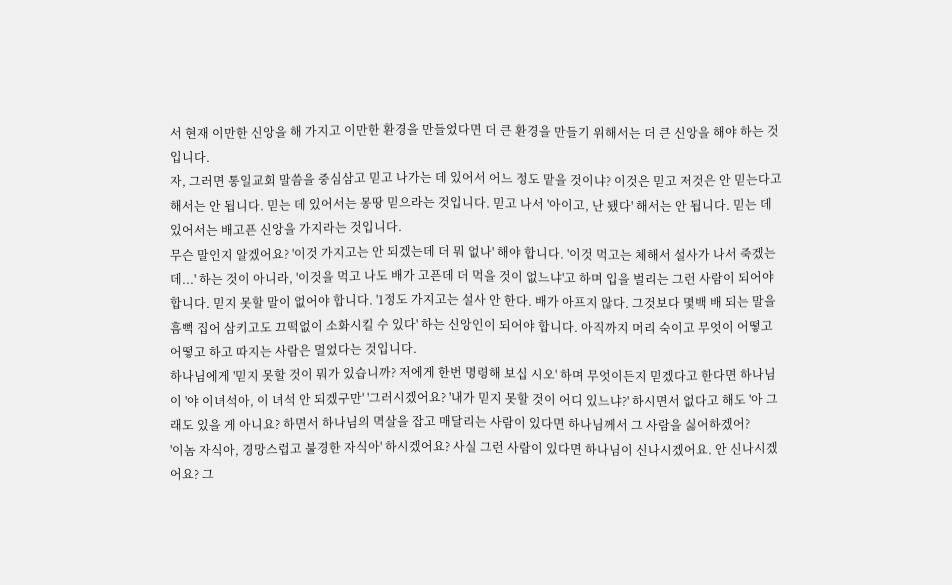서 현재 이만한 신앙을 해 가지고 이만한 환경을 만들었다면 더 큰 환경을 만들기 위해서는 더 큰 신앙을 해야 하는 것입니다.
자, 그러면 통일교회 말씀을 중심삼고 믿고 나가는 데 있어서 어느 정도 맡을 것이냐? 이것은 믿고 저것은 안 믿는다고 해서는 안 됩니다. 믿는 데 있어서는 몽땅 믿으라는 것입니다. 믿고 나서 '아이고, 난 됐다' 해서는 안 됩니다. 믿는 데 있어서는 배고픈 신앙을 가지라는 것입니다.
무슨 말인지 알겠어요? '이것 가지고는 안 되겠는데 더 뭐 없나' 해야 합니다. '이것 먹고는 체해서 설사가 나서 죽겠는데...' 하는 것이 아니라, '이것을 먹고 나도 배가 고픈데 더 먹을 것이 없느냐'고 하며 입을 벌리는 그런 사람이 되어야 합니다. 믿지 못할 말이 없어야 합니다. '1정도 가지고는 설사 안 한다. 배가 아프지 않다. 그것보다 몇백 배 되는 말을 흠뻑 집어 삼키고도 끄떡없이 소화시킬 수 있다' 하는 신앙인이 되어야 합니다. 아직까지 머리 숙이고 무엇이 어떻고 어떻고 하고 따지는 사람은 멀었다는 것입니다.
하나님에게 '믿지 못할 것이 뭐가 있습니까? 저에게 한번 명령해 보십 시오' 하며 무엇이든지 믿겠다고 한다면 하나님이 '야 이녀석아, 이 녀석 안 되겠구만' '그러시겠어요? '내가 믿지 못할 것이 어디 있느냐?' 하시면서 없다고 해도 '아 그래도 있을 게 아니요? 하면서 하나님의 멱살을 잡고 매달리는 사람이 있다면 하나님께서 그 사람을 싫어하겠어?
'이놈 자식아, 경망스럽고 불경한 자식아' 하시겠어요? 사실 그런 사람이 있다면 하나님이 신나시겠어요. 안 신나시겠어요? 그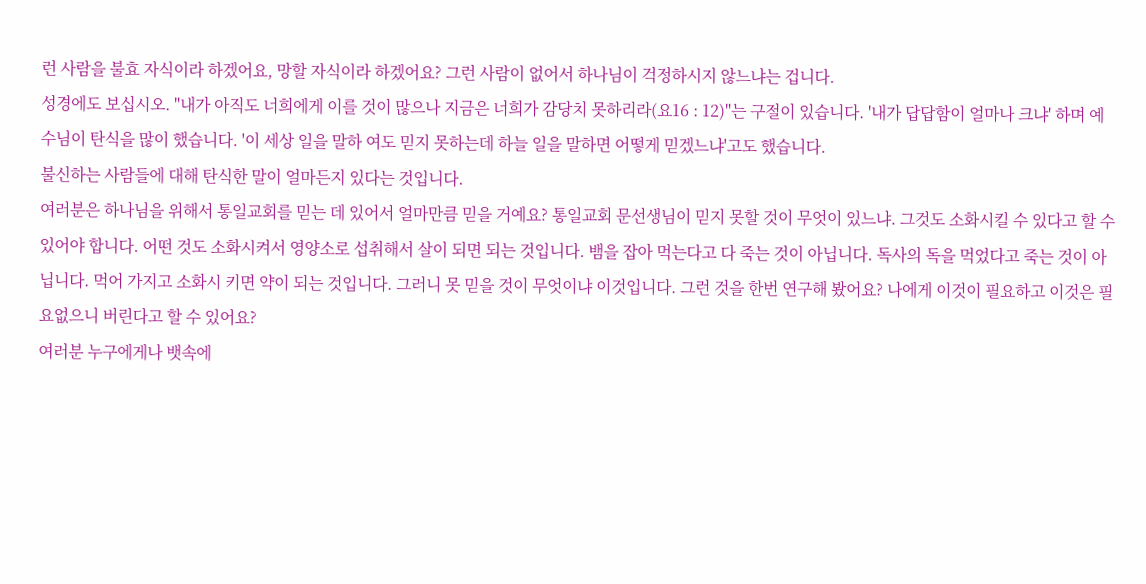런 사람을 불효 자식이라 하겠어요, 망할 자식이라 하겠어요? 그런 사람이 없어서 하나님이 걱정하시지 않느냐는 겁니다.
성경에도 보십시오. "내가 아직도 너희에게 이를 것이 많으나 지금은 너희가 감당치 못하리라(요16 : 12)"는 구절이 있습니다. '내가 답답함이 얼마나 크냐' 하며 예수님이 탄식을 많이 했습니다. '이 세상 일을 말하 여도 믿지 못하는데 하늘 일을 말하면 어떻게 믿겠느냐'고도 했습니다.
불신하는 사람들에 대해 탄식한 말이 얼마든지 있다는 것입니다.
여러분은 하나님을 위해서 통일교회를 믿는 데 있어서 얼마만큼 믿을 거예요? 통일교회 문선생님이 믿지 못할 것이 무엇이 있느냐. 그것도 소화시킬 수 있다고 할 수 있어야 합니다. 어떤 것도 소화시켜서 영양소로 섭취해서 살이 되면 되는 것입니다. 뱀을 잡아 먹는다고 다 죽는 것이 아닙니다. 독사의 독을 먹었다고 죽는 것이 아닙니다. 먹어 가지고 소화시 키면 약이 되는 것입니다. 그러니 못 믿을 것이 무엇이냐 이것입니다. 그런 것을 한번 연구해 봤어요? 나에게 이것이 필요하고 이것은 필요없으니 버린다고 할 수 있어요?
여러분 누구에게나 뱃속에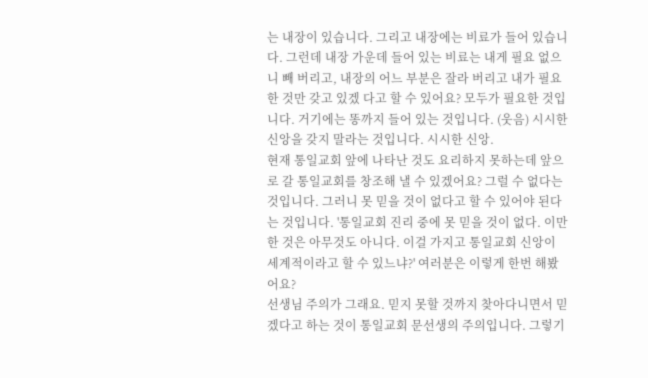는 내장이 있습니다. 그리고 내장에는 비료가 들어 있습니다. 그런데 내장 가운데 들어 있는 비료는 내게 필요 없으니 빼 버리고, 내장의 어느 부분은 잘라 버리고 내가 필요한 것만 갖고 있겠 다고 할 수 있어요? 모두가 필요한 것입니다. 거기에는 똥까지 들어 있는 것입니다. (웃음) 시시한 신앙을 갖지 말라는 것입니다. 시시한 신앙.
현재 통일교회 앞에 나타난 것도 요리하지 못하는데 앞으로 갈 통일교회를 창조해 낼 수 있겠어요? 그럴 수 없다는 것입니다. 그러니 못 믿을 것이 없다고 할 수 있어야 된다는 것입니다. '통일교회 진리 중에 못 믿을 것이 없다. 이만한 것은 아무것도 아니다. 이걸 가지고 통일교회 신앙이 세계적이라고 할 수 있느냐?' 여러분은 이렇게 한번 해봤어요?
선생님 주의가 그래요. 믿지 못할 것까지 찾아다니면서 믿겠다고 하는 것이 통일교회 문선생의 주의입니다. 그렇기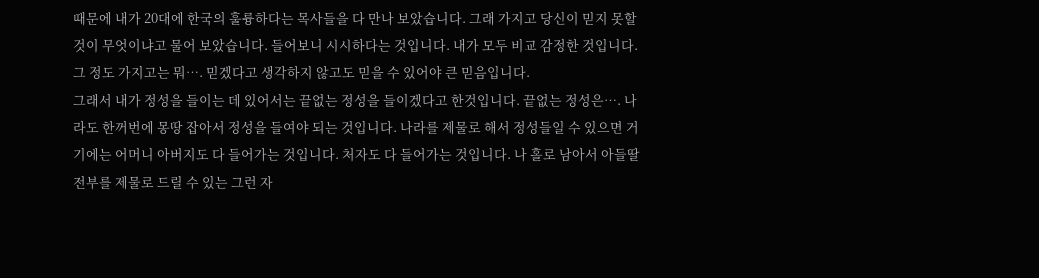때문에 내가 20대에 한국의 훌륭하다는 목사들을 다 만나 보았습니다. 그래 가지고 당신이 믿지 못할 것이 무엇이냐고 물어 보았습니다. 들어보니 시시하다는 것입니다. 내가 모두 비교 감정한 것입니다. 그 정도 가지고는 뭐…. 믿겠다고 생각하지 않고도 믿을 수 있어야 큰 믿음입니다.
그래서 내가 정성을 들이는 데 있어서는 끝없는 정성을 들이겠다고 한것입니다. 끝없는 정성은…. 나라도 한꺼번에 몽땅 잡아서 정성을 들여야 되는 것입니다. 나라를 제물로 해서 정성들일 수 있으면 거기에는 어머니 아버지도 다 들어가는 것입니다. 처자도 다 들어가는 것입니다. 나 홀로 남아서 아들딸 전부를 제물로 드릴 수 있는 그런 자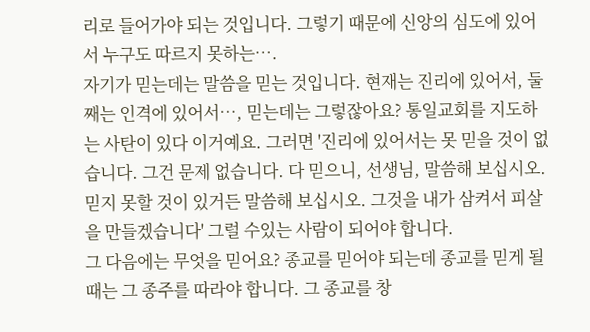리로 들어가야 되는 것입니다. 그렇기 때문에 신앙의 심도에 있어서 누구도 따르지 못하는….
자기가 믿는데는 말씀을 믿는 것입니다. 현재는 진리에 있어서, 둘째는 인격에 있어서…, 믿는데는 그렇잖아요? 통일교회를 지도하는 사탄이 있다 이거예요. 그러면 '진리에 있어서는 못 믿을 것이 없습니다. 그건 문제 없습니다. 다 믿으니, 선생님, 말씀해 보십시오. 믿지 못할 것이 있거든 말씀해 보십시오. 그것을 내가 삼켜서 피살을 만들겠습니다' 그럴 수있는 사람이 되어야 합니다.
그 다음에는 무엇을 믿어요? 종교를 믿어야 되는데 종교를 믿게 될 때는 그 종주를 따라야 합니다. 그 종교를 창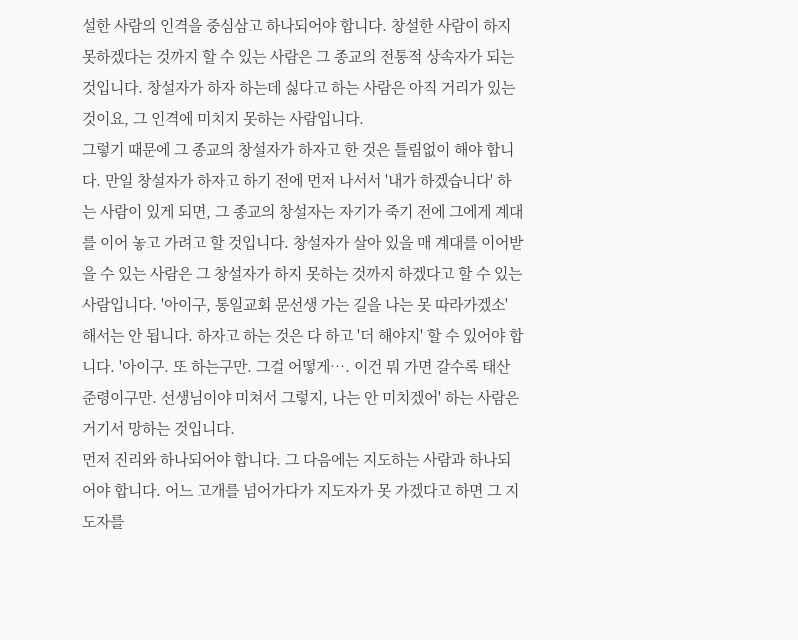설한 사람의 인격을 중심삼고 하나되어야 합니다. 창설한 사람이 하지 못하겠다는 것까지 할 수 있는 사람은 그 종교의 전통적 상속자가 되는 것입니다. 창설자가 하자 하는데 싫다고 하는 사람은 아직 거리가 있는 것이요, 그 인격에 미치지 못하는 사람입니다.
그렇기 때문에 그 종교의 창설자가 하자고 한 것은 틀림없이 해야 합니다. 만일 창설자가 하자고 하기 전에 먼저 나서서 '내가 하겠습니다' 하는 사람이 있게 되면, 그 종교의 창설자는 자기가 죽기 전에 그에게 계대를 이어 놓고 가려고 할 것입니다. 창설자가 살아 있을 매 계대를 이어받을 수 있는 사람은 그 창설자가 하지 못하는 것까지 하겠다고 할 수 있는 사람입니다. '아이구, 통일교회 문선생 가는 길을 나는 못 따라가겠소' 해서는 안 됩니다. 하자고 하는 것은 다 하고 '더 해야지' 할 수 있어야 합니다. '아이구. 또 하는구만. 그걸 어떻게…. 이건 뭐 가면 갈수록 태산준령이구만. 선생님이야 미쳐서 그렇지, 나는 안 미치겠어' 하는 사람은 거기서 망하는 것입니다.
먼저 진리와 하나되어야 합니다. 그 다음에는 지도하는 사람과 하나되 어야 합니다. 어느 고개를 넘어가다가 지도자가 못 가겠다고 하면 그 지도자를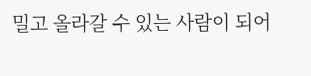밀고 올라갈 수 있는 사람이 되어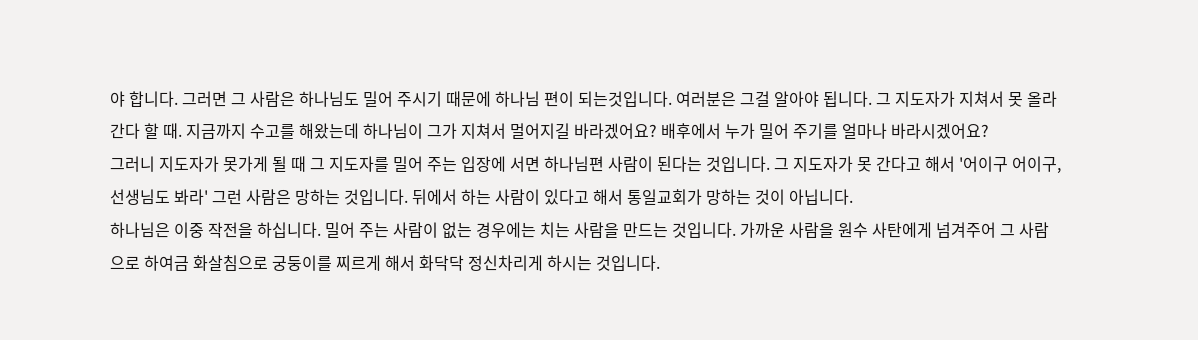야 합니다. 그러면 그 사람은 하나님도 밀어 주시기 때문에 하나님 편이 되는것입니다. 여러분은 그걸 알아야 됩니다. 그 지도자가 지쳐서 못 올라간다 할 때. 지금까지 수고를 해왔는데 하나님이 그가 지쳐서 멀어지길 바라겠어요? 배후에서 누가 밀어 주기를 얼마나 바라시겠어요?
그러니 지도자가 못가게 될 때 그 지도자를 밀어 주는 입장에 서면 하나님편 사람이 된다는 것입니다. 그 지도자가 못 간다고 해서 '어이구 어이구, 선생님도 봐라' 그런 사람은 망하는 것입니다. 뒤에서 하는 사람이 있다고 해서 통일교회가 망하는 것이 아닙니다.
하나님은 이중 작전을 하십니다. 밀어 주는 사람이 없는 경우에는 치는 사람을 만드는 것입니다. 가까운 사람을 원수 사탄에게 넘겨주어 그 사람으로 하여금 화살침으로 궁둥이를 찌르게 해서 화닥닥 정신차리게 하시는 것입니다.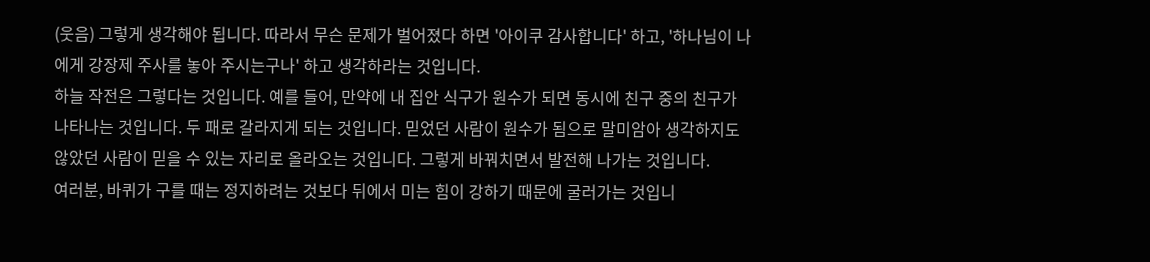(웃음) 그렇게 생각해야 됩니다. 따라서 무슨 문제가 벌어졌다 하면 '아이쿠 감사합니다' 하고, '하나님이 나에게 강장제 주사를 놓아 주시는구나' 하고 생각하라는 것입니다.
하늘 작전은 그렇다는 것입니다. 예를 들어, 만약에 내 집안 식구가 원수가 되면 동시에 친구 중의 친구가 나타나는 것입니다. 두 패로 갈라지게 되는 것입니다. 믿었던 사람이 원수가 됨으로 말미암아 생각하지도 않았던 사람이 믿을 수 있는 자리로 올라오는 것입니다. 그렇게 바꿔치면서 발전해 나가는 것입니다.
여러분, 바퀴가 구를 때는 정지하려는 것보다 뒤에서 미는 힘이 강하기 때문에 굴러가는 것입니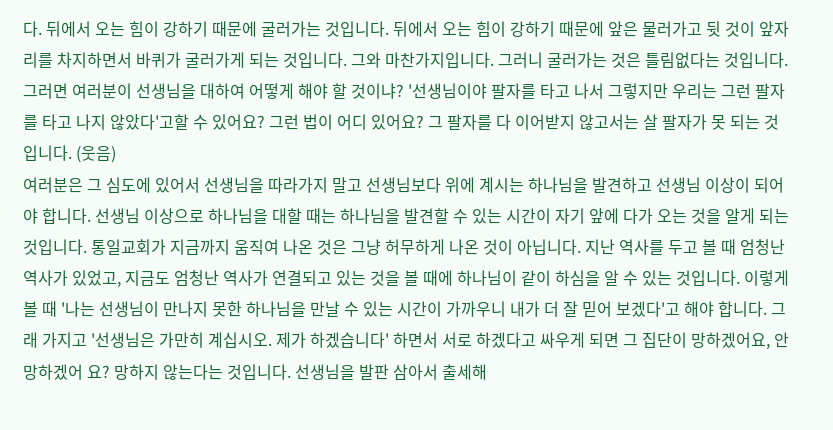다. 뒤에서 오는 힘이 강하기 때문에 굴러가는 것입니다. 뒤에서 오는 힘이 강하기 때문에 앞은 물러가고 뒷 것이 앞자리를 차지하면서 바퀴가 굴러가게 되는 것입니다. 그와 마찬가지입니다. 그러니 굴러가는 것은 틀림없다는 것입니다.
그러면 여러분이 선생님을 대하여 어떻게 해야 할 것이냐? '선생님이야 팔자를 타고 나서 그렇지만 우리는 그런 팔자를 타고 나지 않았다'고할 수 있어요? 그런 법이 어디 있어요? 그 팔자를 다 이어받지 않고서는 살 팔자가 못 되는 것입니다. (웃음)
여러분은 그 심도에 있어서 선생님을 따라가지 말고 선생님보다 위에 계시는 하나님을 발견하고 선생님 이상이 되어야 합니다. 선생님 이상으로 하나님을 대할 때는 하나님을 발견할 수 있는 시간이 자기 앞에 다가 오는 것을 알게 되는 것입니다. 통일교회가 지금까지 움직여 나온 것은 그냥 허무하게 나온 것이 아닙니다. 지난 역사를 두고 볼 때 엄청난 역사가 있었고, 지금도 엄청난 역사가 연결되고 있는 것을 볼 때에 하나님이 같이 하심을 알 수 있는 것입니다. 이렇게 볼 때 '나는 선생님이 만나지 못한 하나님을 만날 수 있는 시간이 가까우니 내가 더 잘 믿어 보겠다'고 해야 합니다. 그래 가지고 '선생님은 가만히 계십시오. 제가 하겠습니다' 하면서 서로 하겠다고 싸우게 되면 그 집단이 망하겠어요, 안 망하겠어 요? 망하지 않는다는 것입니다. 선생님을 발판 삼아서 출세해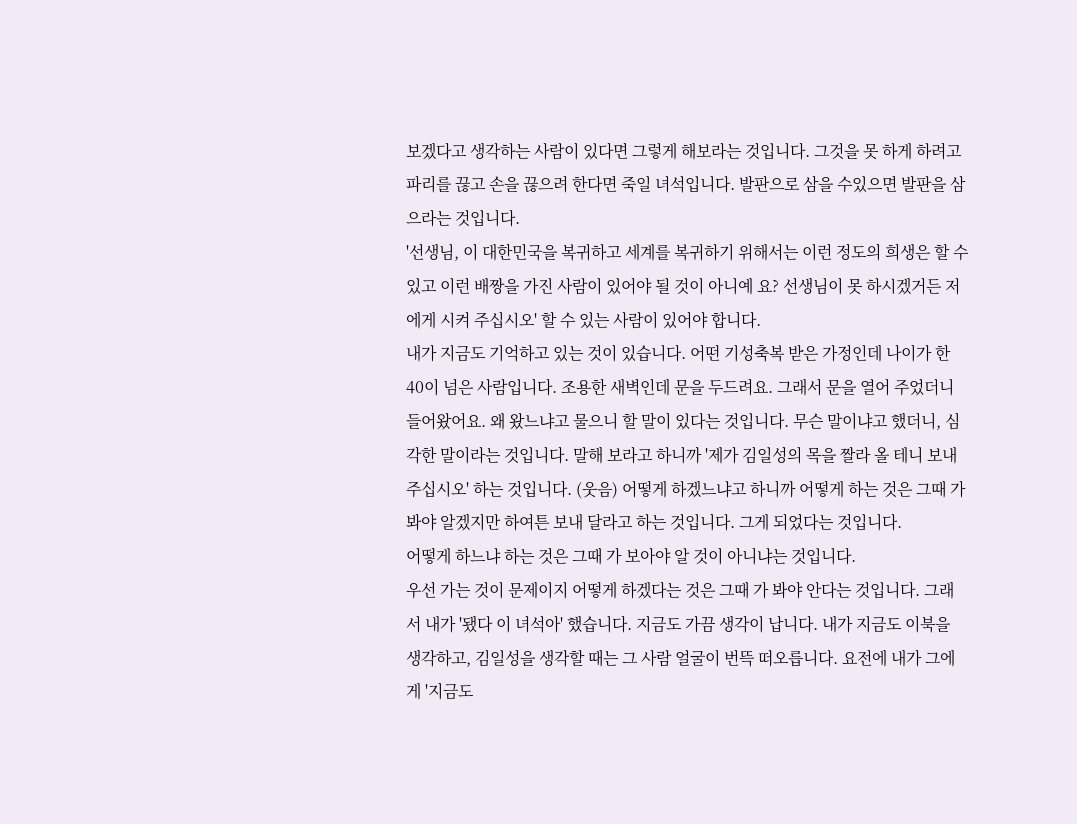보겠다고 생각하는 사람이 있다면 그렇게 해보라는 것입니다. 그것을 못 하게 하려고 파리를 끊고 손을 끊으려 한다면 죽일 녀석입니다. 발판으로 삼을 수있으면 발판을 삼으라는 것입니다.
'선생님, 이 대한민국을 복귀하고 세계를 복귀하기 위해서는 이런 정도의 희생은 할 수 있고 이런 배짱을 가진 사람이 있어야 될 것이 아니예 요? 선생님이 못 하시겠거든 저에게 시켜 주십시오' 할 수 있는 사람이 있어야 합니다.
내가 지금도 기억하고 있는 것이 있습니다. 어떤 기성축복 받은 가정인데 나이가 한 40이 넘은 사람입니다. 조용한 새벽인데 문을 두드려요. 그래서 문을 열어 주었더니 들어왔어요. 왜 왔느냐고 물으니 할 말이 있다는 것입니다. 무슨 말이냐고 했더니, 심각한 말이라는 것입니다. 말해 보라고 하니까 '제가 김일성의 목을 짤라 올 테니 보내 주십시오' 하는 것입니다. (웃음) 어떻게 하겠느냐고 하니까 어떻게 하는 것은 그때 가 봐야 알겠지만 하여튼 보내 달라고 하는 것입니다. 그게 되었다는 것입니다.
어떻게 하느냐 하는 것은 그때 가 보아야 알 것이 아니냐는 것입니다.
우선 가는 것이 문제이지 어떻게 하겠다는 것은 그때 가 봐야 안다는 것입니다. 그래서 내가 '됐다 이 녀석아' 했습니다. 지금도 가끔 생각이 납니다. 내가 지금도 이북을 생각하고, 김일성을 생각할 때는 그 사람 얼굴이 번뜩 떠오릅니다. 요전에 내가 그에게 '지금도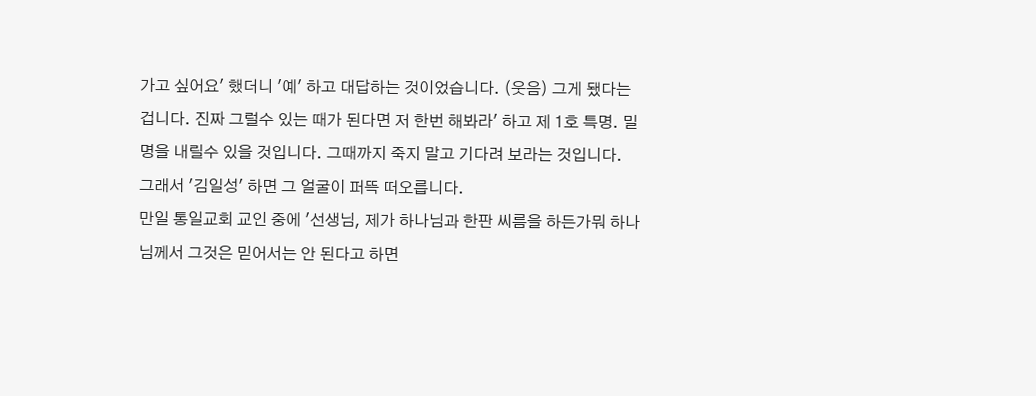가고 싶어요' 했더니 '예' 하고 대답하는 것이었습니다. (웃음) 그게 됐다는 겁니다. 진짜 그럴수 있는 때가 된다면 저 한번 해봐라' 하고 제 1호 특명. 밀명을 내릴수 있을 것입니다. 그때까지 죽지 말고 기다려 보라는 것입니다. 그래서 '김일성' 하면 그 얼굴이 퍼뜩 떠오릅니다.
만일 통일교회 교인 중에 '선생님, 제가 하나님과 한판 씨름을 하든가뭐 하나님께서 그것은 믿어서는 안 된다고 하면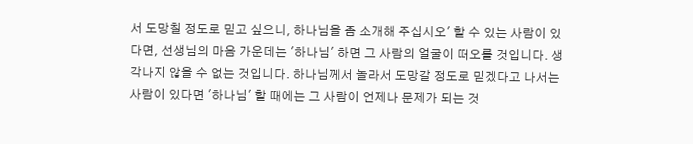서 도망칠 정도로 믿고 싶으니, 하나님을 좀 소개해 주십시오' 할 수 있는 사람이 있다면, 선생님의 마음 가운데는 '하나님' 하면 그 사람의 얼굴이 떠오를 것입니다. 생각나지 않을 수 없는 것입니다. 하나님께서 놀라서 도망갈 정도로 믿겠다고 나서는 사람이 있다면 '하나님' 할 때에는 그 사람이 언제나 문제가 되는 것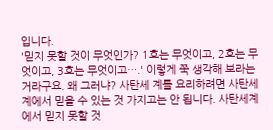입니다.
'믿지 못할 것이 무엇인가? 1호는 무엇이고, 2호는 무엇이고, 3호는 무엇이고….' 이렇게 쭉 생각해 보라는 거라구요. 왜 그러냐? 사탄세 계를 요리하려면 사탄세계에서 믿을 수 있는 것 가지고는 안 됩니다. 사탄세계에서 믿지 못할 것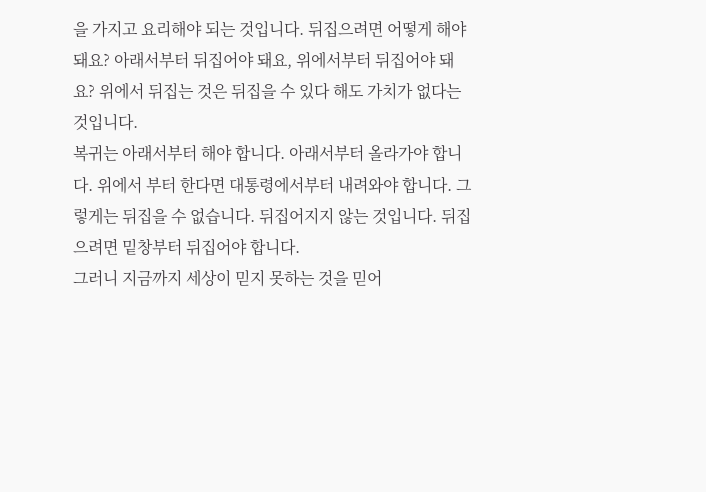을 가지고 요리해야 되는 것입니다. 뒤집으려면 어떻게 해야 돼요? 아래서부터 뒤집어야 돼요, 위에서부터 뒤집어야 돼요? 위에서 뒤집는 것은 뒤집을 수 있다 해도 가치가 없다는 것입니다.
복귀는 아래서부터 해야 합니다. 아래서부터 올라가야 합니다. 위에서 부터 한다면 대통령에서부터 내려와야 합니다. 그렇게는 뒤집을 수 없습니다. 뒤집어지지 않는 것입니다. 뒤집으려면 밑창부터 뒤집어야 합니다.
그러니 지금까지 세상이 믿지 못하는 것을 믿어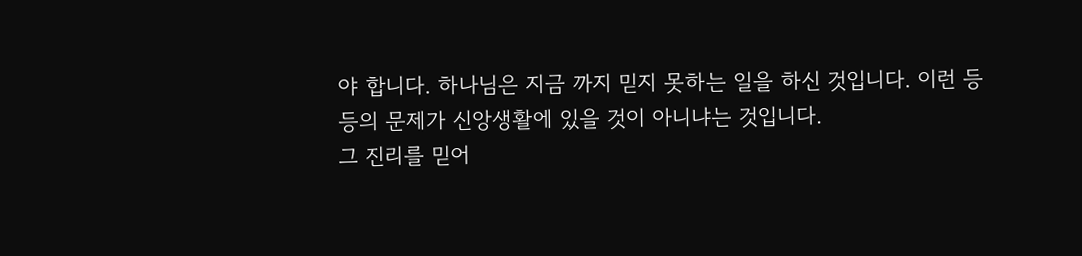야 합니다. 하나님은 지금 까지 믿지 못하는 일을 하신 것입니다. 이런 등등의 문제가 신앙생활에 있을 것이 아니냐는 것입니다.
그 진리를 믿어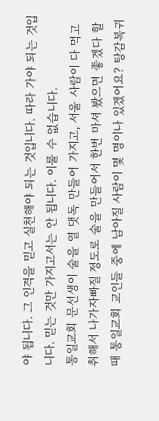야 됩니다. 그 인격을 믿고 실천해야 되는 것입니다. 따라 가야 되는 것입니다. 믿는 것만 가지고서는 안 됩니다. 이룰 수 없습니다.
통일교회 문선생이 술을 열 댓독 만들어 가지고, 서울 사람이 다 먹고 취해서 나가자빠질 정도로 술을 만들어서 한번 마셔 봤으면 좋겠다 할 때 통일교회 교인들 중에 남아질 사람이 몇 명이나 있겠어요? 탕감복귀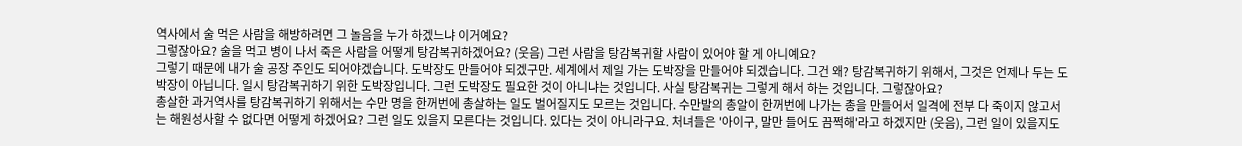역사에서 술 먹은 사람을 해방하려면 그 놀음을 누가 하겠느냐 이거예요?
그렇잖아요? 술을 먹고 병이 나서 죽은 사람을 어떻게 탕감복귀하겠어요? (웃음) 그런 사람을 탕감복귀할 사람이 있어야 할 게 아니예요?
그렇기 때문에 내가 술 공장 주인도 되어야겠습니다. 도박장도 만들어야 되겠구만. 세계에서 제일 가는 도박장을 만들어야 되겠습니다. 그건 왜? 탕감복귀하기 위해서, 그것은 언제나 두는 도박장이 아닙니다. 일시 탕감복귀하기 위한 도박장입니다. 그런 도박장도 필요한 것이 아니냐는 것입니다. 사실 탕감복귀는 그렇게 해서 하는 것입니다. 그렇잖아요?
총살한 과거역사를 탕감복귀하기 위해서는 수만 명을 한꺼번에 총살하는 일도 벌어질지도 모르는 것입니다. 수만발의 총알이 한꺼번에 나가는 총을 만들어서 일격에 전부 다 죽이지 않고서는 해원성사할 수 없다면 어떻게 하겠어요? 그런 일도 있을지 모른다는 것입니다. 있다는 것이 아니라구요. 처녀들은 '아이구, 말만 들어도 끔쩍해'라고 하겠지만 (웃음), 그런 일이 있을지도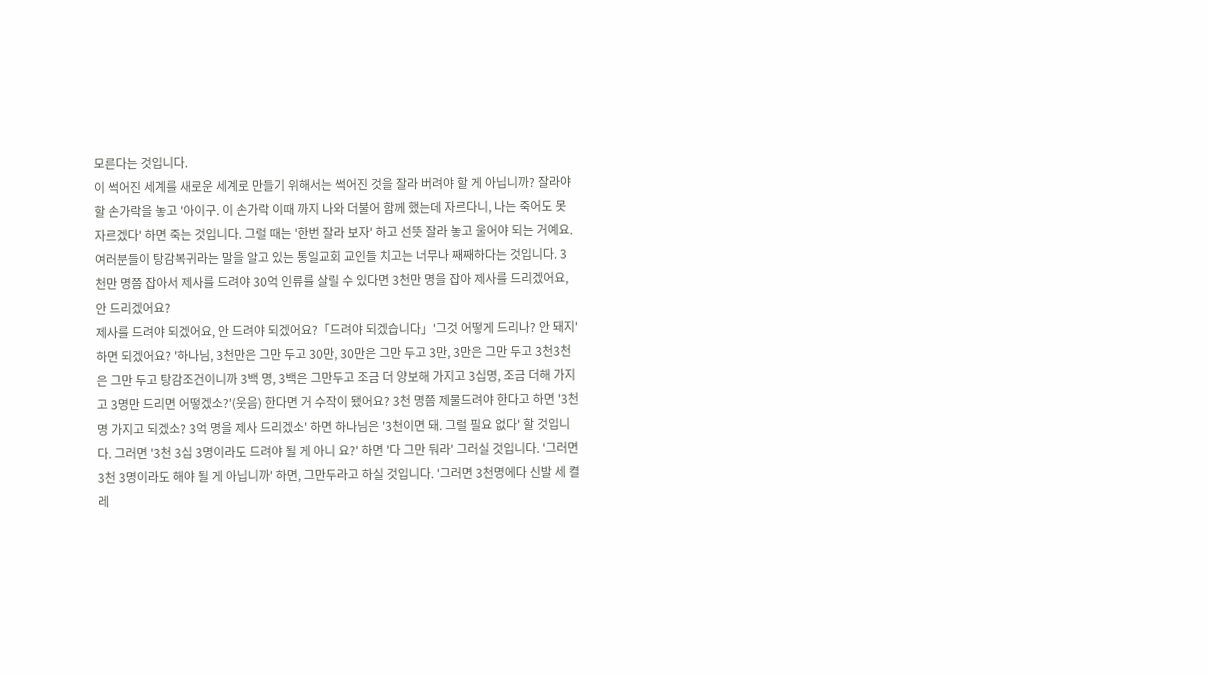모른다는 것입니다.
이 썩어진 세계를 새로운 세계로 만들기 위해서는 썩어진 것을 잘라 버려야 할 게 아닙니까? 잘라야 할 손가락을 놓고 '아이구. 이 손가락 이때 까지 나와 더불어 함께 했는데 자르다니, 나는 죽어도 못 자르겠다' 하면 죽는 것입니다. 그럴 때는 '한번 잘라 보자' 하고 선뜻 잘라 놓고 울어야 되는 거예요.
여러분들이 탕감복귀라는 말을 알고 있는 통일교회 교인들 치고는 너무나 째째하다는 것입니다. 3천만 명쯤 잡아서 제사를 드려야 30억 인류를 살릴 수 있다면 3천만 명을 잡아 제사를 드리겠어요, 안 드리겠어요?
제사를 드려야 되겠어요, 안 드려야 되겠어요?「드려야 되겠습니다」'그것 어떻게 드리나? 안 돼지' 하면 되겠어요? '하나님, 3천만은 그만 두고 30만, 30만은 그만 두고 3만, 3만은 그만 두고 3천3천은 그만 두고 탕감조건이니까 3백 명, 3백은 그만두고 조금 더 양보해 가지고 3십명, 조금 더해 가지고 3명만 드리면 어떻겠소?'(웃음) 한다면 거 수작이 됐어요? 3천 명쯤 제물드려야 한다고 하면 '3천 명 가지고 되겠소? 3억 명을 제사 드리겠소' 하면 하나님은 '3천이면 돼. 그럴 필요 없다' 할 것입니다. 그러면 '3천 3십 3명이라도 드려야 될 게 아니 요?' 하면 '다 그만 둬라' 그러실 것입니다. '그러면 3천 3명이라도 해야 될 게 아닙니까' 하면, 그만두라고 하실 것입니다. '그러면 3천명에다 신발 세 켤레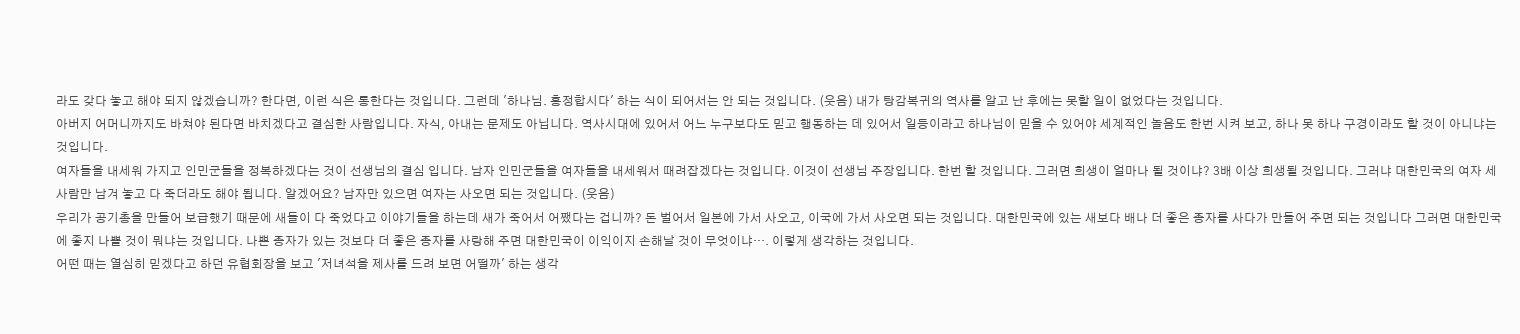라도 갖다 놓고 해야 되지 않겠습니까? 한다면, 이런 식은 통한다는 것입니다. 그런데 '하나님. 흥정합시다' 하는 식이 되어서는 안 되는 것입니다. (웃음) 내가 탕감복귀의 역사를 알고 난 후에는 못할 일이 없었다는 것입니다.
아버지 어머니까지도 바쳐야 된다면 바치겠다고 결심한 사람입니다. 자식, 아내는 문제도 아닙니다. 역사시대에 있어서 어느 누구보다도 믿고 행동하는 데 있어서 일등이라고 하나님이 믿을 수 있어야 세계적인 놀음도 한번 시켜 보고, 하나 못 하나 구경이라도 할 것이 아니냐는 것입니다.
여자들을 내세워 가지고 인민군들을 정복하겠다는 것이 선생님의 결심 입니다. 남자 인민군들을 여자들을 내세워서 때려잡겠다는 것입니다. 이것이 선생님 주장입니다. 한번 할 것입니다. 그러면 희생이 얼마나 될 것이냐? 3배 이상 희생될 것입니다. 그러냐 대한민국의 여자 세 사람만 남겨 놓고 다 죽더라도 해야 됩니다. 알겠어요? 남자만 있으면 여자는 사오면 되는 것입니다. (웃음)
우리가 공기총을 만들어 보급했기 때문에 새들이 다 죽었다고 이야기들을 하는데 새가 죽어서 어쨌다는 겁니까? 돈 벌어서 일본에 가서 사오고, 이국에 가서 사오면 되는 것입니다. 대한민국에 있는 새보다 배나 더 좋은 종자를 사다가 만들어 주면 되는 것입니다 그러면 대한민국에 좋지 나쁠 것이 뭐냐는 것입니다. 나쁜 종자가 있는 것보다 더 좋은 종자를 사랑해 주면 대한민국이 이익이지 손해날 것이 무엇이냐…. 이렇게 생각하는 것입니다.
어떤 때는 열심히 믿겠다고 하던 유협회장을 보고 '저녀석을 제사를 드려 보면 어떨까' 하는 생각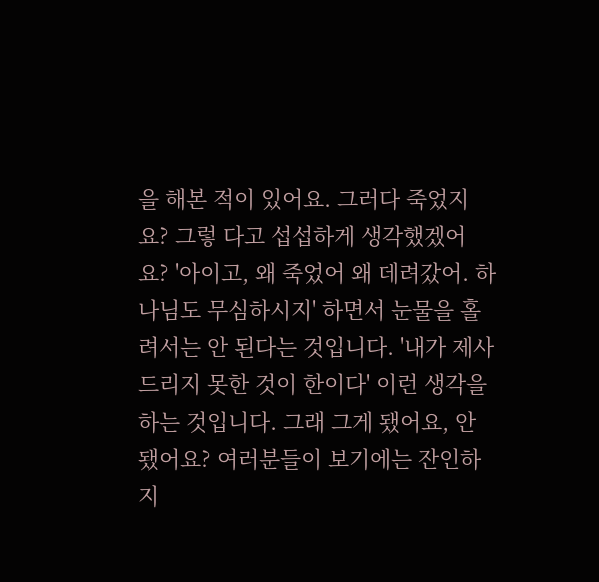을 해본 적이 있어요. 그러다 죽었지요? 그렇 다고 섭섭하게 생각했겠어요? '아이고, 왜 죽었어 왜 데려갔어. 하나님도 무심하시지' 하면서 눈물을 홀려서는 안 된다는 것입니다. '내가 제사 드리지 못한 것이 한이다' 이런 생각을 하는 것입니다. 그래 그게 됐어요, 안 됐어요? 여러분들이 보기에는 잔인하지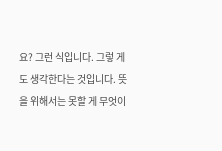요? 그런 식입니다. 그렇 게도 생각한다는 것입니다. 뜻을 위해서는 못할 게 무엇이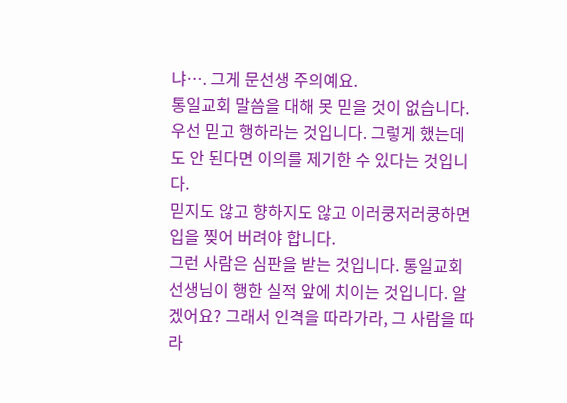냐…. 그게 문선생 주의예요.
통일교회 말씀을 대해 못 믿을 것이 없습니다. 우선 믿고 행하라는 것입니다. 그렇게 했는데도 안 된다면 이의를 제기한 수 있다는 것입니다.
믿지도 않고 향하지도 않고 이러쿵저러쿵하면 입을 찢어 버려야 합니다.
그런 사람은 심판을 받는 것입니다. 통일교회 선생님이 행한 실적 앞에 치이는 것입니다. 알겠어요? 그래서 인격을 따라가라, 그 사람을 따라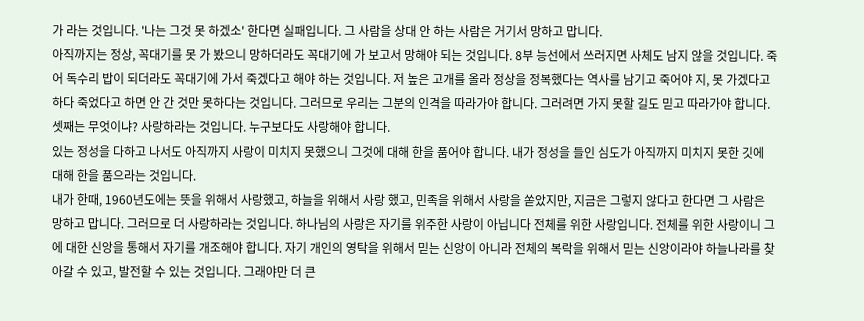가 라는 것입니다. '나는 그것 못 하겠소' 한다면 실패입니다. 그 사람을 상대 안 하는 사람은 거기서 망하고 맙니다.
아직까지는 정상, 꼭대기를 못 가 봤으니 망하더라도 꼭대기에 가 보고서 망해야 되는 것입니다. 8부 능선에서 쓰러지면 사체도 남지 않을 것입니다. 죽어 독수리 밥이 되더라도 꼭대기에 가서 죽겠다고 해야 하는 것입니다. 저 높은 고개를 올라 정상을 정복했다는 역사를 남기고 죽어야 지, 못 가겠다고 하다 죽었다고 하면 안 간 것만 못하다는 것입니다. 그러므로 우리는 그분의 인격을 따라가야 합니다. 그러려면 가지 못할 길도 믿고 따라가야 합니다.
셋째는 무엇이냐? 사랑하라는 것입니다. 누구보다도 사랑해야 합니다.
있는 정성을 다하고 나서도 아직까지 사랑이 미치지 못했으니 그것에 대해 한을 품어야 합니다. 내가 정성을 들인 심도가 아직까지 미치지 못한 깃에 대해 한을 품으라는 것입니다.
내가 한때, 1960년도에는 뜻을 위해서 사랑했고, 하늘을 위해서 사랑 했고, 민족을 위해서 사랑을 쏟았지만, 지금은 그렇지 않다고 한다면 그 사람은 망하고 맙니다. 그러므로 더 사랑하라는 것입니다. 하나님의 사랑은 자기를 위주한 사랑이 아닙니다 전체를 위한 사랑입니다. 전체를 위한 사랑이니 그에 대한 신앙을 통해서 자기를 개조해야 합니다. 자기 개인의 영탁을 위해서 믿는 신앙이 아니라 전체의 복락을 위해서 믿는 신앙이라야 하늘나라를 찾아갈 수 있고, 발전할 수 있는 것입니다. 그래야만 더 큰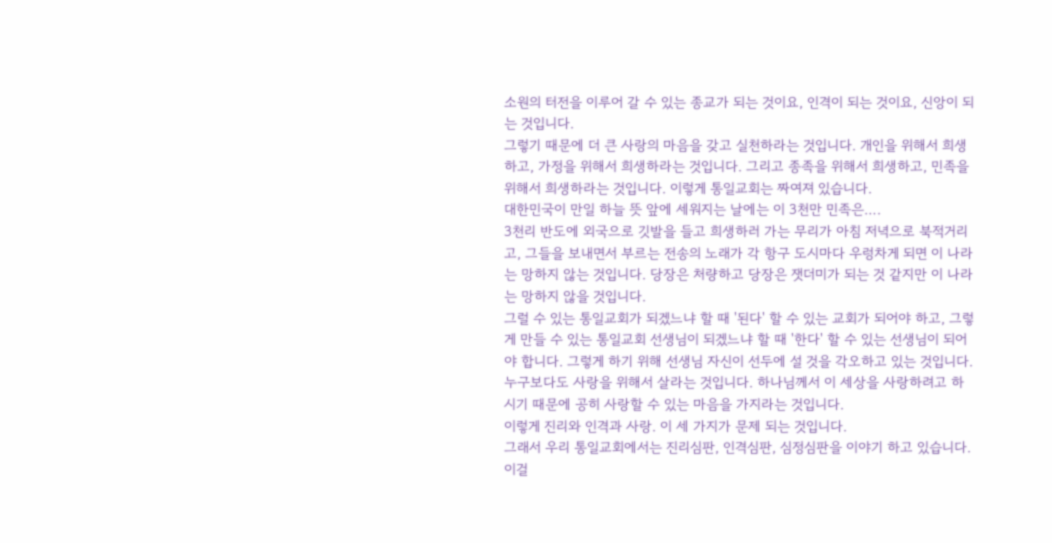소원의 터전을 이루어 갈 수 있는 종교가 되는 것이요, 인격이 되는 것이요, 신앙이 되는 것입니다.
그렇기 때문에 더 큰 사랑의 마음을 갖고 실천하라는 것입니다. 개인을 위해서 희생하고, 가정을 위해서 희생하라는 것입니다. 그리고 종족을 위해서 희생하고, 민족을 위해서 희생하라는 것입니다. 이렇게 통일교회는 짜여져 있습니다.
대한민국이 만일 하늘 뜻 앞에 세워지는 날에는 이 3천만 민족은….
3천리 반도에 외국으로 깃발을 들고 희생하러 가는 무리가 아침 저녁으로 북적거리고, 그들을 보내면서 부르는 전송의 노래가 각 항구 도시마다 우렁차게 되면 이 나라는 망하지 않는 것입니다. 당장은 처량하고 당장은 잿더미가 되는 것 같지만 이 나라는 망하지 않을 것입니다.
그럴 수 있는 통일교회가 되겠느냐 할 때 '된다' 할 수 있는 교회가 되어야 하고, 그렇게 만들 수 있는 통일교회 선생님이 되겠느냐 할 때 '한다' 할 수 있는 선생님이 되어야 합니다. 그렇게 하기 위해 선생님 자신이 선두에 설 것을 각오하고 있는 것입니다.
누구보다도 사랑을 위해서 살라는 것입니다. 하나님께서 이 세상을 사랑하려고 하시기 때문에 공히 사랑할 수 있는 마음을 가지라는 것입니다.
이렇게 진리와 인격과 사랑. 이 세 가지가 문제 되는 것입니다.
그래서 우리 통일교회에서는 진리심판, 인격심판, 심정심판을 이야기 하고 있습니다. 이걸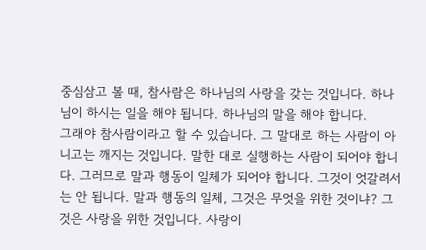중심삼고 볼 때, 참사람은 하나님의 사랑을 갖는 것입니다. 하나님이 하시는 일을 해야 됩니다. 하나님의 말을 해야 합니다.
그래야 참사람이라고 할 수 있습니다. 그 말대로 하는 사람이 아니고는 깨지는 것입니다. 말한 대로 실행하는 사람이 되어야 합니다. 그러므로 말과 행동이 일체가 되어야 합니다. 그것이 엇갈려서는 안 됩니다. 말과 행동의 일체, 그것은 무엇을 위한 것이냐? 그것은 사랑을 위한 것입니다. 사랑이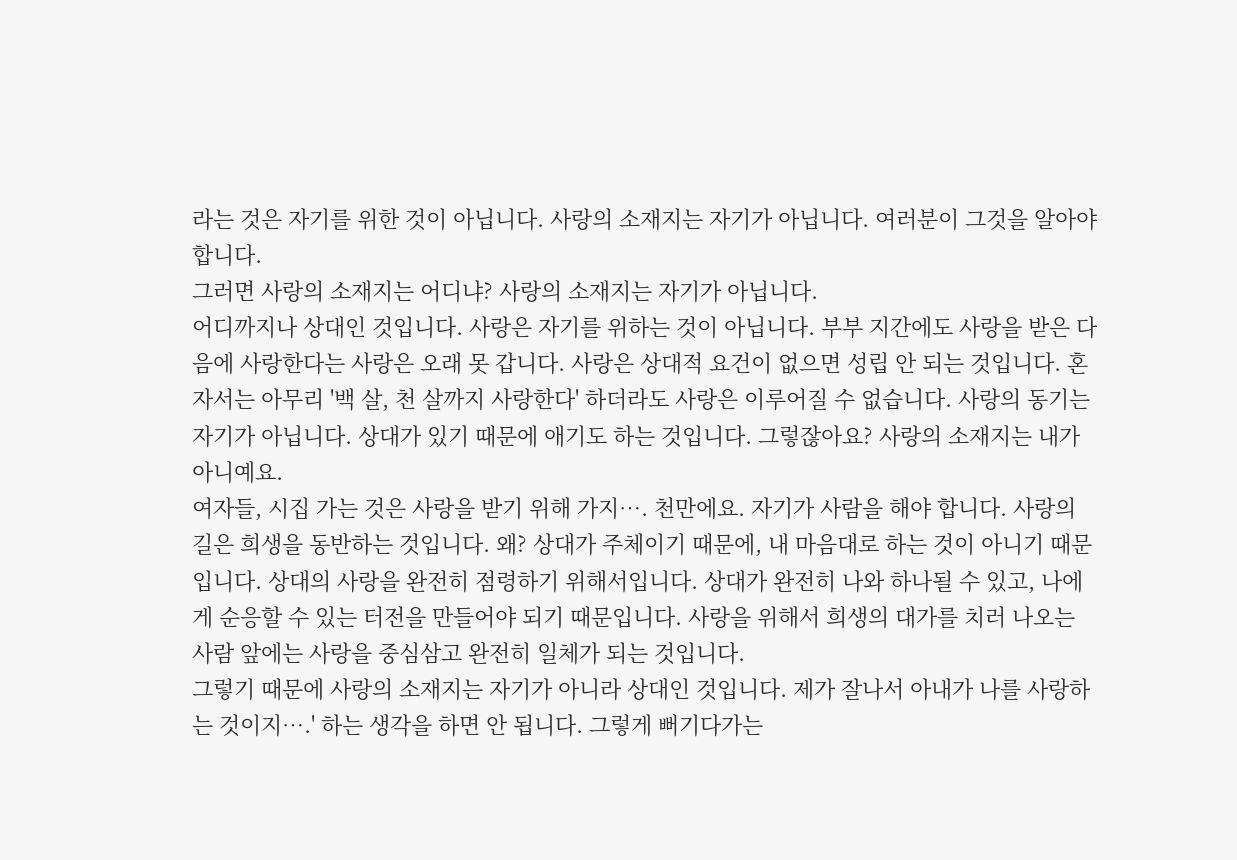라는 것은 자기를 위한 것이 아닙니다. 사랑의 소재지는 자기가 아닙니다. 여러분이 그것을 알아야 합니다.
그러면 사랑의 소재지는 어디냐? 사랑의 소재지는 자기가 아닙니다.
어디까지나 상대인 것입니다. 사랑은 자기를 위하는 것이 아닙니다. 부부 지간에도 사랑을 받은 다음에 사랑한다는 사랑은 오래 못 갑니다. 사랑은 상대적 요건이 없으면 성립 안 되는 것입니다. 혼자서는 아무리 '백 살, 천 살까지 사랑한다' 하더라도 사랑은 이루어질 수 없습니다. 사랑의 동기는 자기가 아닙니다. 상대가 있기 때문에 애기도 하는 것입니다. 그렇잖아요? 사랑의 소재지는 내가 아니예요.
여자들, 시집 가는 것은 사랑을 받기 위해 가지…. 천만에요. 자기가 사람을 해야 합니다. 사랑의 길은 희생을 동반하는 것입니다. 왜? 상대가 주체이기 때문에, 내 마음대로 하는 것이 아니기 때문입니다. 상대의 사랑을 완전히 점령하기 위해서입니다. 상대가 완전히 나와 하나될 수 있고, 나에게 순응할 수 있는 터전을 만들어야 되기 때문입니다. 사랑을 위해서 희생의 대가를 치러 나오는 사람 앞에는 사랑을 중심삼고 완전히 일체가 되는 것입니다.
그렇기 때문에 사랑의 소재지는 자기가 아니라 상대인 것입니다. 제가 잘나서 아내가 나를 사랑하는 것이지….' 하는 생각을 하면 안 됩니다. 그렇게 뻐기다가는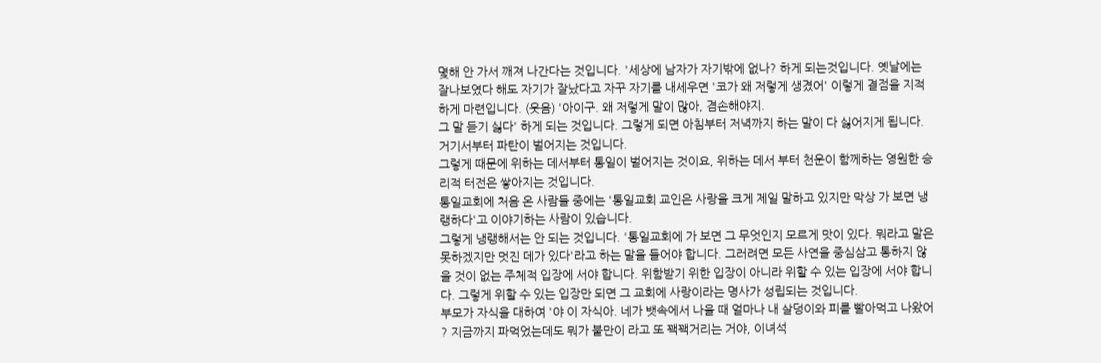몇해 안 가서 깨져 나간다는 것입니다. '세상에 남자가 자기밖에 없나? 하게 되는것입니다. 옛날에는 잘나보였다 해도 자기가 잘났다고 자꾸 자기를 내세우면 '코가 왜 저렇게 생겼어' 이렇게 결점을 지적하게 마련입니다. (웃음) '아이구. 왜 저렇게 말이 많아, 겸손해야지.
그 말 듣기 싫다' 하게 되는 것입니다. 그렇게 되면 아침부터 저녁까지 하는 말이 다 싫어지게 됩니다. 거기서부터 파탄이 벌어지는 것입니다.
그렇게 때문에 위하는 데서부터 통일이 벌어지는 것이요, 위하는 데서 부터 천운이 함께하는 영원한 승리적 터전은 쌓아지는 것입니다.
통일교회에 처음 온 사람들 중에는 '통일교회 교인은 사랑을 크게 제일 말하고 있지만 막상 가 보면 냉랭하다'고 이야기하는 사람이 있습니다.
그렇게 냉랭해서는 안 되는 것입니다. '통일교회에 가 보면 그 무엇인지 모르게 맛이 있다. 뭐라고 말은 못하겠지만 멋진 데가 있다'라고 하는 말을 들어야 합니다. 그러려면 모든 사연을 중심삼고 통하지 않을 것이 없는 주체적 입장에 서야 합니다. 위함받기 위한 입장이 아니라 위할 수 있는 입장에 서야 합니다. 그렇게 위할 수 있는 입장만 되면 그 교회에 사랑이라는 명사가 성립되는 것입니다.
부모가 자식을 대하여 '야 이 자식아. 네가 뱃속에서 나을 때 얼마나 내 살덩이와 피를 빨아먹고 나왔어 ? 지금까지 파먹었는데도 뭐가 불만이 라고 또 꽥꽥거리는 거야, 이녀석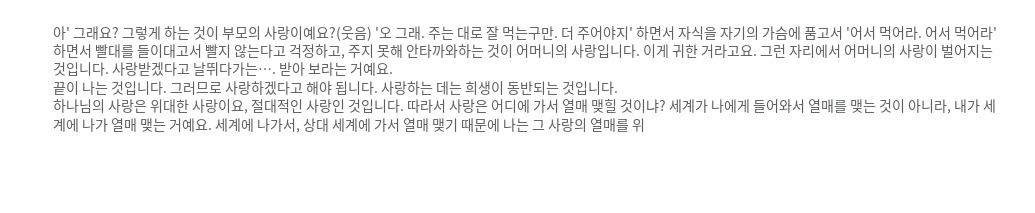아' 그래요? 그렇게 하는 것이 부모의 사랑이예요?(웃음) '오 그래. 주는 대로 잘 먹는구만. 더 주어야지' 하면서 자식을 자기의 가슴에 품고서 '어서 먹어라. 어서 먹어라' 하면서 빨대를 들이대고서 빨지 않는다고 걱정하고, 주지 못해 안타까와하는 것이 어머니의 사랑입니다. 이게 귀한 거라고요. 그런 자리에서 어머니의 사랑이 벌어지는 것입니다. 사랑받겠다고 날뛰다가는…. 받아 보라는 거예요.
끝이 나는 것입니다. 그러므로 사랑하겠다고 해야 됩니다. 사랑하는 데는 희생이 동반되는 것입니다.
하나님의 사랑은 위대한 사랑이요, 절대적인 사랑인 것입니다. 따라서 사랑은 어디에 가서 열매 맺힐 것이냐? 세계가 나에게 들어와서 열매를 맺는 것이 아니라, 내가 세계에 나가 열매 맺는 거예요. 세계에 나가서, 상대 세계에 가서 열매 맺기 때문에 나는 그 사랑의 열매를 위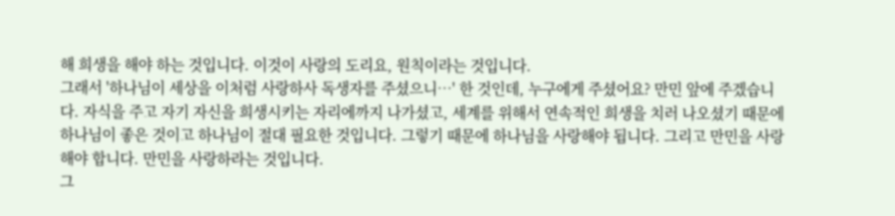해 희생을 해야 하는 것입니다. 이것이 사랑의 도리요, 원칙이라는 것입니다.
그래서 '하나님이 세상을 이처럼 사랑하사 독생자를 주셨으니…' 한 것인데, 누구에게 주셨어요? 만민 앞에 주겠습니다. 자식을 주고 자기 자신을 희생시키는 자리에까지 나가셨고, 세계를 위해서 연속적인 희생을 치러 나오셨기 때문에 하나님이 좋은 것이고 하나님이 절대 필요한 것입니다. 그렇기 때문에 하나님을 사랑해야 됩니다. 그리고 만민을 사랑해야 합니다. 만민을 사랑하라는 것입니다.
그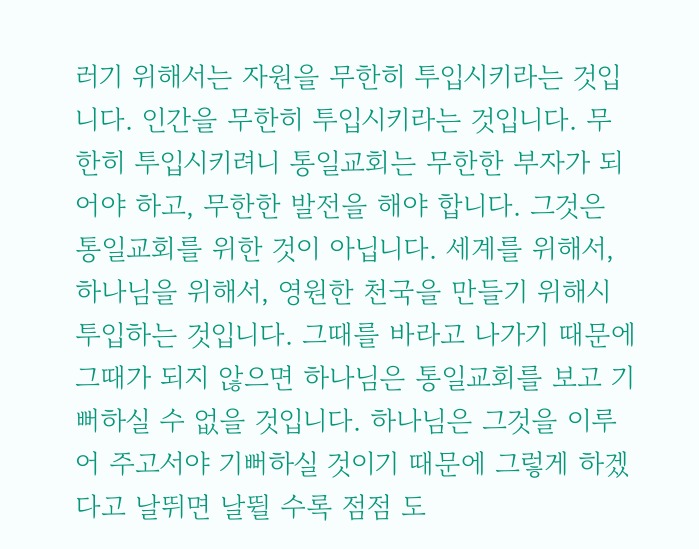러기 위해서는 자원을 무한히 투입시키라는 것입니다. 인간을 무한히 투입시키라는 것입니다. 무한히 투입시키려니 통일교회는 무한한 부자가 되어야 하고, 무한한 발전을 해야 합니다. 그것은 통일교회를 위한 것이 아닙니다. 세계를 위해서, 하나님을 위해서, 영원한 천국을 만들기 위해시 투입하는 것입니다. 그때를 바라고 나가기 때문에 그때가 되지 않으면 하나님은 통일교회를 보고 기뻐하실 수 없을 것입니다. 하나님은 그것을 이루어 주고서야 기뻐하실 것이기 때문에 그렇게 하겠다고 날뛰면 날뛸 수록 점점 도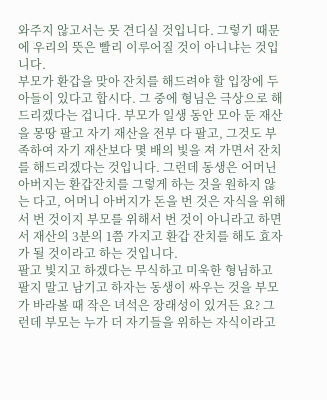와주지 않고서는 못 견디실 것입니다. 그렇기 때문에 우리의 뜻은 빨리 이루어질 것이 아니냐는 것입니다.
부모가 환갑을 맞아 잔치를 해드려야 할 입장에 두 아들이 있다고 합시다. 그 중에 형님은 극상으로 해드리겠다는 겁니다. 부모가 일생 동안 모아 둔 재산을 몽땅 팔고 자기 재산을 전부 다 팔고, 그것도 부족하여 자기 재산보다 몇 배의 빛을 져 가면서 잔치를 해드리겠다는 것입니다. 그런데 동생은 어머닌 아버지는 환갑잔치를 그렇게 하는 것을 원하지 않는 다고, 어머니 아버지가 돈을 번 것은 자식을 위해서 번 것이지 부모를 위해서 번 것이 아니라고 하면서 재산의 3분의 1쯤 가지고 환갑 잔치를 해도 효자가 될 것이라고 하는 것입니다.
팔고 빛지고 하겠다는 무식하고 미욱한 형님하고 팔지 말고 남기고 하자는 동생이 싸우는 것을 부모가 바라볼 때 작은 녀석은 장래성이 있거든 요? 그런데 부모는 누가 더 자기들을 위하는 자식이라고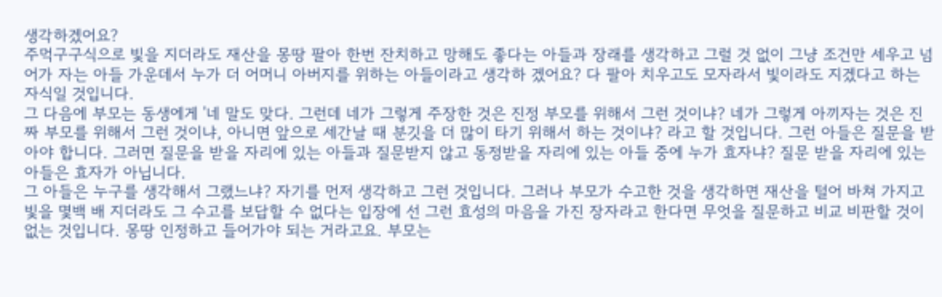생각하겠어요?
주먹구구식으로 빛을 지더라도 재산을 몽땅 팔아 한번 잔치하고 망해도 좋다는 아들과 장래를 생각하고 그럴 것 없이 그냥 조건만 세우고 넘어가 자는 아들 가운데서 누가 더 어머니 아버지를 위하는 아들이라고 생각하 겠어요? 다 팔아 치우고도 모자라서 빛이라도 지겠다고 하는 자식일 것입니다.
그 다음에 부모는 동생에게 '네 말도 맞다. 그런데 네가 그렇게 주장한 것은 진정 부모를 위해서 그런 것이냐? 네가 그렇게 아끼자는 것은 진짜 부모를 위해서 그런 것이냐, 아니면 앞으로 세간날 때 분깃을 더 많이 타기 위해서 하는 것이냐? 라고 할 것입니다. 그런 아들은 질문을 받아야 합니다. 그러면 질문을 받을 자리에 있는 아들과 질문받지 않고 동정받을 자리에 있는 아들 중에 누가 효자냐? 질문 받을 자리에 있는 아들은 효자가 아닙니다.
그 아들은 누구를 생각해서 그랬느냐? 자기를 먼저 생각하고 그런 것입니다. 그러나 부모가 수고한 것을 생각하면 재산을 털어 바쳐 가지고 빛을 몇백 배 지더라도 그 수고를 보답할 수 없다는 입장에 선 그런 효성의 마음을 가진 장자라고 한다면 무엇을 질문하고 비교 비판할 것이 없는 것입니다. 몽땅 인정하고 들어가야 되는 거라고요. 부모는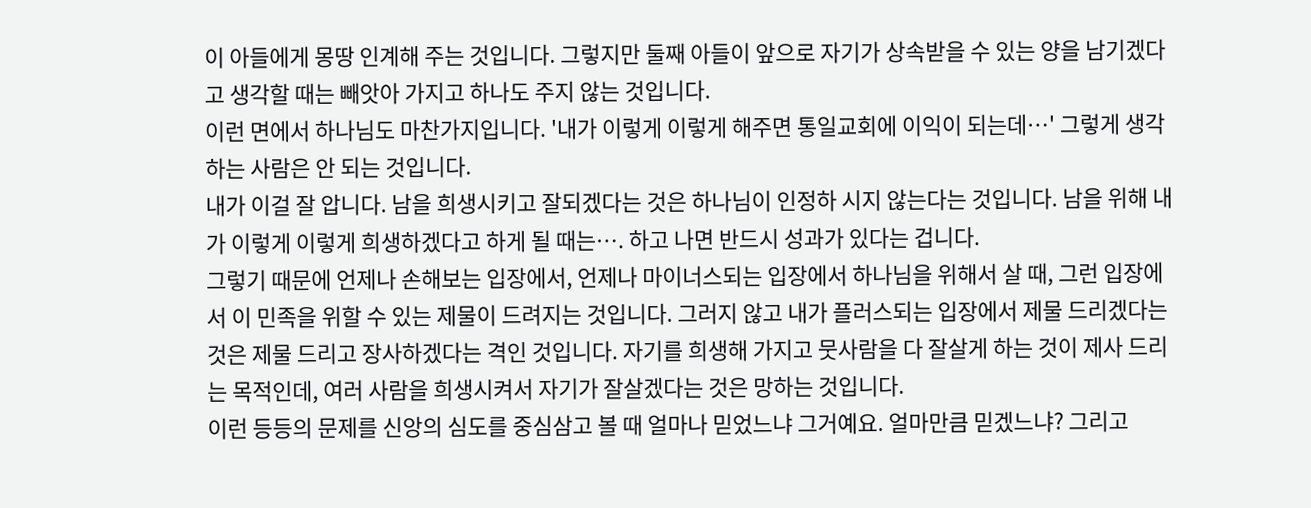이 아들에게 몽땅 인계해 주는 것입니다. 그렇지만 둘째 아들이 앞으로 자기가 상속받을 수 있는 양을 남기겠다고 생각할 때는 빼앗아 가지고 하나도 주지 않는 것입니다.
이런 면에서 하나님도 마찬가지입니다. '내가 이렇게 이렇게 해주면 통일교회에 이익이 되는데…' 그렇게 생각하는 사람은 안 되는 것입니다.
내가 이걸 잘 압니다. 남을 희생시키고 잘되겠다는 것은 하나님이 인정하 시지 않는다는 것입니다. 남을 위해 내가 이렇게 이렇게 희생하겠다고 하게 될 때는…. 하고 나면 반드시 성과가 있다는 겁니다.
그렇기 때문에 언제나 손해보는 입장에서, 언제나 마이너스되는 입장에서 하나님을 위해서 살 때, 그런 입장에서 이 민족을 위할 수 있는 제물이 드려지는 것입니다. 그러지 않고 내가 플러스되는 입장에서 제물 드리겠다는 것은 제물 드리고 장사하겠다는 격인 것입니다. 자기를 희생해 가지고 뭇사람을 다 잘살게 하는 것이 제사 드리는 목적인데, 여러 사람을 희생시켜서 자기가 잘살겠다는 것은 망하는 것입니다.
이런 등등의 문제를 신앙의 심도를 중심삼고 볼 때 얼마나 믿었느냐 그거예요. 얼마만큼 믿겠느냐? 그리고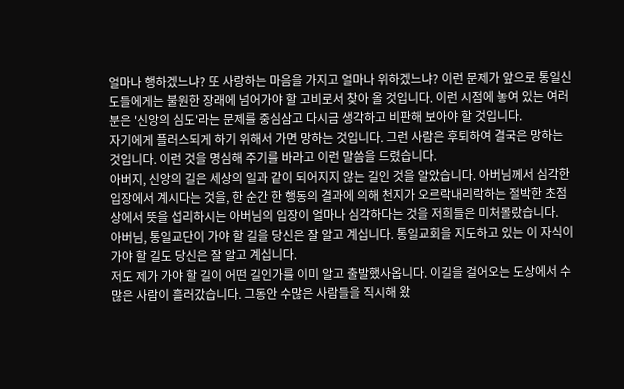얼마나 행하겠느냐? 또 사랑하는 마음을 가지고 얼마나 위하겠느냐? 이런 문제가 앞으로 통일신도들에게는 불원한 장래에 넘어가야 할 고비로서 찾아 올 것입니다. 이런 시점에 놓여 있는 여러분은 '신앙의 심도'라는 문제를 중심삼고 다시금 생각하고 비판해 보아야 할 것입니다.
자기에게 플러스되게 하기 위해서 가면 망하는 것입니다. 그런 사람은 후퇴하여 결국은 망하는 것입니다. 이런 것을 명심해 주기를 바라고 이런 말씀을 드렸습니다.
아버지, 신앙의 길은 세상의 일과 같이 되어지지 않는 길인 것을 알았습니다. 아버님께서 심각한 입장에서 계시다는 것을, 한 순간 한 행동의 결과에 의해 천지가 오르락내리락하는 절박한 초점상에서 뜻을 섭리하시는 아버님의 입장이 얼마나 심각하다는 것을 저희들은 미처몰랐습니다.
아버님, 통일교단이 가야 할 길을 당신은 잘 알고 계십니다. 통일교회을 지도하고 있는 이 자식이 가야 할 길도 당신은 잘 알고 계십니다.
저도 제가 가야 할 길이 어떤 길인가를 이미 알고 출발했사옵니다. 이길을 걸어오는 도상에서 수많은 사람이 흘러갔습니다. 그동안 수많은 사람들을 직시해 왔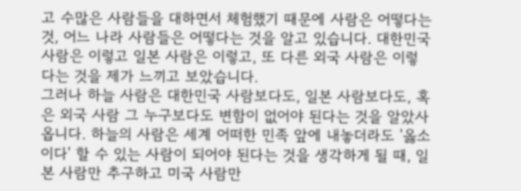고 수많은 사람들을 대하면서 체험했기 때문에 사람은 어떻다는 것, 어느 나라 사람들은 어떻다는 것을 알고 있습니다. 대한민국 사람은 이렇고 일본 사람은 이렇고, 또 다른 외국 사람은 이렇다는 것을 제가 느끼고 보았습니다.
그러나 하늘 사람은 대한민국 사람보다도, 일본 사람보다도, 혹은 외국 사람 그 누구보다도 변함이 없어야 된다는 것을 알았사옵니다. 하늘의 사람은 세계 어떠한 민족 앞에 내놓더라도 '옳소이다' 할 수 있는 사람이 되어야 된다는 것을 생각하게 될 때, 일본 사람만 추구하고 미국 사람만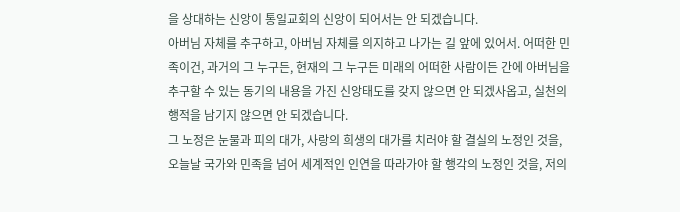을 상대하는 신앙이 통일교회의 신앙이 되어서는 안 되겠습니다.
아버님 자체를 추구하고, 아버님 자체를 의지하고 나가는 길 앞에 있어서. 어떠한 민족이건, 과거의 그 누구든, 현재의 그 누구든 미래의 어떠한 사람이든 간에 아버님을 추구할 수 있는 동기의 내용을 가진 신앙태도를 갖지 않으면 안 되겠사옵고, 실천의 행적을 남기지 않으면 안 되겠습니다.
그 노정은 눈물과 피의 대가, 사랑의 희생의 대가를 치러야 할 결실의 노정인 것을, 오늘날 국가와 민족을 넘어 세계적인 인연을 따라가야 할 행각의 노정인 것을, 저의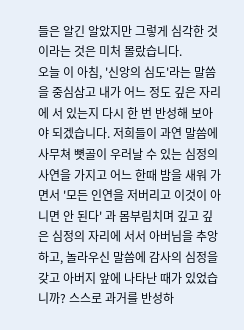들은 알긴 알았지만 그렇게 심각한 것이라는 것은 미처 몰랐습니다.
오늘 이 아침, '신앙의 심도'라는 말씀을 중심삼고 내가 어느 정도 깊은 자리에 서 있는지 다시 한 번 반성해 보아야 되겠습니다. 저희들이 과연 말씀에 사무쳐 뼛골이 우러날 수 있는 심정의 사연을 가지고 어느 한때 밤을 새워 가면서 '모든 인연을 저버리고 이것이 아니면 안 된다' 과 몸부림치며 깊고 깊은 심정의 자리에 서서 아버님을 추앙하고, 놀라우신 말씀에 감사의 심정을 갖고 아버지 앞에 나타난 때가 있었습니까? 스스로 과거를 반성하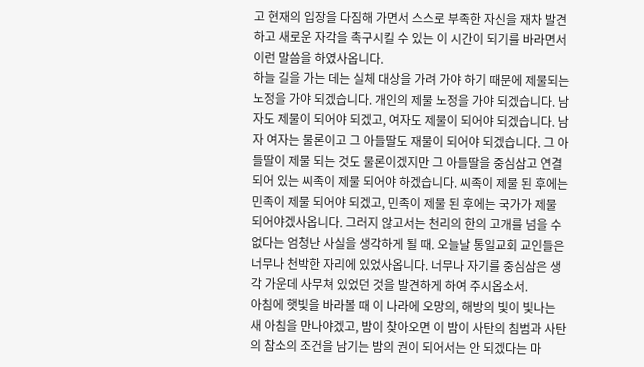고 현재의 입장을 다짐해 가면서 스스로 부족한 자신을 재차 발견하고 새로운 자각을 촉구시킬 수 있는 이 시간이 되기를 바라면서 이런 말씀을 하였사옵니다.
하늘 길을 가는 데는 실체 대상을 가려 가야 하기 때문에 제물되는 노정을 가야 되겠습니다. 개인의 제물 노정을 가야 되겠습니다. 남자도 제물이 되어야 되겠고, 여자도 제물이 되어야 되겠습니다. 남자 여자는 물론이고 그 아들딸도 재물이 되어야 되겠습니다. 그 아들딸이 제물 되는 것도 물론이겠지만 그 아들딸을 중심삼고 연결되어 있는 씨족이 제물 되어야 하겠습니다. 씨족이 제물 된 후에는 민족이 제물 되어야 되겠고, 민족이 제물 된 후에는 국가가 제물 되어야겠사옵니다. 그러지 않고서는 천리의 한의 고개를 넘을 수 없다는 엄청난 사실을 생각하게 될 때. 오늘날 통일교회 교인들은 너무나 천박한 자리에 있었사옵니다. 너무나 자기를 중심삼은 생각 가운데 사무쳐 있었던 것을 발견하게 하여 주시옵소서.
아침에 햇빛을 바라볼 때 이 나라에 오망의, 해방의 빛이 빛나는 새 아침을 만나야겠고, 밤이 찾아오면 이 밤이 사탄의 침범과 사탄의 참소의 조건을 남기는 밤의 권이 되어서는 안 되겠다는 마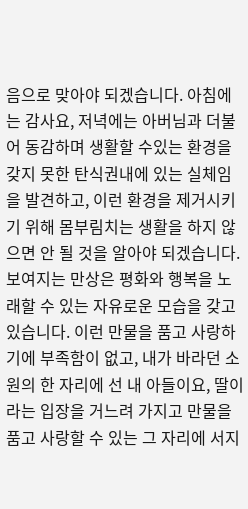음으로 맞아야 되겠습니다. 아침에는 감사요, 저녁에는 아버님과 더불어 동감하며 생활할 수있는 환경을 갖지 못한 탄식권내에 있는 실체임을 발견하고, 이런 환경을 제거시키기 위해 몸부림치는 생활을 하지 않으면 안 될 것을 알아야 되겠습니다.
보여지는 만상은 평화와 행복을 노래할 수 있는 자유로운 모습을 갖고 있습니다. 이런 만물을 품고 사랑하기에 부족함이 없고, 내가 바라던 소원의 한 자리에 선 내 아들이요, 딸이라는 입장을 거느려 가지고 만물을 품고 사랑할 수 있는 그 자리에 서지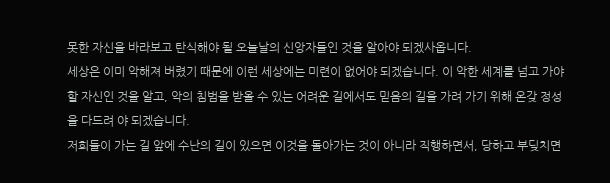못한 자신을 바라보고 탄식해야 될 오늘날의 신앙자들인 것을 알아야 되겠사옵니다.
세상은 이미 악해져 버렸기 때문에 이런 세상에는 미련이 없어야 되겠습니다. 이 악한 세계를 넘고 가야 할 자신인 것을 알고, 악의 침범을 받올 수 있는 어려운 길에서도 믿음의 길을 가려 가기 위해 온갖 정성을 다드려 야 되겠습니다.
저희들이 가는 길 앞에 수난의 길이 있으면 이것을 돌아가는 것이 아니라 직행하면서, 당하고 부딪치면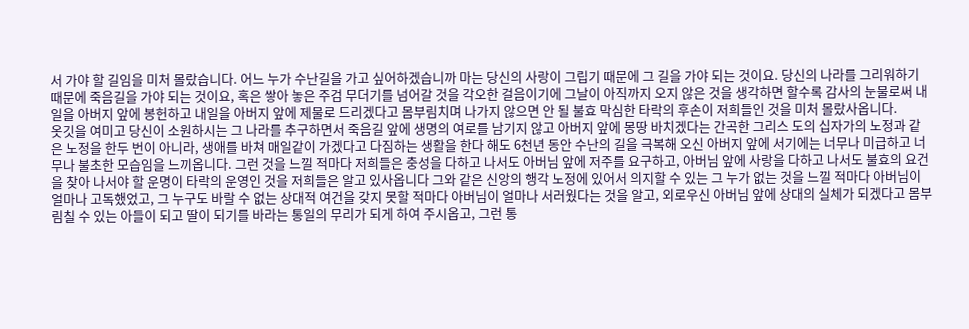서 가야 할 길임을 미처 몰랐습니다. 어느 누가 수난길을 가고 싶어하겠습니까 마는 당신의 사랑이 그립기 때문에 그 길을 가야 되는 것이요. 당신의 나라를 그리워하기 때문에 죽음길을 가야 되는 것이요, 혹은 쌓아 놓은 주검 무더기를 넘어갈 것을 각오한 걸음이기에 그날이 아직까지 오지 않은 것을 생각하면 할수록 감사의 눈물로써 내일을 아버지 앞에 봉헌하고 내일을 아버지 앞에 제물로 드리겠다고 몸부림치며 나가지 않으면 안 될 불효 막심한 타락의 후손이 저희들인 것을 미처 몰랐사옵니다.
옷깃을 여미고 당신이 소원하시는 그 나라를 추구하면서 죽음길 앞에 생명의 여로를 남기지 않고 아버지 앞에 몽땅 바치겠다는 간곡한 그리스 도의 십자가의 노정과 같은 노정을 한두 번이 아니라, 생애를 바쳐 매일같이 가겠다고 다짐하는 생활을 한다 해도 6천년 동안 수난의 길을 극복해 오신 아버지 앞에 서기에는 너무나 미급하고 너무나 불초한 모습임을 느끼옵니다. 그런 것을 느낄 적마다 저희들은 충성을 다하고 나서도 아버님 앞에 저주를 요구하고, 아버님 앞에 사랑을 다하고 나서도 불효의 요건을 찾아 나서야 할 운명이 타락의 운영인 것을 저희들은 알고 있사옵니다 그와 같은 신앙의 행각 노정에 있어서 의지할 수 있는 그 누가 없는 것을 느낄 적마다 아버님이 얼마나 고독했었고, 그 누구도 바랄 수 없는 상대적 여건을 갖지 못할 적마다 아버님이 얼마나 서러웠다는 것을 알고, 외로우신 아버님 앞에 상대의 실체가 되겠다고 몸부림칠 수 있는 아들이 되고 딸이 되기를 바라는 통일의 무리가 되게 하여 주시옵고, 그런 통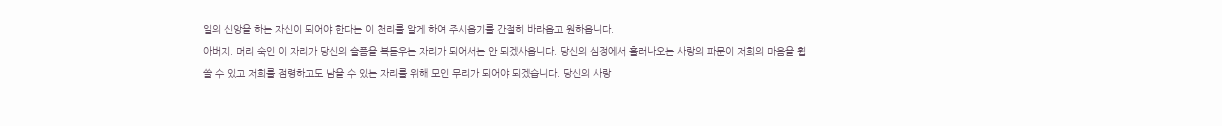일의 신앙을 하는 자신이 되어야 한다는 이 천리를 알게 하여 주시옵기를 간절히 바라옵고 원하옵니다.
아버지. 머리 숙인 이 자리가 당신의 슬픔을 복돋우는 자리가 되어서는 안 되겠사옵니다. 당신의 심정에서 흘러나오는 사랑의 파문이 저희의 마음을 휩쓸 수 있고 저희를 점령하고도 남을 수 있는 자리를 위해 모인 무리가 되어야 되겠습니다. 당신의 사랑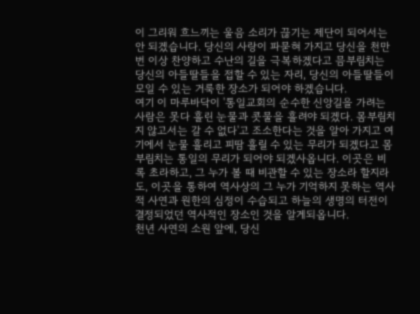이 그리워 흐느끼는 울음 소리가 끊기는 제단이 되어서는 안 되겠습니다. 당신의 사랑이 파묻혀 가지고 당신을 천만번 이상 찬양하고 수난의 길을 극복하겠다고 믐부림치는 당신의 아들딸들을 접할 수 있는 자리, 당신의 아들딸들이 모일 수 있는 거룩한 장소가 되어야 하겠습니다.
여기 이 마루바닥이 '통일교회의 순수한 신앙길을 가려는 사람은 못다 흘린 눈물과 콧물을 흘려야 되겠다. 몸부림치지 않고서는 갈 수 없다'고 조소한다는 것을 알아 가지고 여기에서 눈물 흘리고 피땀 흘릴 수 있는 무리가 되겠다고 몸부림치는 통일의 무리가 되어야 되겠사옵니다. 이곳은 비록 초라하고, 그 누가 볼 때 비관할 수 있는 장소라 할지라도, 이곳을 통하여 역사상의 그 누가 기억하지 못하는 역사적 사연과 원한의 심정이 수습되고 하늘의 생명의 터전이 결정되었던 역사적인 장소인 것을 알게되옵니다.
천년 사연의 소원 앞에, 당신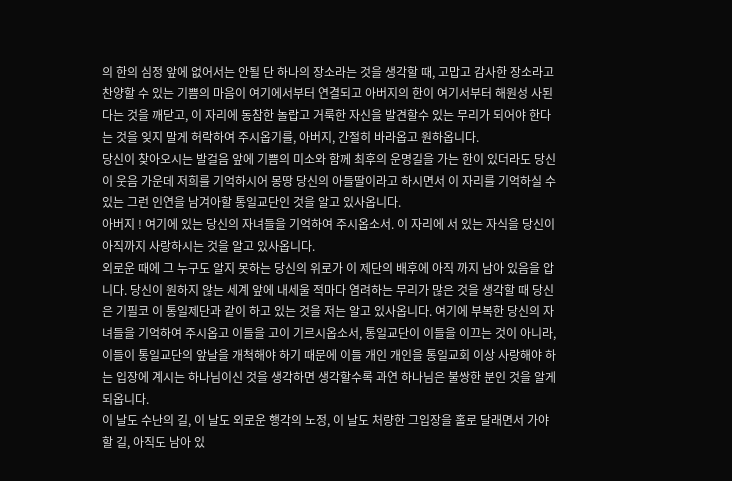의 한의 심정 앞에 없어서는 안될 단 하나의 장소라는 것을 생각할 때, 고맙고 감사한 장소라고 찬양할 수 있는 기쁨의 마음이 여기에서부터 연결되고 아버지의 한이 여기서부터 해원성 사된다는 것을 깨닫고, 이 자리에 동참한 놀랍고 거룩한 자신을 발견할수 있는 무리가 되어야 한다는 것을 잊지 말게 허락하여 주시옵기를, 아버지, 간절히 바라옵고 원하옵니다.
당신이 찾아오시는 발걸음 앞에 기쁨의 미소와 함께 최후의 운명길을 가는 한이 있더라도 당신이 웃음 가운데 저희를 기억하시어 몽땅 당신의 아들딸이라고 하시면서 이 자리를 기억하실 수 있는 그런 인연을 남겨아할 통일교단인 것을 알고 있사옵니다.
아버지 ! 여기에 있는 당신의 자녀들을 기억하여 주시옵소서. 이 자리에 서 있는 자식을 당신이 아직까지 사랑하시는 것을 알고 있사옵니다.
외로운 때에 그 누구도 알지 못하는 당신의 위로가 이 제단의 배후에 아직 까지 남아 있음을 압니다. 당신이 원하지 않는 세계 앞에 내세울 적마다 염려하는 무리가 많은 것을 생각할 때 당신은 기필코 이 통일제단과 같이 하고 있는 것을 저는 알고 있사옵니다. 여기에 부복한 당신의 자녀들을 기억하여 주시옵고 이들을 고이 기르시옵소서, 통일교단이 이들을 이끄는 것이 아니라, 이들이 통일교단의 앞날을 개척해야 하기 때문에 이들 개인 개인을 통일교회 이상 사랑해야 하는 입장에 계시는 하나님이신 것을 생각하면 생각할수록 과연 하나님은 불쌍한 분인 것을 알게 되옵니다.
이 날도 수난의 길, 이 날도 외로운 행각의 노정, 이 날도 처량한 그입장을 홀로 달래면서 가야 할 길, 아직도 남아 있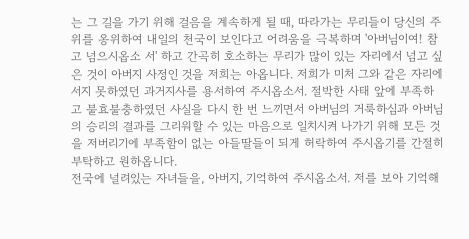는 그 길을 가기 위해 걸음을 계속하게 될 때, 따라가는 무리들이 당신의 주위를 옹위하여 내일의 천국이 보인다고 어려움을 극복하며 '아버님이여! 참고 넘으시옵소 서' 하고 간곡히 호소하는 무리가 많이 있는 자리에서 넘고 싶은 것이 아버지 사정인 것을 저희는 아옵니다. 저희가 미처 그와 같은 자리에 서지 못하였던 과거지사를 용서하여 주시옵소서. 절박한 사태 앞에 부족하고 불효불충하였던 사실을 다시 한 번 느끼면서 아버님의 거룩하심과 아버님의 승리의 결과를 그리워할 수 있는 마음으로 일치시켜 나가기 위해 모든 것을 저버리기에 부족함이 없는 아들딸들이 되게 허락하여 주시옵기를 간절히 부탁하고 원하옵니다.
전국에 널려있는 자녀들을, 아버지, 기억하여 주시옵소서. 저를 보아 기억해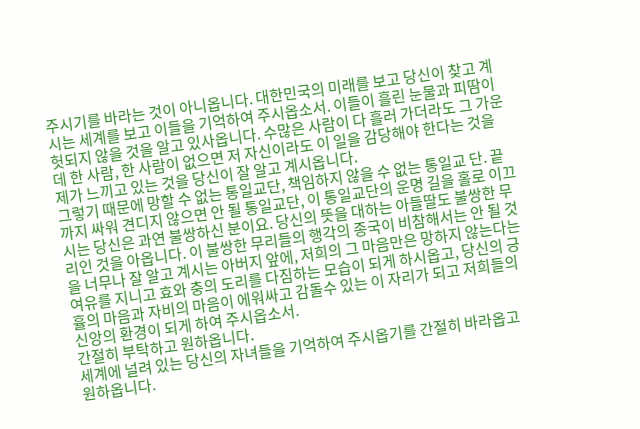주시기를 바라는 것이 아니옵니다. 대한민국의 미래를 보고 당신이 찾고 계시는 세계를 보고 이들을 기억하여 주시옵소서. 이들이 흘린 눈물과 피땀이 헛되지 않을 것을 알고 있사옵니다. 수많은 사람이 다 흘러 가더라도 그 가운데 한 사람, 한 사람이 없으면 저 자신이라도 이 일을 감당해야 한다는 것을 제가 느끼고 있는 것을 당신이 잘 알고 계시옵니다.
그렇기 때문에 망할 수 없는 통일교단, 책임하지 않을 수 없는 통일교 단. 끝까지 싸워 견디지 않으면 안 될 통일교단, 이 통일교단의 운명 길을 홀로 이끄시는 당신은 과연 불쌍하신 분이요. 당신의 뜻을 대하는 아들딸도 불쌍한 무리인 것을 아옵니다. 이 불쌍한 무리들의 행각의 종국이 비참해서는 안 될 것을 너무나 잘 알고 계시는 아버지 앞에, 저희의 그 마음만은 망하지 않는다는 여유를 지니고 효와 충의 도리를 다짐하는 모습이 되게 하시옵고, 당신의 긍휼의 마음과 자비의 마음이 에워싸고 감돌수 있는 이 자리가 되고 저희들의 신앙의 환경이 되게 하여 주시옵소서.
간절히 부탁하고 원하옵니다.
세계에 널려 있는 당신의 자녀들을 기억하여 주시옵기를 간절히 바라옵고 원하옵니다.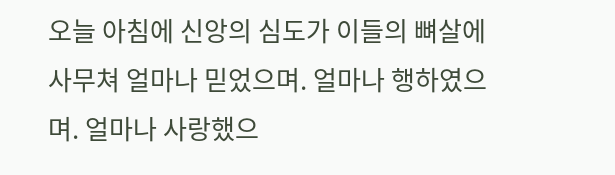오늘 아침에 신앙의 심도가 이들의 뼈살에 사무쳐 얼마나 믿었으며. 얼마나 행하였으며. 얼마나 사랑했으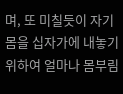며, 또 미칠듯이 자기 몸을 십자가에 내놓기 위하여 얼마나 몸부림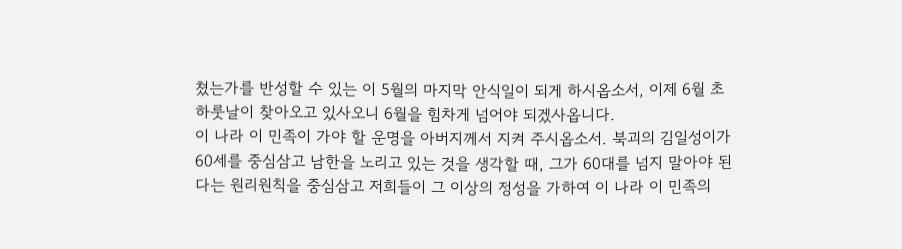쳤는가를 반성할 수 있는 이 5월의 마지막 안식일이 되게 하시옵소서, 이제 6월 초하룻날이 찾아오고 있사오니 6월을 힘차게 넘어야 되겠사옵니다.
이 나라 이 민족이 가야 할 운명을 아버지께서 지켜 주시옵소서. 북괴의 김일성이가 60세를 중심삼고 남한을 노리고 있는 것을 생각할 때, 그가 60대를 넘지 말아야 된다는 원리원칙을 중심삼고 저희들이 그 이상의 정성을 가하여 이 나라 이 민족의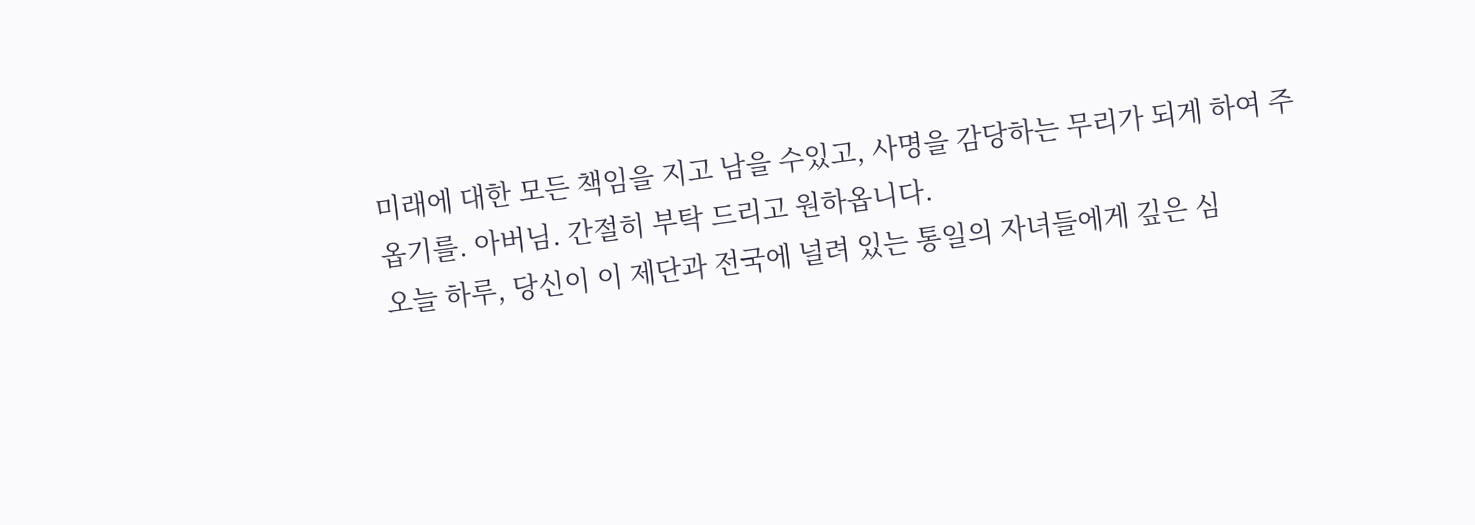미래에 대한 모든 책임을 지고 남을 수있고, 사명을 감당하는 무리가 되게 하여 주옵기를. 아버님. 간절히 부탁 드리고 원하옵니다.
오늘 하루, 당신이 이 제단과 전국에 널려 있는 통일의 자녀들에게 깊은 심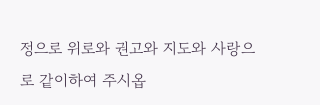정으로 위로와 권고와 지도와 사랑으로 같이하여 주시옵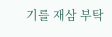기를 재삼 부탁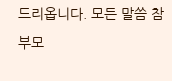드리옵니다. 모든 말씀 참부모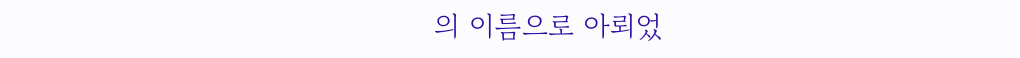의 이름으로 아뢰었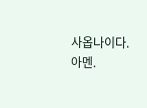사옵나이다. 아멘.